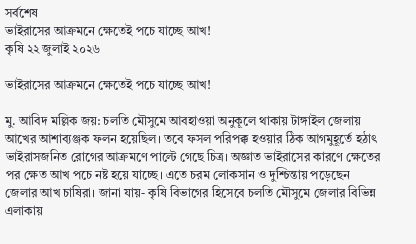সর্বশেষ
ভাইরাসের আক্রমনে ক্ষেতেই পচে যাচ্ছে আখ!
কৃষি ২২ জুলাই ২০২৬

ভাইরাসের আক্রমনে ক্ষেতেই পচে যাচ্ছে আখ!

মু. আবিদ মল্লিক জয়: চলতি মৌসুমে আবহাওয়া অনুকূলে থাকায় টাঙ্গাইল জেলায় আখের আশাব্যঞ্জক ফলন হয়েছিল। তবে ফসল পরিপক্ক হওয়ার ঠিক আগমুহূর্তে হঠাৎ ভাইরাসজনিত রোগের আক্রমণে পাল্টে গেছে চিত্র। অজ্ঞাত ভাইরাসের কারণে ক্ষেতের পর ক্ষেত আখ পচে নষ্ট হয়ে যাচ্ছে। এতে চরম লোকসান ও দুশ্চিন্তায় পড়েছেন জেলার আখ চাষিরা। জানা যায়- কৃষি বিভাগের হিসেবে চলতি মৌসুমে জেলার বিভিন্ন এলাকায়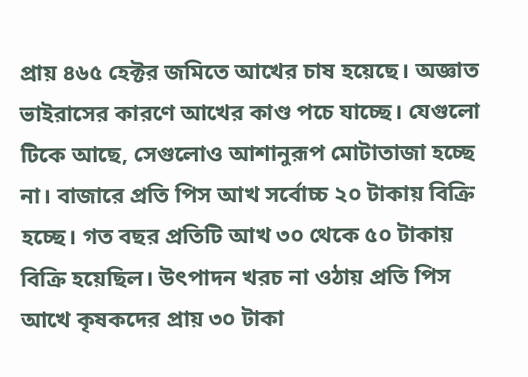প্রায় ৪৬৫ হেক্টর জমিতে আখের চাষ হয়েছে। অজ্ঞাত ভাইরাসের কারণে আখের কাণ্ড পচে যাচ্ছে। যেগুলো টিকে আছে, সেগুলোও আশানুরূপ মোটাতাজা হচ্ছে না। বাজারে প্রতি পিস আখ সর্বোচ্চ ২০ টাকায় বিক্রি হচ্ছে। গত বছর প্রতিটি আখ ৩০ থেকে ৫০ টাকায় বিক্রি হয়েছিল। উৎপাদন খরচ না ওঠায় প্রতি পিস আখে কৃষকদের প্রায় ৩০ টাকা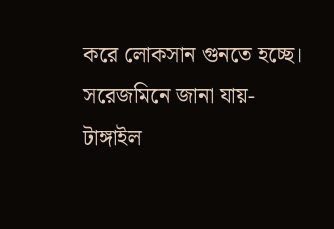করে লোকসান গুনতে হচ্ছে। সরেজমিনে জানা যায়- টাঙ্গাইল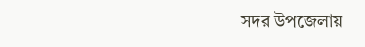সদর উপজেলায়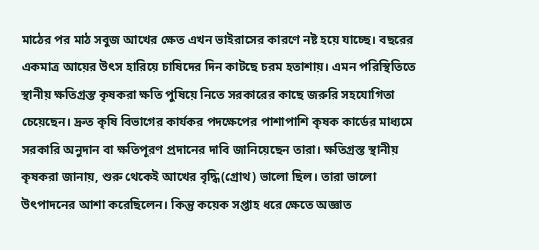মাঠের পর মাঠ সবুজ আখের ক্ষেত এখন ভাইরাসের কারণে নষ্ট হয়ে যাচ্ছে। বছরের একমাত্র আয়ের উৎস হারিয়ে চাষিদের দিন কাটছে চরম হতাশায়। এমন পরিস্থিতিতে স্থানীয় ক্ষতিগ্রস্ত কৃষকরা ক্ষতি পুষিয়ে নিতে সরকারের কাছে জরুরি সহযোগিতা চেয়েছেন। দ্রুত কৃষি বিভাগের কার্যকর পদক্ষেপের পাশাপাশি কৃষক কার্ডের মাধ্যমে সরকারি অনুদান বা ক্ষতিপূরণ প্রদানের দাবি জানিয়েছেন তারা। ক্ষতিগ্রস্ত স্থানীয় কৃষকরা জানায়, শুরু থেকেই আখের বৃদ্ধি(গ্রোথ) ভালো ছিল। তারা ভালো উৎপাদনের আশা করেছিলেন। কিন্তু কয়েক সপ্তাহ ধরে ক্ষেতে অজ্ঞাত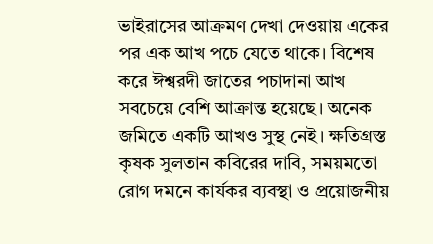ভাইরাসের আক্রমণ দেখা দেওয়ায় একের পর এক আখ পচে যেতে থাকে। বিশেষ করে ঈশ্বরদী জাতের পচাদানা আখ সবচেয়ে বেশি আক্রান্ত হয়েছে। অনেক জমিতে একটি আখও সুস্থ নেই। ক্ষতিগ্রস্ত কৃষক সুলতান কবিরের দাবি, সময়মতো রোগ দমনে কার্যকর ব্যবস্থা ও প্রয়োজনীয়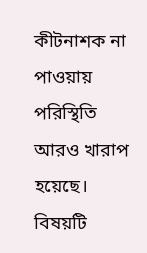কীটনাশক না পাওয়ায় পরিস্থিতি আরও খারাপ হয়েছে। বিষয়টি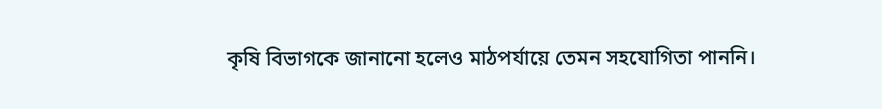কৃষি বিভাগকে জানানো হলেও মাঠপর্যায়ে তেমন সহযোগিতা পাননি।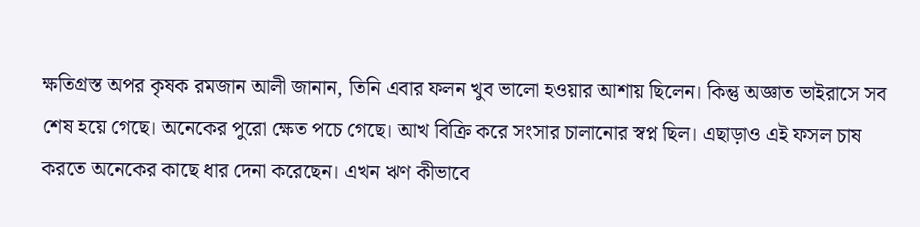ক্ষতিগ্রস্ত অপর কৃষক রমজান আলী জানান, তিনি এবার ফলন খুব ভালো হওয়ার আশায় ছিলেন। কিন্তু অজ্ঞাত ভাইরাসে সব শেষ হয়ে গেছে। অনেকের পুরো ক্ষেত পচে গেছে। আখ বিক্রি করে সংসার চালানোর স্বপ্ন ছিল। এছাড়াও এই ফসল চাষ করতে অনেকের কাছে ধার দেনা করেছেন। এখন ঋণ কীভাবে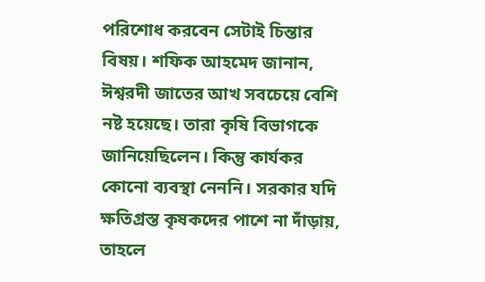পরিশোধ করবেন সেটাই চিন্তার বিষয়। শফিক আহমেদ জানান, ঈশ্বরদী জাতের আখ সবচেয়ে বেশি নষ্ট হয়েছে। তারা কৃষি বিভাগকে জানিয়েছিলেন। কিন্তু কার্যকর কোনো ব্যবস্থা নেননি। সরকার যদি ক্ষতিগ্রস্ত কৃষকদের পাশে না দাঁড়ায়, তাহলে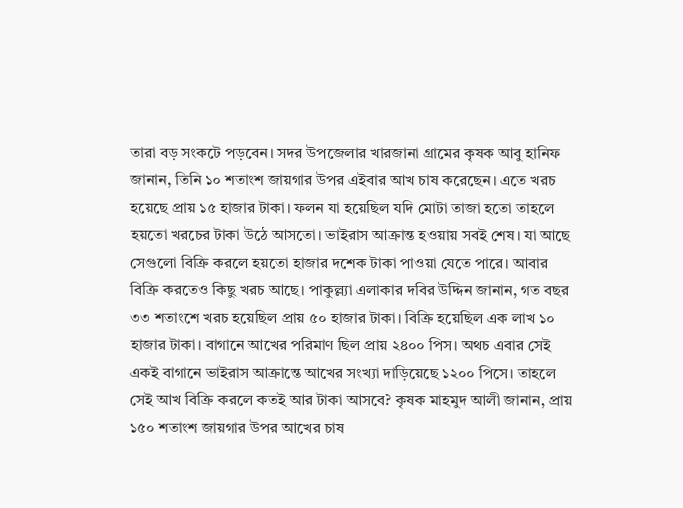তারা বড় সংকটে পড়বেন। সদর উপজেলার খারজানা গ্রামের কৃষক আবু হানিফ জানান, তিনি ১০ শতাংশ জায়গার উপর এইবার আখ চাষ করেছেন। এতে খরচ হয়েছে প্রায় ১৫ হাজার টাকা। ফলন যা হয়েছিল যদি মোটা তাজা হতো তাহলে হয়তো খরচের টাকা উঠে আসতো। ভাইরাস আক্রান্ত হওয়ায় সবই শেষ। যা আছে সেগুলো বিক্রি করলে হয়তো হাজার দশেক টাকা পাওয়া যেতে পারে। আবার বিক্রি করতেও কিছু খরচ আছে। পাকুল্ল্যা এলাকার দবির উদ্দিন জানান, গত বছর ৩৩ শতাংশে খরচ হয়েছিল প্রায় ৫০ হাজার টাকা। বিক্রি হয়েছিল এক লাখ ১০ হাজার টাকা। বাগানে আখের পরিমাণ ছিল প্রায় ২৪০০ পিস। অথচ এবার সেই একই বাগানে ভাইরাস আক্রান্তে আখের সংখ্যা দাড়িয়েছে ১২০০ পিসে। তাহলে সেই আখ বিক্রি করলে কতই আর টাকা আসবে? কৃষক মাহমুদ আলী জানান, প্রায় ১৫০ শতাংশ জায়গার উপর আখের চাষ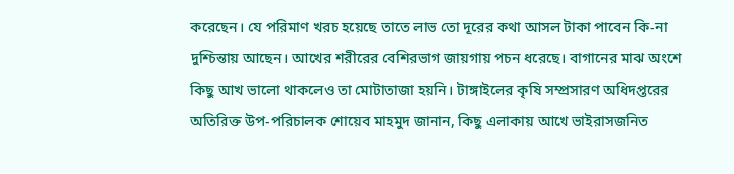করেছেন। যে পরিমাণ খরচ হয়েছে তাতে লাভ তো দূরের কথা আসল টাকা পাবেন কি-না দুশ্চিন্তায় আছেন। আখের শরীরের বেশিরভাগ জায়গায় পচন ধরেছে। বাগানের মাঝ অংশে কিছু আখ ভালো থাকলেও তা মোটাতাজা হয়নি। টাঙ্গাইলের কৃষি সম্প্রসারণ অধিদপ্তরের অতিরিক্ত উপ-পরিচালক শোয়েব মাহমুদ জানান, কিছু এলাকায় আখে ভাইরাসজনিত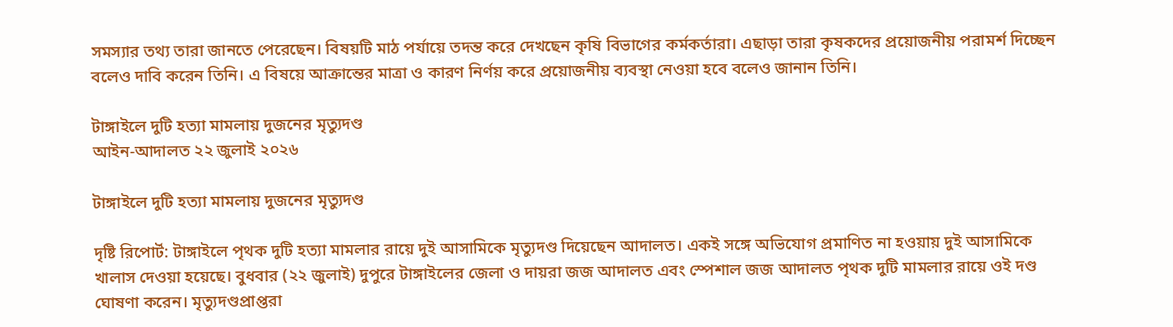সমস্যার তথ্য তারা জানতে পেরেছেন। বিষয়টি মাঠ পর্যায়ে তদন্ত করে দেখছেন কৃষি বিভাগের কর্মকর্তারা। এছাড়া তারা কৃষকদের প্রয়োজনীয় পরামর্শ দিচ্ছেন বলেও দাবি করেন তিনি। এ বিষয়ে আক্রান্তের মাত্রা ও কারণ নির্ণয় করে প্রয়োজনীয় ব্যবস্থা নেওয়া হবে বলেও জানান তিনি।

টাঙ্গাইলে দুটি হত্যা মামলায় দুজনের মৃত্যুদণ্ড
আইন-আদালত ২২ জুলাই ২০২৬

টাঙ্গাইলে দুটি হত্যা মামলায় দুজনের মৃত্যুদণ্ড

দৃষ্টি রিপোর্ট: টাঙ্গাইলে পৃথক দুটি হত্যা মামলার রায়ে দুই আসামিকে মৃত্যুদণ্ড দিয়েছেন আদালত। একই সঙ্গে অভিযোগ প্রমাণিত না হওয়ায় দুই আসামিকে খালাস দেওয়া হয়েছে। বুধবার (২২ জুলাই) দুপুরে টাঙ্গাইলের জেলা ও দায়রা জজ আদালত এবং স্পেশাল জজ আদালত পৃথক দুটি মামলার রায়ে ওই দণ্ড ঘোষণা করেন। মৃত্যুদণ্ডপ্রাপ্তরা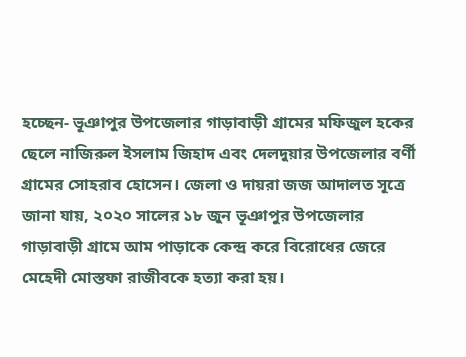হচ্ছেন- ভূঞাপুর উপজেলার গাড়াবাড়ী গ্রামের মফিজুল হকের ছেলে নাজিরুল ইসলাম জিহাদ এবং দেলদুয়ার উপজেলার বর্ণী গ্রামের সোহরাব হোসেন। জেলা ও দায়রা জজ আদালত সূত্রে জানা যায়, ২০২০ সালের ১৮ জুন ভূঞাপুর উপজেলার গাড়াবাড়ী গ্রামে আম পাড়াকে কেন্দ্র করে বিরোধের জেরে মেহেদী মোস্তফা রাজীবকে হত্যা করা হয়।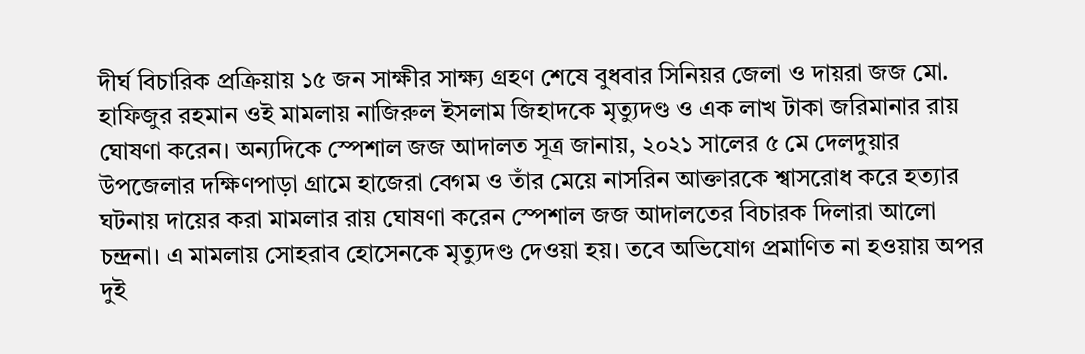দীর্ঘ বিচারিক প্রক্রিয়ায় ১৫ জন সাক্ষীর সাক্ষ্য গ্রহণ শেষে বুধবার সিনিয়র জেলা ও দায়রা জজ মো. হাফিজুর রহমান ওই মামলায় নাজিরুল ইসলাম জিহাদকে মৃত্যুদণ্ড ও এক লাখ টাকা জরিমানার রায় ঘোষণা করেন। অন্যদিকে স্পেশাল জজ আদালত সূত্র জানায়, ২০২১ সালের ৫ মে দেলদুয়ার উপজেলার দক্ষিণপাড়া গ্রামে হাজেরা বেগম ও তাঁর মেয়ে নাসরিন আক্তারকে শ্বাসরোধ করে হত্যার ঘটনায় দায়ের করা মামলার রায় ঘোষণা করেন স্পেশাল জজ আদালতের বিচারক দিলারা আলো চন্দ্রনা। এ মামলায় সোহরাব হোসেনকে মৃত্যুদণ্ড দেওয়া হয়। তবে অভিযোগ প্রমাণিত না হওয়ায় অপর দুই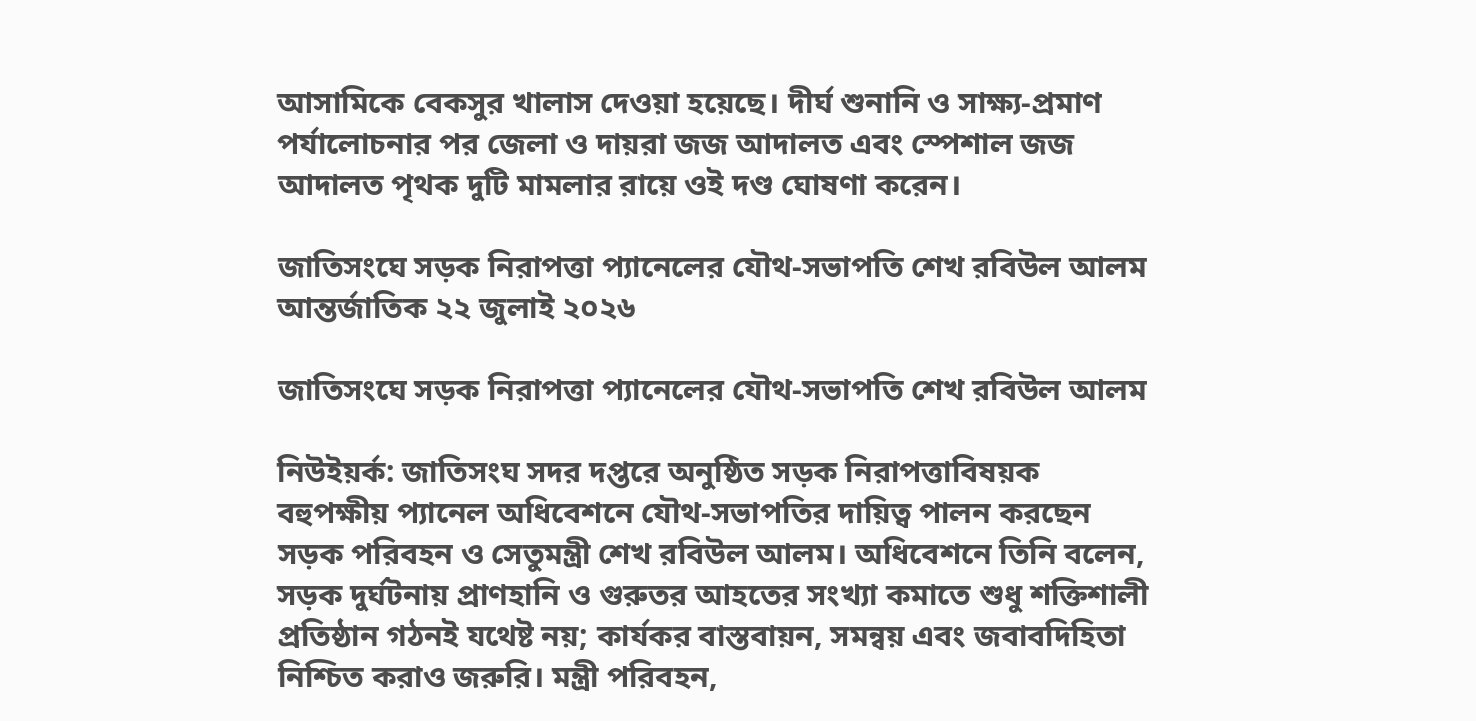আসামিকে বেকসুর খালাস দেওয়া হয়েছে। দীর্ঘ শুনানি ও সাক্ষ্য-প্রমাণ পর্যালোচনার পর জেলা ও দায়রা জজ আদালত এবং স্পেশাল জজ আদালত পৃথক দুটি মামলার রায়ে ওই দণ্ড ঘোষণা করেন।

জাতিসংঘে সড়ক নিরাপত্তা প্যানেলের যৌথ-সভাপতি শেখ রবিউল আলম
আন্তর্জাতিক ২২ জুলাই ২০২৬

জাতিসংঘে সড়ক নিরাপত্তা প্যানেলের যৌথ-সভাপতি শেখ রবিউল আলম

নিউইয়র্ক: জাতিসংঘ সদর দপ্তরে অনুষ্ঠিত সড়ক নিরাপত্তাবিষয়ক বহুপক্ষীয় প্যানেল অধিবেশনে যৌথ-সভাপতির দায়িত্ব পালন করছেন সড়ক পরিবহন ও সেতুমন্ত্রী শেখ রবিউল আলম। অধিবেশনে তিনি বলেন, সড়ক দুর্ঘটনায় প্রাণহানি ও গুরুতর আহতের সংখ্যা কমাতে শুধু শক্তিশালী প্রতিষ্ঠান গঠনই যথেষ্ট নয়; কার্যকর বাস্তবায়ন, সমন্বয় এবং জবাবদিহিতা নিশ্চিত করাও জরুরি। মন্ত্রী পরিবহন,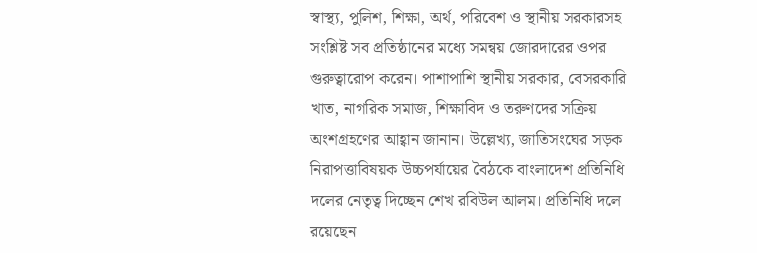স্বাস্থ্য, পুলিশ, শিক্ষা, অর্থ, পরিবেশ ও স্থানীয় সরকারসহ সংশ্লিষ্ট সব প্রতিষ্ঠানের মধ্যে সমন্বয় জোরদারের ওপর গুরুত্বারোপ করেন। পাশাপাশি স্থানীয় সরকার, বেসরকারি খাত, নাগরিক সমাজ, শিক্ষাবিদ ও তরুণদের সক্রিয় অংশগ্রহণের আহ্বান জানান। উল্লেখ্য, জাতিসংঘের সড়ক নিরাপত্তাবিষয়ক উচ্চপর্যায়ের বৈঠকে বাংলাদেশ প্রতিনিধি দলের নেতৃত্ব দিচ্ছেন শেখ রবিউল আলম। প্রতিনিধি দলে রয়েছেন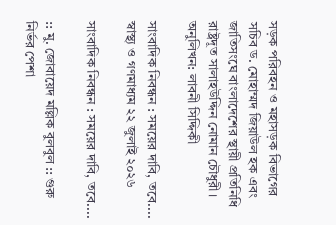সড়ক পরিবহন ও মহাসড়ক বিভাগের সচিব ড. মোহাম্মদ জিয়াউল হক এবং জাতিসংঘে বাংলাদেশের স্থায়ী প্রতিনিধি রাষ্ট্রদূত সালাহউদ্দিন নোমান চৌধুরী। অনুলিখন: লাবনী সিদ্দিকী

সাংবাদিক নিবন্ধন : সময়ের দাবি, তবে....
স্বাস্থ্য ও গণমাধ্যম ২২ জুলাই ২০২৬

সাংবাদিক নিবন্ধন : সময়ের দাবি, তবে....

:: মু. জোবায়েদ মল্লিক বুলবুল :: গুরু নির্ভর পেশা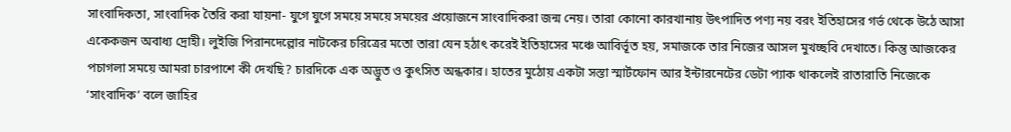সাংবাদিকতা, সাংবাদিক তৈরি করা যায়না- যুগে যুগে সময়ে সময়ে সময়ের প্রয়োজনে সাংবাদিকরা জন্ম নেয়। তারা কোনো কারখানায় উৎপাদিত পণ্য নয় বরং ইতিহাসের গর্ভ থেকে উঠে আসা একেকজন অবাধ্য দ্রোহী। লুইজি পিরানদেল্লোর নাটকের চরিত্রের মতো তারা যেন হঠাৎ করেই ইতিহাসের মঞ্চে আবির্ভূত হয়, সমাজকে তার নিজের আসল মুখচ্ছবি দেখাতে। কিন্তু আজকের পচাগলা সময়ে আমরা চারপাশে কী দেখছি? চারদিকে এক অদ্ভুত ও কুৎসিত অন্ধকার। হাতের মুঠোয় একটা সস্তা স্মার্টফোন আর ইন্টারনেটের ডেটা প্যাক থাকলেই রাতারাতি নিজেকে ‘সাংবাদিক’ বলে জাহির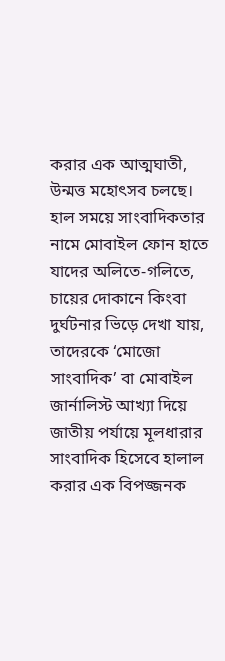করার এক আত্মঘাতী, উন্মত্ত মহোৎসব চলছে। হাল সময়ে সাংবাদিকতার নামে মোবাইল ফোন হাতে যাদের অলিতে-গলিতে, চায়ের দোকানে কিংবা দুর্ঘটনার ভিড়ে দেখা যায়, তাদেরকে ‘মোজো সাংবাদিক’ বা মোবাইল জার্নালিস্ট আখ্যা দিয়ে জাতীয় পর্যায়ে মূলধারার সাংবাদিক হিসেবে হালাল করার এক বিপজ্জনক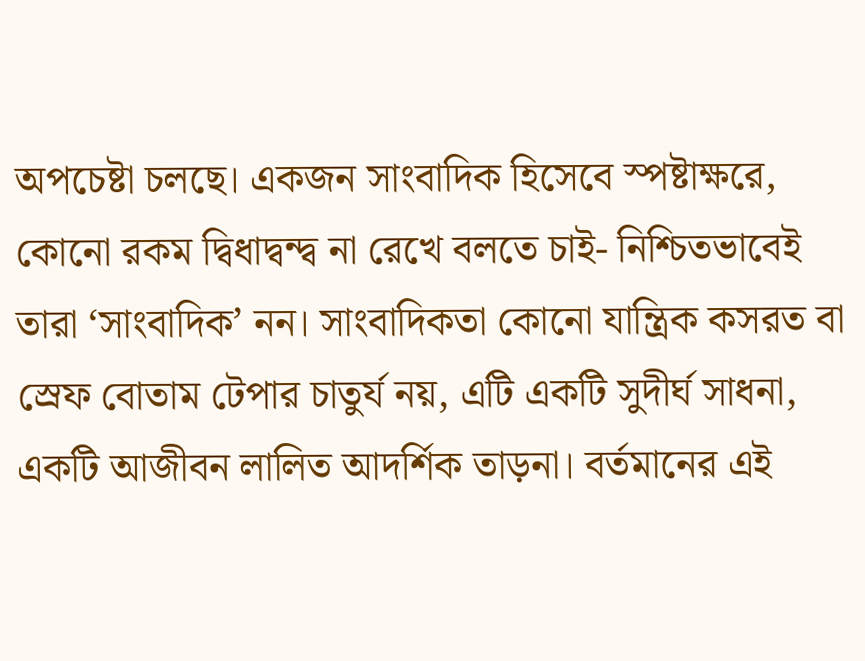অপচেষ্টা চলছে। একজন সাংবাদিক হিসেবে স্পষ্টাক্ষরে, কোনো রকম দ্বিধাদ্বন্দ্ব না রেখে বলতে চাই- নিশ্চিতভাবেই তারা ‘সাংবাদিক’ নন। সাংবাদিকতা কোনো যান্ত্রিক কসরত বা স্রেফ বোতাম টেপার চাতুর্য নয়, এটি একটি সুদীর্ঘ সাধনা, একটি আজীবন লালিত আদর্শিক তাড়না। বর্তমানের এই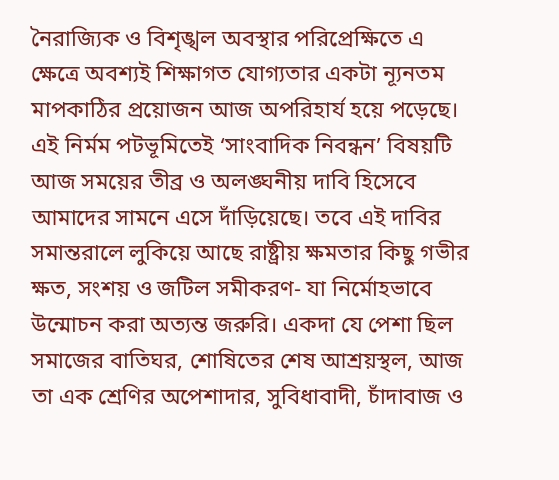নৈরাজ্যিক ও বিশৃঙ্খল অবস্থার পরিপ্রেক্ষিতে এ ক্ষেত্রে অবশ্যই শিক্ষাগত যোগ্যতার একটা ন্যূনতম মাপকাঠির প্রয়োজন আজ অপরিহার্য হয়ে পড়েছে। এই নির্মম পটভূমিতেই ‘সাংবাদিক নিবন্ধন’ বিষয়টি আজ সময়ের তীব্র ও অলঙ্ঘনীয় দাবি হিসেবে আমাদের সামনে এসে দাঁড়িয়েছে। তবে এই দাবির সমান্তরালে লুকিয়ে আছে রাষ্ট্রীয় ক্ষমতার কিছু গভীর ক্ষত, সংশয় ও জটিল সমীকরণ- যা নির্মোহভাবে উন্মোচন করা অত্যন্ত জরুরি। একদা যে পেশা ছিল সমাজের বাতিঘর, শোষিতের শেষ আশ্রয়স্থল, আজ তা এক শ্রেণির অপেশাদার, সুবিধাবাদী, চাঁদাবাজ ও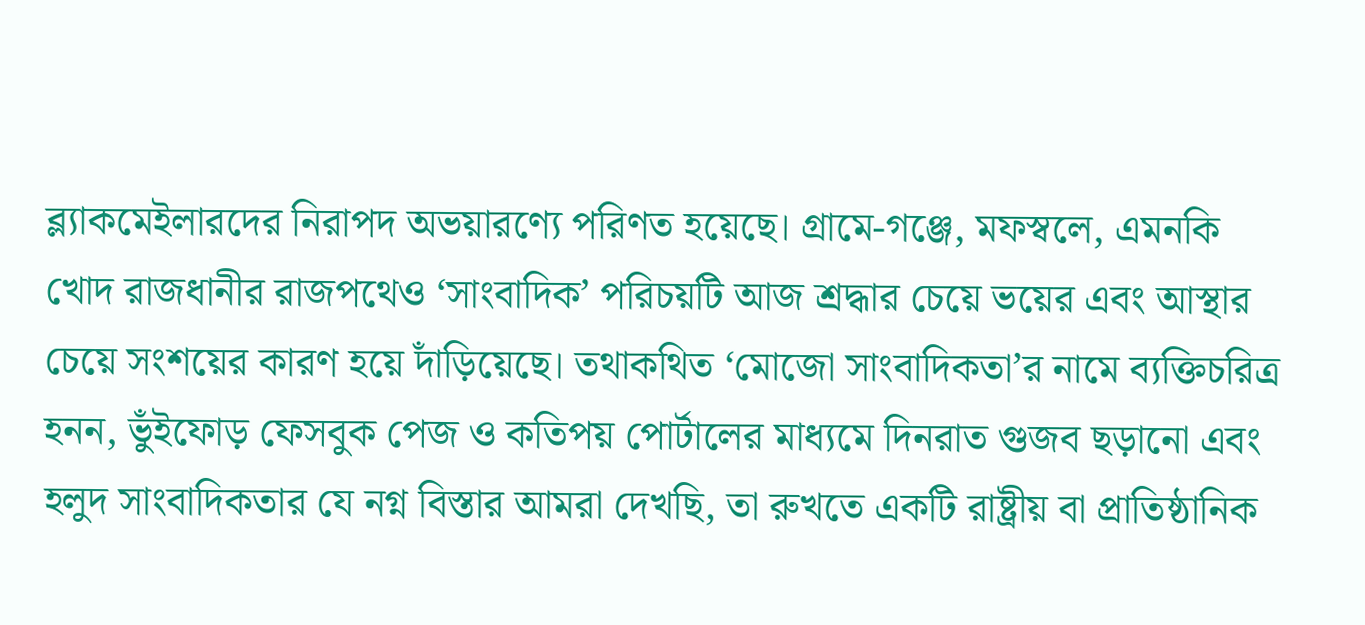ব্ল্যাকমেইলারদের নিরাপদ অভয়ারণ্যে পরিণত হয়েছে। গ্রামে-গঞ্জে, মফস্বলে, এমনকি খোদ রাজধানীর রাজপথেও ‘সাংবাদিক’ পরিচয়টি আজ শ্রদ্ধার চেয়ে ভয়ের এবং আস্থার চেয়ে সংশয়ের কারণ হয়ে দাঁড়িয়েছে। তথাকথিত ‘মোজো সাংবাদিকতা’র নামে ব্যক্তিচরিত্র হনন, ভুঁইফোড় ফেসবুক পেজ ও কতিপয় পোর্টালের মাধ্যমে দিনরাত গুজব ছড়ানো এবং হলুদ সাংবাদিকতার যে নগ্ন বিস্তার আমরা দেখছি, তা রুখতে একটি রাষ্ট্রীয় বা প্রাতিষ্ঠানিক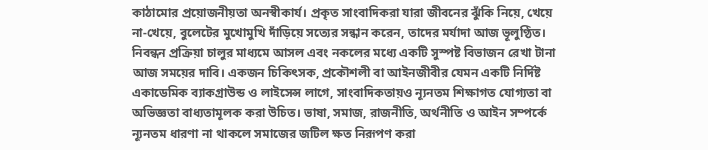কাঠামোর প্রয়োজনীয়তা অনস্বীকার্য। প্রকৃত সাংবাদিকরা যারা জীবনের ঝুঁকি নিয়ে, খেয়ে না-খেয়ে, বুলেটের মুখোমুখি দাঁড়িয়ে সত্যের সন্ধান করেন, তাদের মর্যাদা আজ ভূলুণ্ঠিত। নিবন্ধন প্রক্রিয়া চালুর মাধ্যমে আসল এবং নকলের মধ্যে একটি সুস্পষ্ট বিভাজন রেখা টানা আজ সময়ের দাবি। একজন চিকিৎসক, প্রকৌশলী বা আইনজীবীর যেমন একটি নির্দিষ্ট একাডেমিক ব্যাকগ্রাউন্ড ও লাইসেন্স লাগে, সাংবাদিকতায়ও ন্যূনতম শিক্ষাগত যোগ্যতা বা অভিজ্ঞতা বাধ্যতামূলক করা উচিত। ভাষা, সমাজ, রাজনীতি, অর্থনীতি ও আইন সম্পর্কে ন্যূনতম ধারণা না থাকলে সমাজের জটিল ক্ষত নিরূপণ করা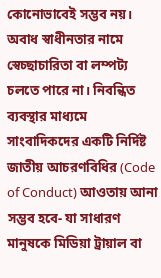কোনোভাবেই সম্ভব নয়। অবাধ স্বাধীনতার নামে স্বেচ্ছাচারিতা বা লম্পট্য চলতে পারে না। নিবন্ধিত ব্যবস্থার মাধ্যমে সাংবাদিকদের একটি নির্দিষ্ট জাতীয় আচরণবিধির (Code of Conduct) আওতায় আনা সম্ভব হবে- যা সাধারণ মানুষকে মিডিয়া ট্রায়াল বা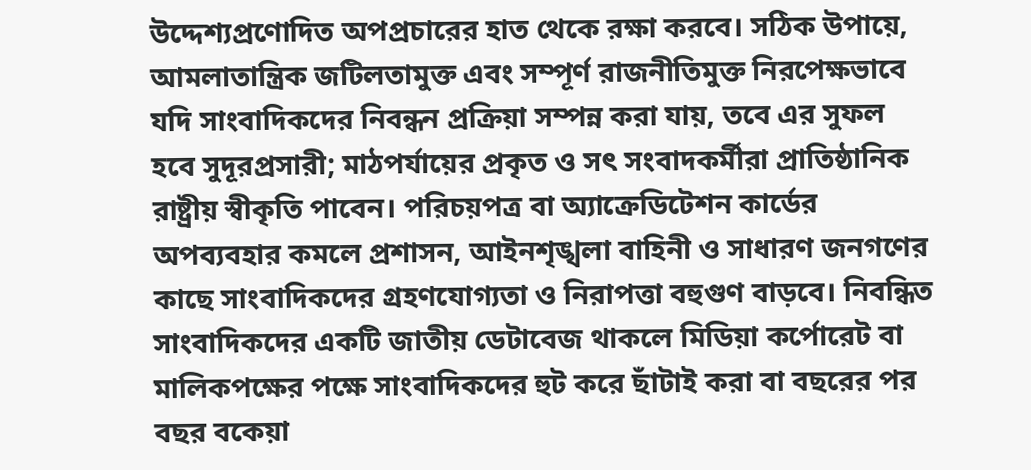উদ্দেশ্যপ্রণোদিত অপপ্রচারের হাত থেকে রক্ষা করবে। সঠিক উপায়ে, আমলাতান্ত্রিক জটিলতামুক্ত এবং সম্পূর্ণ রাজনীতিমুক্ত নিরপেক্ষভাবে যদি সাংবাদিকদের নিবন্ধন প্রক্রিয়া সম্পন্ন করা যায়, তবে এর সুফল হবে সুদূরপ্রসারী; মাঠপর্যায়ের প্রকৃত ও সৎ সংবাদকর্মীরা প্রাতিষ্ঠানিক রাষ্ট্রীয় স্বীকৃতি পাবেন। পরিচয়পত্র বা অ্যাক্রেডিটেশন কার্ডের অপব্যবহার কমলে প্রশাসন, আইনশৃঙ্খলা বাহিনী ও সাধারণ জনগণের কাছে সাংবাদিকদের গ্রহণযোগ্যতা ও নিরাপত্তা বহুগুণ বাড়বে। নিবন্ধিত সাংবাদিকদের একটি জাতীয় ডেটাবেজ থাকলে মিডিয়া কর্পোরেট বা মালিকপক্ষের পক্ষে সাংবাদিকদের হুট করে ছাঁটাই করা বা বছরের পর বছর বকেয়া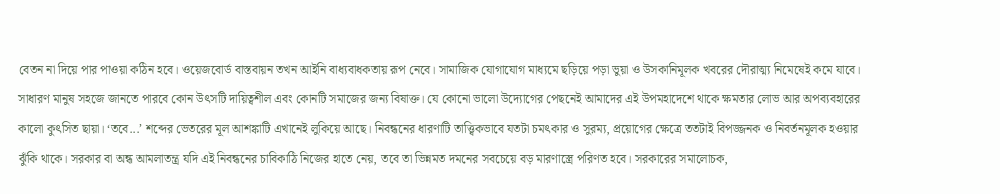বেতন না দিয়ে পার পাওয়া কঠিন হবে। ওয়েজবোর্ড বাস্তবায়ন তখন আইনি বাধ্যবাধকতায় রূপ নেবে। সামাজিক যোগাযোগ মাধ্যমে ছড়িয়ে পড়া ভুয়া ও উসকানিমূলক খবরের দৌরাত্ম্য নিমেষেই কমে যাবে। সাধারণ মানুষ সহজে জানতে পারবে কোন উৎসটি দায়িত্বশীল এবং কোনটি সমাজের জন্য বিষাক্ত। যে কোনো ভালো উদ্যোগের পেছনেই আমাদের এই উপমহাদেশে থাকে ক্ষমতার লোভ আর অপব্যবহারের কালো কুৎসিত ছায়া। ‘তবে...’ শব্দের ভেতরের মূল আশঙ্কাটি এখানেই লুকিয়ে আছে। নিবন্ধনের ধারণাটি তাত্ত্বিকভাবে যতটা চমৎকার ও সুরম্য, প্রয়োগের ক্ষেত্রে ততটাই বিপজ্জনক ও নিবর্তনমূলক হওয়ার ঝুঁকি থাকে। সরকার বা অন্ধ আমলাতন্ত্র যদি এই নিবন্ধনের চাবিকাঠি নিজের হাতে নেয়, তবে তা ভিন্নমত দমনের সবচেয়ে বড় মারণাস্ত্রে পরিণত হবে। সরকারের সমালোচক,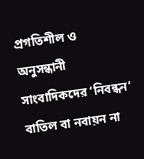প্রগতিশীল ও অনুসন্ধানী সাংবাদিকদের ‘নিবন্ধন’ বাতিল বা নবায়ন না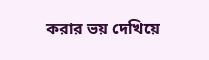করার ভয় দেখিয়ে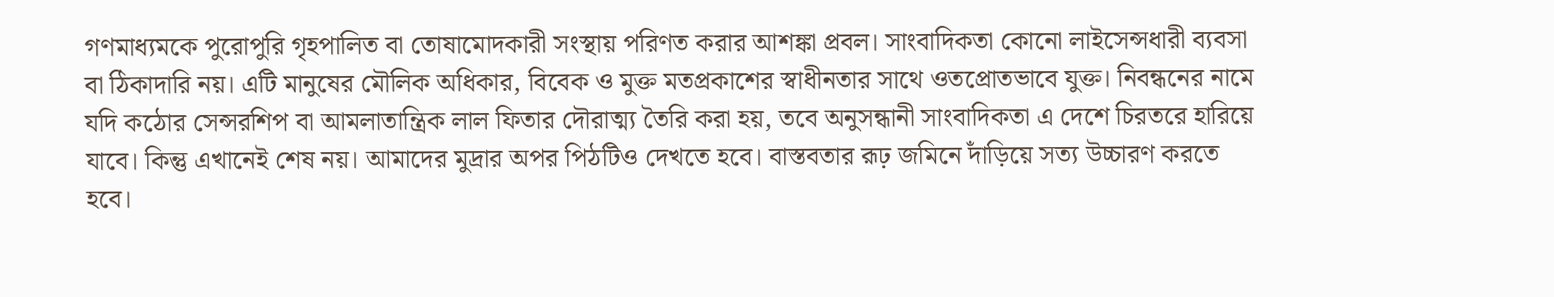গণমাধ্যমকে পুরোপুরি গৃহপালিত বা তোষামোদকারী সংস্থায় পরিণত করার আশঙ্কা প্রবল। সাংবাদিকতা কোনো লাইসেন্সধারী ব্যবসা বা ঠিকাদারি নয়। এটি মানুষের মৌলিক অধিকার, বিবেক ও মুক্ত মতপ্রকাশের স্বাধীনতার সাথে ওতপ্রোতভাবে যুক্ত। নিবন্ধনের নামে যদি কঠোর সেন্সরশিপ বা আমলাতান্ত্রিক লাল ফিতার দৌরাত্ম্য তৈরি করা হয়, তবে অনুসন্ধানী সাংবাদিকতা এ দেশে চিরতরে হারিয়ে যাবে। কিন্তু এখানেই শেষ নয়। আমাদের মুদ্রার অপর পিঠটিও দেখতে হবে। বাস্তবতার রূঢ় জমিনে দাঁড়িয়ে সত্য উচ্চারণ করতে হবে।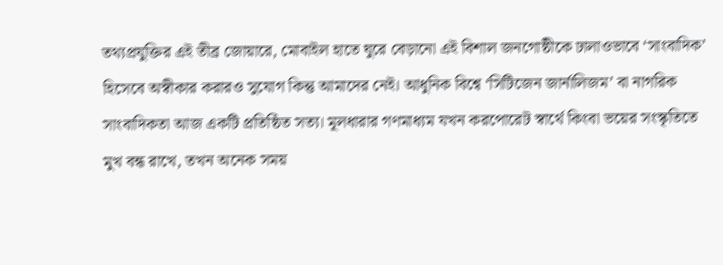তথ্যপ্রযুক্তির এই তীব্র জোয়ারে, মোবাইল হাতে ঘুরে বেড়ানো এই বিশাল জনগোষ্ঠীকে ঢালাওভাবে ‘সাংবাদিক’ হিসেবে অস্বীকার করারও সুযোগ কিন্তু আমাদের নেই। আধুনিক বিশ্বে ‘সিটিজেন জার্নালিজম’ বা নাগরিক সাংবাদিকতা আজ একটি প্রতিষ্ঠিত সত্য। মূলধারার গণমাধ্যম যখন করপোরেট স্বার্থে কিংবা ভয়ের সংস্কৃতিতে মুখ বন্ধ রাখে, তখন অনেক সময়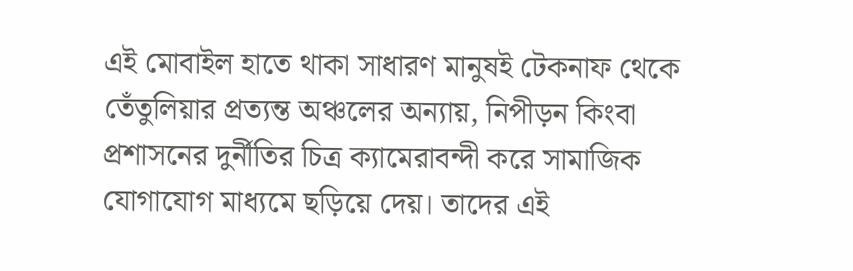এই মোবাইল হাতে থাকা সাধারণ মানুষই টেকনাফ থেকে তেঁতুলিয়ার প্রত্যন্ত অঞ্চলের অন্যায়, নিপীড়ন কিংবা প্রশাসনের দুর্নীতির চিত্র ক্যামেরাবন্দী করে সামাজিক যোগাযোগ মাধ্যমে ছড়িয়ে দেয়। তাদের এই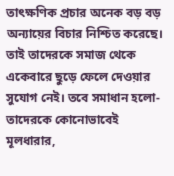তাৎক্ষণিক প্রচার অনেক বড় বড় অন্যায়ের বিচার নিশ্চিত করেছে। তাই তাদেরকে সমাজ থেকে একেবারে ছুড়ে ফেলে দেওয়ার সুযোগ নেই। তবে সমাধান হলো- তাদেরকে কোনোভাবেই মূলধারার,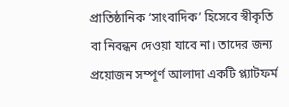প্রাতিষ্ঠানিক ‘সাংবাদিক’ হিসেবে স্বীকৃতি বা নিবন্ধন দেওয়া যাবে না। তাদের জন্য প্রয়োজন সম্পূর্ণ আলাদা একটি প্ল্যাটফর্ম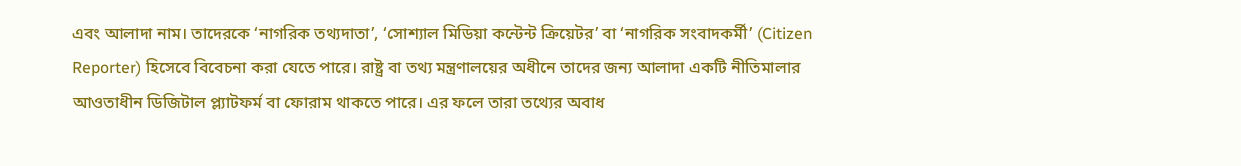এবং আলাদা নাম। তাদেরকে ‘নাগরিক তথ্যদাতা’, ‘সোশ্যাল মিডিয়া কন্টেন্ট ক্রিয়েটর’ বা ‘নাগরিক সংবাদকর্মী’ (Citizen Reporter) হিসেবে বিবেচনা করা যেতে পারে। রাষ্ট্র বা তথ্য মন্ত্রণালয়ের অধীনে তাদের জন্য আলাদা একটি নীতিমালার আওতাধীন ডিজিটাল প্ল্যাটফর্ম বা ফোরাম থাকতে পারে। এর ফলে তারা তথ্যের অবাধ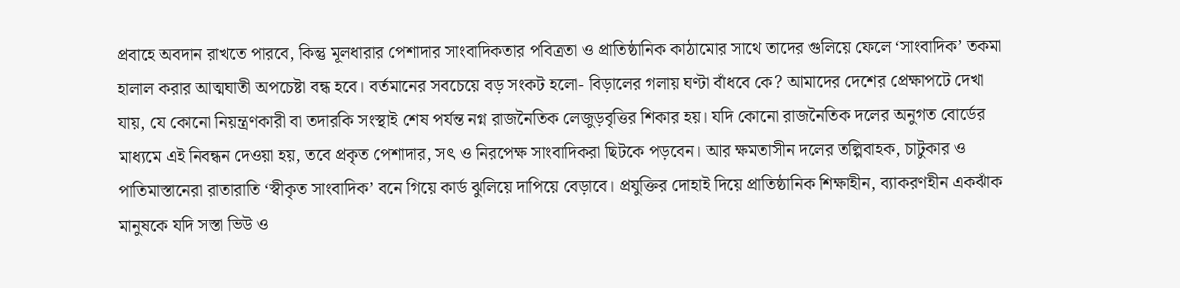প্রবাহে অবদান রাখতে পারবে, কিন্তু মূলধারার পেশাদার সাংবাদিকতার পবিত্রতা ও প্রাতিষ্ঠানিক কাঠামোর সাথে তাদের গুলিয়ে ফেলে ‘সাংবাদিক’ তকমা হালাল করার আত্মঘাতী অপচেষ্টা বন্ধ হবে। বর্তমানের সবচেয়ে বড় সংকট হলো- বিড়ালের গলায় ঘণ্টা বাঁধবে কে? আমাদের দেশের প্রেক্ষাপটে দেখা যায়, যে কোনো নিয়ন্ত্রণকারী বা তদারকি সংস্থাই শেষ পর্যন্ত নগ্ন রাজনৈতিক লেজুড়বৃত্তির শিকার হয়। যদি কোনো রাজনৈতিক দলের অনুগত বোর্ডের মাধ্যমে এই নিবন্ধন দেওয়া হয়, তবে প্রকৃত পেশাদার, সৎ ও নিরপেক্ষ সাংবাদিকরা ছিটকে পড়বেন। আর ক্ষমতাসীন দলের তল্পিবাহক, চাটুকার ও পাতিমাস্তানেরা রাতারাতি ‘স্বীকৃত সাংবাদিক’ বনে গিয়ে কার্ড ঝুলিয়ে দাপিয়ে বেড়াবে। প্রযুক্তির দোহাই দিয়ে প্রাতিষ্ঠানিক শিক্ষাহীন, ব্যাকরণহীন একঝাঁক মানুষকে যদি সস্তা ভিউ ও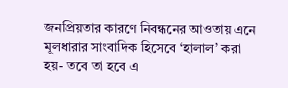জনপ্রিয়তার কারণে নিবন্ধনের আওতায় এনে মূলধারার সাংবাদিক হিসেবে ‘হালাল’ করা হয়- তবে তা হবে এ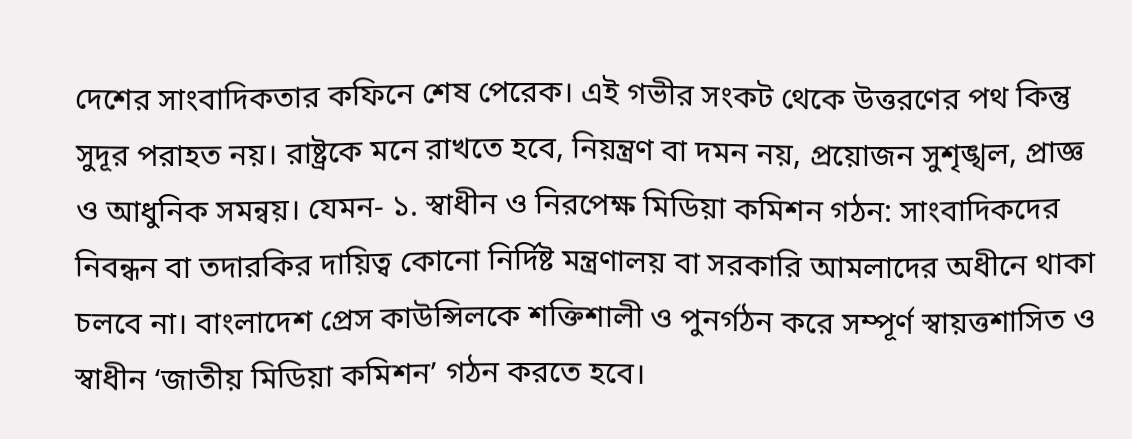দেশের সাংবাদিকতার কফিনে শেষ পেরেক। এই গভীর সংকট থেকে উত্তরণের পথ কিন্তু সুদূর পরাহত নয়। রাষ্ট্রকে মনে রাখতে হবে, নিয়ন্ত্রণ বা দমন নয়, প্রয়োজন সুশৃঙ্খল, প্রাজ্ঞ ও আধুনিক সমন্বয়। যেমন- ১. স্বাধীন ও নিরপেক্ষ মিডিয়া কমিশন গঠন: সাংবাদিকদের নিবন্ধন বা তদারকির দায়িত্ব কোনো নির্দিষ্ট মন্ত্রণালয় বা সরকারি আমলাদের অধীনে থাকা চলবে না। বাংলাদেশ প্রেস কাউন্সিলকে শক্তিশালী ও পুনর্গঠন করে সম্পূর্ণ স্বায়ত্তশাসিত ও স্বাধীন ‘জাতীয় মিডিয়া কমিশন’ গঠন করতে হবে।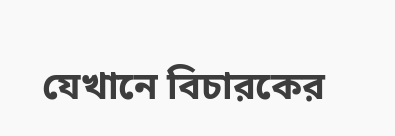যেখানে বিচারকের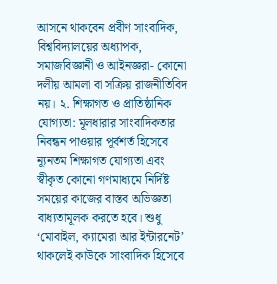আসনে থাকবেন প্রবীণ সাংবাদিক, বিশ্ববিদ্যালয়ের অধ্যাপক, সমাজবিজ্ঞানী ও আইনজ্ঞরা- কোনো দলীয় আমলা বা সক্রিয় রাজনীতিবিদ নয়। ২. শিক্ষাগত ও প্রাতিষ্ঠানিক যোগ্যতা: মূলধারার সাংবাদিকতার নিবন্ধন পাওয়ার পূর্বশর্ত হিসেবে ন্যূনতম শিক্ষাগত যোগ্যতা এবং স্বীকৃত কোনো গণমাধ্যমে নির্দিষ্ট সময়ের কাজের বাস্তব অভিজ্ঞতা বাধ্যতামূলক করতে হবে। শুধু ‘মোবাইল, ক্যামেরা আর ইন্টারনেট’ থাকলেই কাউকে সাংবাদিক হিসেবে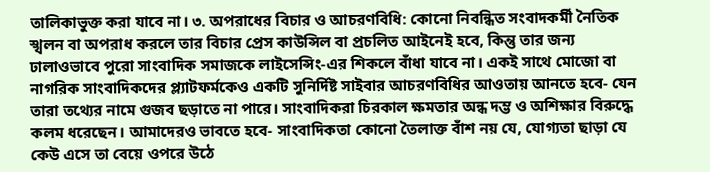তালিকাভুক্ত করা যাবে না। ৩. অপরাধের বিচার ও আচরণবিধি: কোনো নিবন্ধিত সংবাদকর্মী নৈতিক স্খলন বা অপরাধ করলে তার বিচার প্রেস কাউন্সিল বা প্রচলিত আইনেই হবে, কিন্তু তার জন্য ঢালাওভাবে পুরো সাংবাদিক সমাজকে লাইসেন্সিং-এর শিকলে বাঁধা যাবে না। একই সাথে মোজো বা নাগরিক সাংবাদিকদের প্ল্যাটফর্মকেও একটি সুনির্দিষ্ট সাইবার আচরণবিধির আওতায় আনতে হবে- যেন তারা তথ্যের নামে গুজব ছড়াতে না পারে। সাংবাদিকরা চিরকাল ক্ষমতার অন্ধ দম্ভ ও অশিক্ষার বিরুদ্ধে কলম ধরেছেন। আমাদেরও ভাবতে হবে- সাংবাদিকতা কোনো তৈলাক্ত বাঁশ নয় যে, যোগ্যতা ছাড়া যে কেউ এসে তা বেয়ে ওপরে উঠে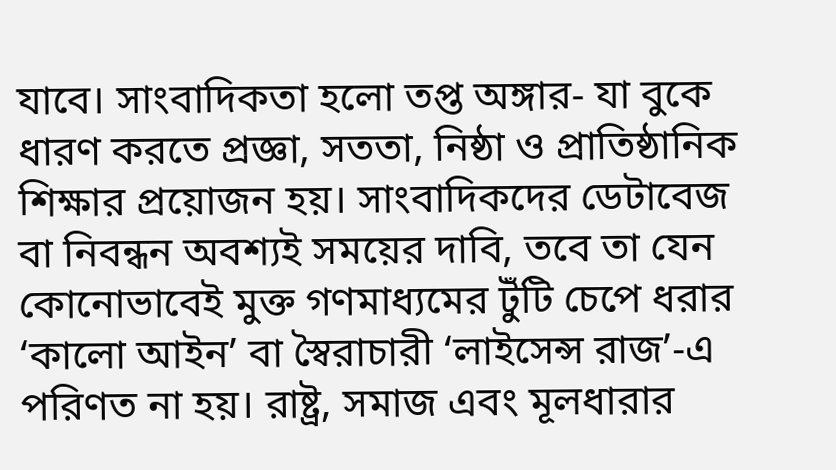যাবে। সাংবাদিকতা হলো তপ্ত অঙ্গার- যা বুকে ধারণ করতে প্রজ্ঞা, সততা, নিষ্ঠা ও প্রাতিষ্ঠানিক শিক্ষার প্রয়োজন হয়। সাংবাদিকদের ডেটাবেজ বা নিবন্ধন অবশ্যই সময়ের দাবি, তবে তা যেন কোনোভাবেই মুক্ত গণমাধ্যমের টুঁটি চেপে ধরার ‘কালো আইন’ বা স্বৈরাচারী ‘লাইসেন্স রাজ’-এ পরিণত না হয়। রাষ্ট্র, সমাজ এবং মূলধারার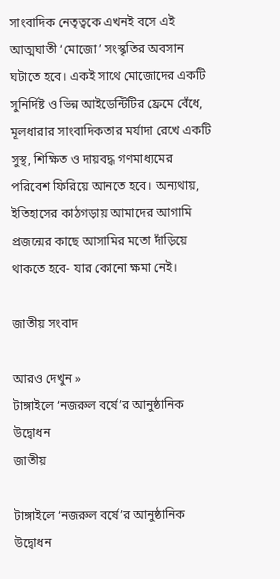সাংবাদিক নেতৃত্বকে এখনই বসে এই আত্মঘাতী ‘মোজো’ সংস্কৃতির অবসান ঘটাতে হবে। একই সাথে মোজোদের একটি সুনির্দিষ্ট ও ভিন্ন আইডেন্টিটির ফ্রেমে বেঁধে, মূলধারার সাংবাদিকতার মর্যাদা রেখে একটি সুস্থ, শিক্ষিত ও দায়বদ্ধ গণমাধ্যমের পরিবেশ ফিরিয়ে আনতে হবে। অন্যথায়, ইতিহাসের কাঠগড়ায় আমাদের আগামি প্রজন্মের কাছে আসামির মতো দাঁড়িয়ে থাকতে হবে- যার কোনো ক্ষমা নেই।

জাতীয় সংবাদ

আরও দেখুন »
টাঙ্গাইলে ‘নজরুল বর্ষে’র আনুষ্ঠানিক উদ্বোধন
জাতীয়

টাঙ্গাইলে ‘নজরুল বর্ষে’র আনুষ্ঠানিক উদ্বোধন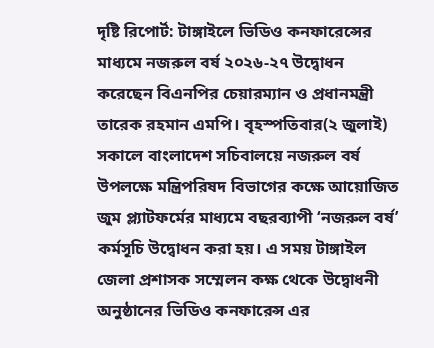দৃষ্টি রিপোর্ট: টাঙ্গাইলে ভিডিও কনফারেন্সের মাধ্যমে নজরুল বর্ষ ২০২৬-২৭ উদ্বোধন করেছেন বিএনপির চেয়ারম্যান ও প্রধানমন্ত্রী তারেক রহমান এমপি। বৃহস্পতিবার(২ জুলাই) সকালে বাংলাদেশ সচিবালয়ে নজরুল বর্ষ উপলক্ষে মন্ত্রিপরিষদ বিভাগের কক্ষে আয়োজিত জুম প্ল্যাটফর্মের মাধ্যমে বছরব্যাপী ‘নজরুল বর্ষ’ কর্মসূচি উদ্বোধন করা হয়। এ সময় টাঙ্গাইল জেলা প্রশাসক সম্মেলন কক্ষ থেকে উদ্বোধনী অনুষ্ঠানের ভিডিও কনফারেন্স এর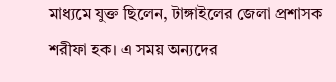মাধ্যমে যুক্ত ছিলেন, টাঙ্গাইলের জেলা প্রশাসক শরীফা হক। এ সময় অন্যদের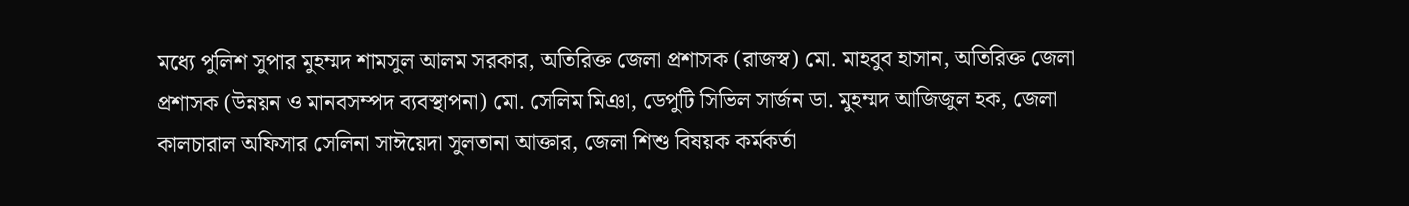মধ্যে পুলিশ সুপার মুহম্মদ শামসুল আলম সরকার, অতিরিক্ত জেলা প্রশাসক (রাজস্ব) মো. মাহবুব হাসান, অতিরিক্ত জেলা প্রশাসক (উন্নয়ন ও মানবসম্পদ ব্যবস্থাপনা) মো. সেলিম মিঞা, ডেপুটি সিভিল সার্জন ডা. মুহম্মদ আজিজুল হক, জেলা কালচারাল অফিসার সেলিনা সাঈয়েদা সুলতানা আক্তার, জেলা শিশু বিষয়ক কর্মকর্তা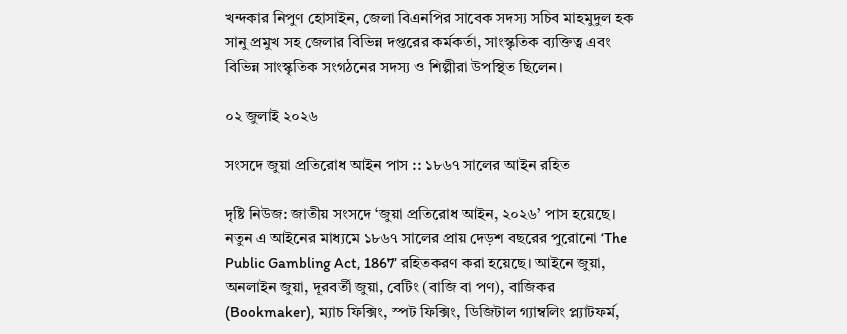খন্দকার নিপুণ হোসাইন, জেলা বিএনপির সাবেক সদস্য সচিব মাহমুদুল হক সানু প্রমুখ সহ জেলার বিভিন্ন দপ্তরের কর্মকর্তা, সাংস্কৃতিক ব্যক্তিত্ব এবং বিভিন্ন সাংস্কৃতিক সংগঠনের সদস্য ও শিল্পীরা উপস্থিত ছিলেন।

০২ জুলাই ২০২৬

সংসদে জুয়া প্রতিরোধ আইন পাস :: ১৮৬৭ সালের আইন রহিত

দৃষ্টি নিউজ: জাতীয় সংসদে ‘জুয়া প্রতিরোধ আইন, ২০২৬’ পাস হয়েছে। নতুন এ আইনের মাধ্যমে ১৮৬৭ সালের প্রায় দেড়শ বছরের পুরোনো ‘The Public Gambling Act, 1867’ রহিতকরণ করা হয়েছে। আইনে জুয়া, অনলাইন জুয়া, দূরবর্তী জুয়া, বেটিং (বাজি বা পণ), বাজিকর (Bookmaker), ম্যাচ ফিক্সিং, স্পট ফিক্সিং, ডিজিটাল গ্যাম্বলিং প্ল্যাটফর্ম,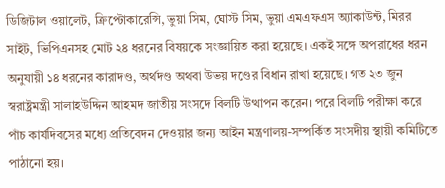ডিজিটাল ওয়ালেট, ক্রিপ্টোকারেন্সি, ভুয়া সিম, ঘোস্ট সিম, ভুয়া এমএফএস অ্যাকাউন্ট, মিরর সাইট, ভিপিএনসহ মোট ২৪ ধরনের বিষয়কে সংজ্ঞায়িত করা হয়েছে। একই সঙ্গে অপরাধের ধরন অনুযায়ী ১৪ ধরনের কারাদণ্ড, অর্থদণ্ড অথবা উভয় দণ্ডের বিধান রাখা হয়েছে। গত ২৩ জুন স্বরাষ্ট্রমন্ত্রী সালাহউদ্দিন আহমদ জাতীয় সংসদে বিলটি উত্থাপন করেন। পরে বিলটি পরীক্ষা করে পাঁচ কার্যদিবসের মধ্যে প্রতিবেদন দেওয়ার জন্য আইন মন্ত্রণালয়-সম্পর্কিত সংসদীয় স্থায়ী কমিটিতে পাঠানো হয়।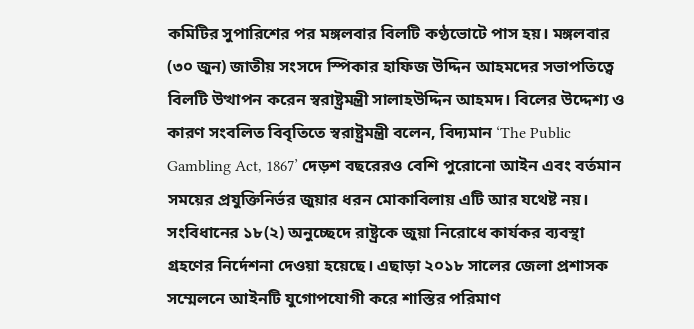কমিটির সুপারিশের পর মঙ্গলবার বিলটি কণ্ঠভোটে পাস হয়। মঙ্গলবার (৩০ জুন) জাতীয় সংসদে স্পিকার হাফিজ উদ্দিন আহমদের সভাপতিত্বে বিলটি উত্থাপন করেন স্বরাষ্ট্রমন্ত্রী সালাহউদ্দিন আহমদ। বিলের উদ্দেশ্য ও কারণ সংবলিত বিবৃতিতে স্বরাষ্ট্রমন্ত্রী বলেন, বিদ্যমান ‘The Public Gambling Act, 1867’ দেড়শ বছরেরও বেশি পুরোনো আইন এবং বর্তমান সময়ের প্রযুক্তিনির্ভর জুয়ার ধরন মোকাবিলায় এটি আর যথেষ্ট নয়। সংবিধানের ১৮(২) অনুচ্ছেদে রাষ্ট্রকে জুয়া নিরোধে কার্যকর ব্যবস্থা গ্রহণের নির্দেশনা দেওয়া হয়েছে। এছাড়া ২০১৮ সালের জেলা প্রশাসক সম্মেলনে আইনটি যুগোপযোগী করে শাস্তির পরিমাণ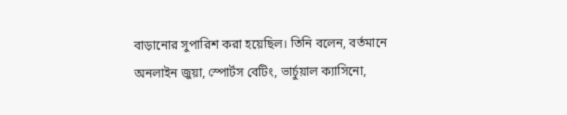বাড়ানোর সুপারিশ করা হয়েছিল। তিনি বলেন, বর্তমানে অনলাইন জুয়া, স্পোর্টস বেটিং, ভার্চুয়াল ক্যাসিনো,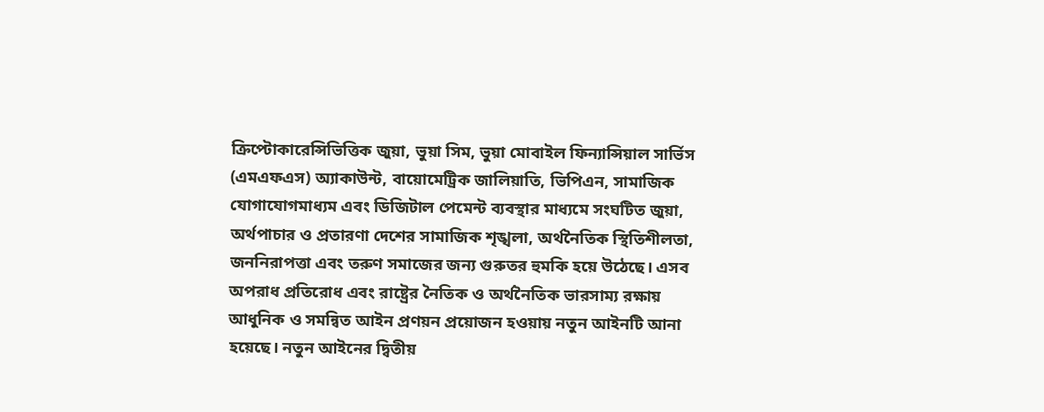ক্রিপ্টোকারেন্সিভিত্তিক জুয়া, ভুয়া সিম, ভুয়া মোবাইল ফিন্যান্সিয়াল সার্ভিস (এমএফএস) অ্যাকাউন্ট, বায়োমেট্রিক জালিয়াতি, ভিপিএন, সামাজিক যোগাযোগমাধ্যম এবং ডিজিটাল পেমেন্ট ব্যবস্থার মাধ্যমে সংঘটিত জুয়া, অর্থপাচার ও প্রতারণা দেশের সামাজিক শৃঙ্খলা, অর্থনৈতিক স্থিতিশীলতা, জননিরাপত্তা এবং তরুণ সমাজের জন্য গুরুতর হুমকি হয়ে উঠেছে। এসব অপরাধ প্রতিরোধ এবং রাষ্ট্রের নৈতিক ও অর্থনৈতিক ভারসাম্য রক্ষায় আধুনিক ও সমন্বিত আইন প্রণয়ন প্রয়োজন হওয়ায় নতুন আইনটি আনা হয়েছে। নতুন আইনের দ্বিতীয়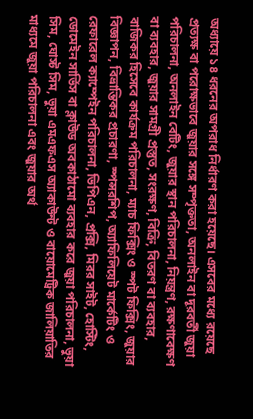অধ্যায়ে ১৪ ধরনের অপরাধ নির্ধারণ করা হয়েছে। এসবের মধ্যে রয়েছে প্রত্যক্ষ বা পরোক্ষভাবে জুয়ার সঙ্গে সম্পৃক্ততা, অনলাইন বা দূরবর্তী জুয়া পরিচালনা, অনলাইন বেটিং, জুয়ার স্থান পরিচালনা, নিয়ন্ত্রণ, রক্ষণাবেক্ষণ বা ব্যবহার, জুয়ার সামগ্রী প্রস্তুত, সংরক্ষণ, বিক্রি, বিতরণ বা ব্যবহার, বাজিকর হিসেবে কার্যক্রম পরিচালনা, ম্যাচ ফিক্সিং ও স্পট ফিক্সিং, জুয়ার বিজ্ঞাপন, বিভ্রান্তিকর প্রচারণা, স্পন্সরশিপ, অ্যাফিলিয়েট মার্কেটিং ও রেফারেল ক্যাম্পেইন পরিচালনা, ভিপিএন, প্রক্সি, মিরর সাইট, হোস্টিং, ডোমেইন সার্ভিস বা ক্লাউড অবকাঠামো ব্যবহার করে জুয়া পরিচালনা, ভুয়া সিম, ঘোস্ট সিম, ভুয়া এমএফএস অ্যাকাউন্ট ও বায়োমেট্রিক জালিয়াতির মাধ্যমে জুয়া পরিচালনা এবং জুয়ার অর্থ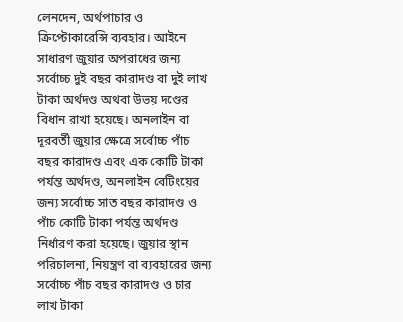লেনদেন, অর্থপাচার ও ক্রিপ্টোকারেন্সি ব্যবহার। আইনে সাধারণ জুয়ার অপরাধের জন্য সর্বোচ্চ দুই বছর কারাদণ্ড বা দুই লাখ টাকা অর্থদণ্ড অথবা উভয় দণ্ডের বিধান রাখা হয়েছে। অনলাইন বা দূরবর্তী জুয়ার ক্ষেত্রে সর্বোচ্চ পাঁচ বছর কারাদণ্ড এবং এক কোটি টাকা পর্যন্ত অর্থদণ্ড, অনলাইন বেটিংয়ের জন্য সর্বোচ্চ সাত বছর কারাদণ্ড ও পাঁচ কোটি টাকা পর্যন্ত অর্থদণ্ড নির্ধারণ করা হয়েছে। জুয়ার স্থান পরিচালনা, নিয়ন্ত্রণ বা ব্যবহারের জন্য সর্বোচ্চ পাঁচ বছর কারাদণ্ড ও চার লাখ টাকা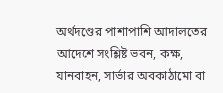অর্থদণ্ডের পাশাপাশি আদালতের আদেশে সংশ্লিষ্ট ভবন, কক্ষ, যানবাহন, সার্ভার অবকাঠামো বা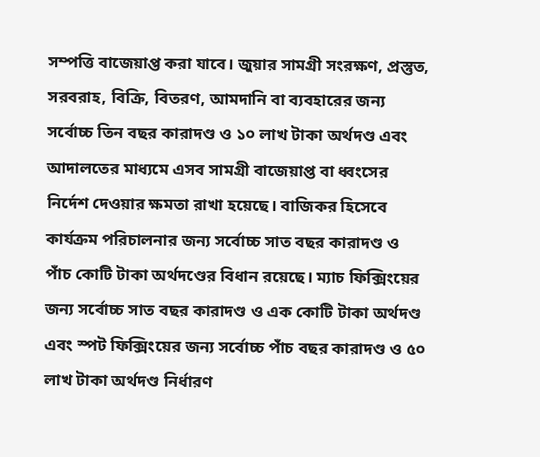সম্পত্তি বাজেয়াপ্ত করা যাবে। জুয়ার সামগ্রী সংরক্ষণ, প্রস্তুত, সরবরাহ, বিক্রি, বিতরণ, আমদানি বা ব্যবহারের জন্য সর্বোচ্চ তিন বছর কারাদণ্ড ও ১০ লাখ টাকা অর্থদণ্ড এবং আদালতের মাধ্যমে এসব সামগ্রী বাজেয়াপ্ত বা ধ্বংসের নির্দেশ দেওয়ার ক্ষমতা রাখা হয়েছে। বাজিকর হিসেবে কার্যক্রম পরিচালনার জন্য সর্বোচ্চ সাত বছর কারাদণ্ড ও পাঁচ কোটি টাকা অর্থদণ্ডের বিধান রয়েছে। ম্যাচ ফিক্সিংয়ের জন্য সর্বোচ্চ সাত বছর কারাদণ্ড ও এক কোটি টাকা অর্থদণ্ড এবং স্পট ফিক্সিংয়ের জন্য সর্বোচ্চ পাঁচ বছর কারাদণ্ড ও ৫০ লাখ টাকা অর্থদণ্ড নির্ধারণ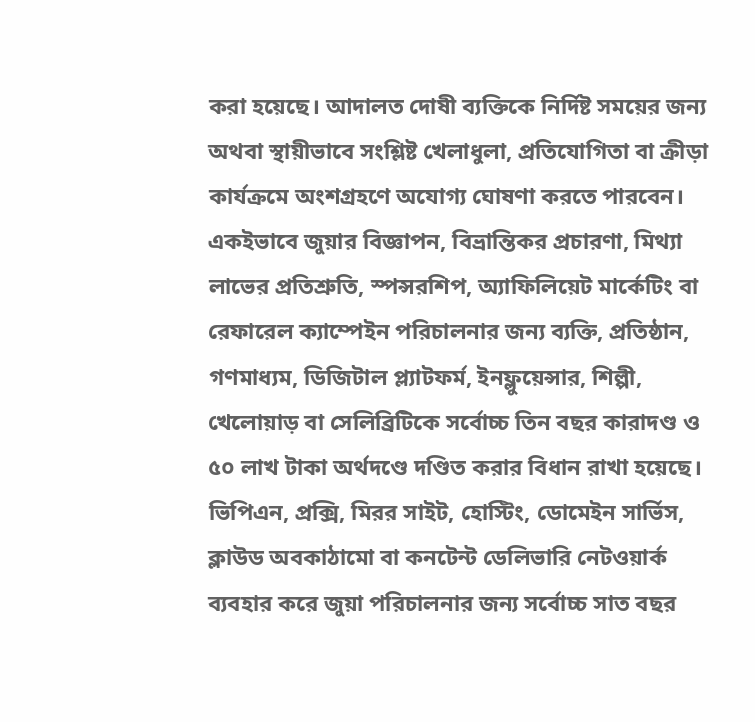করা হয়েছে। আদালত দোষী ব্যক্তিকে নির্দিষ্ট সময়ের জন্য অথবা স্থায়ীভাবে সংশ্লিষ্ট খেলাধুলা, প্রতিযোগিতা বা ক্রীড়া কার্যক্রমে অংশগ্রহণে অযোগ্য ঘোষণা করতে পারবেন। একইভাবে জুয়ার বিজ্ঞাপন, বিভ্রান্তিকর প্রচারণা, মিথ্যা লাভের প্রতিশ্রুতি, স্পন্সরশিপ, অ্যাফিলিয়েট মার্কেটিং বা রেফারেল ক্যাম্পেইন পরিচালনার জন্য ব্যক্তি, প্রতিষ্ঠান, গণমাধ্যম, ডিজিটাল প্ল্যাটফর্ম, ইনফ্লুয়েন্সার, শিল্পী, খেলোয়াড় বা সেলিব্রিটিকে সর্বোচ্চ তিন বছর কারাদণ্ড ও ৫০ লাখ টাকা অর্থদণ্ডে দণ্ডিত করার বিধান রাখা হয়েছে। ভিপিএন, প্রক্সি, মিরর সাইট, হোস্টিং, ডোমেইন সার্ভিস, ক্লাউড অবকাঠামো বা কনটেন্ট ডেলিভারি নেটওয়ার্ক ব্যবহার করে জুয়া পরিচালনার জন্য সর্বোচ্চ সাত বছর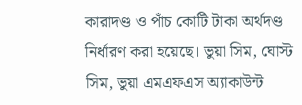কারাদণ্ড ও পাঁচ কোটি টাকা অর্থদণ্ড নির্ধারণ করা হয়েছে। ভুয়া সিম, ঘোস্ট সিম, ভুয়া এমএফএস অ্যাকাউন্ট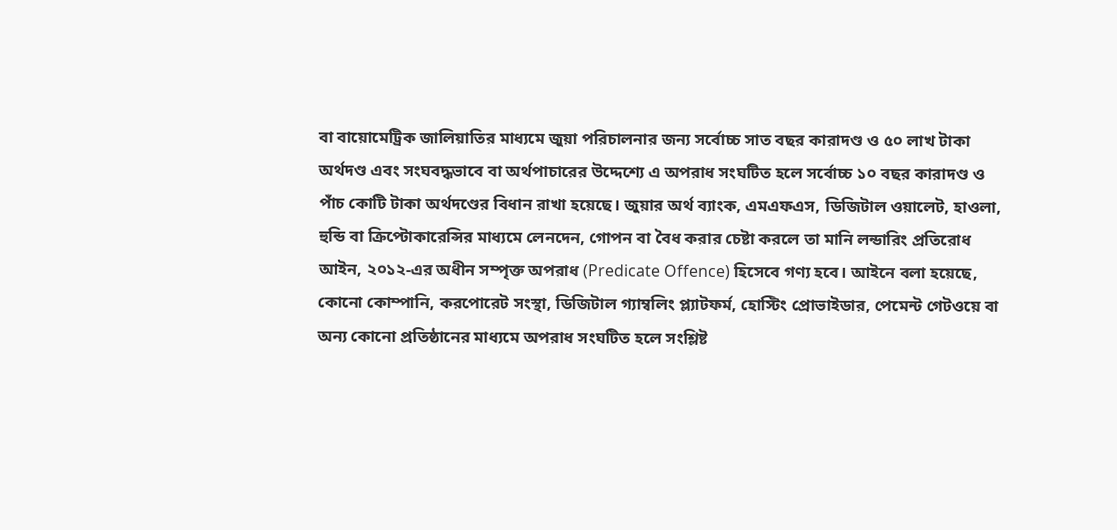বা বায়োমেট্রিক জালিয়াতির মাধ্যমে জুয়া পরিচালনার জন্য সর্বোচ্চ সাত বছর কারাদণ্ড ও ৫০ লাখ টাকা অর্থদণ্ড এবং সংঘবদ্ধভাবে বা অর্থপাচারের উদ্দেশ্যে এ অপরাধ সংঘটিত হলে সর্বোচ্চ ১০ বছর কারাদণ্ড ও পাঁচ কোটি টাকা অর্থদণ্ডের বিধান রাখা হয়েছে। জুয়ার অর্থ ব্যাংক, এমএফএস, ডিজিটাল ওয়ালেট, হাওলা, হুন্ডি বা ক্রিপ্টোকারেন্সির মাধ্যমে লেনদেন, গোপন বা বৈধ করার চেষ্টা করলে তা মানি লন্ডারিং প্রতিরোধ আইন, ২০১২-এর অধীন সম্পৃক্ত অপরাধ (Predicate Offence) হিসেবে গণ্য হবে। আইনে বলা হয়েছে, কোনো কোম্পানি, করপোরেট সংস্থা, ডিজিটাল গ্যাম্বলিং প্ল্যাটফর্ম, হোস্টিং প্রোভাইডার, পেমেন্ট গেটওয়ে বা অন্য কোনো প্রতিষ্ঠানের মাধ্যমে অপরাধ সংঘটিত হলে সংশ্লিষ্ট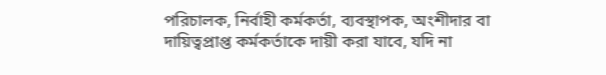পরিচালক, নির্বাহী কর্মকর্তা, ব্যবস্থাপক, অংশীদার বা দায়িত্বপ্রাপ্ত কর্মকর্তাকে দায়ী করা যাবে, যদি না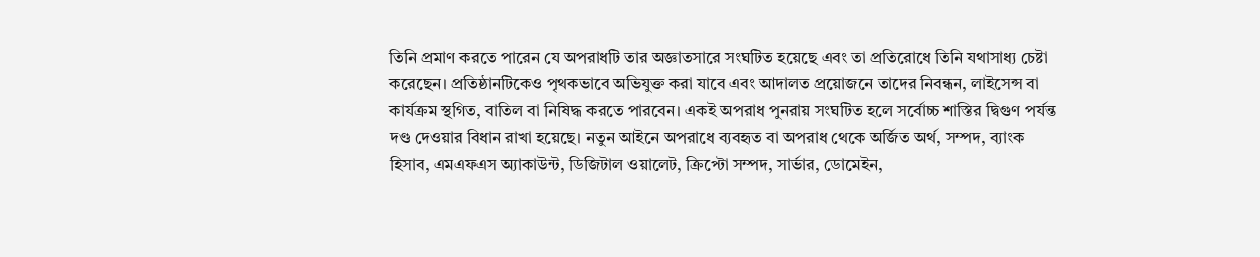তিনি প্রমাণ করতে পারেন যে অপরাধটি তার অজ্ঞাতসারে সংঘটিত হয়েছে এবং তা প্রতিরোধে তিনি যথাসাধ্য চেষ্টা করেছেন। প্রতিষ্ঠানটিকেও পৃথকভাবে অভিযুক্ত করা যাবে এবং আদালত প্রয়োজনে তাদের নিবন্ধন, লাইসেন্স বা কার্যক্রম স্থগিত, বাতিল বা নিষিদ্ধ করতে পারবেন। একই অপরাধ পুনরায় সংঘটিত হলে সর্বোচ্চ শাস্তির দ্বিগুণ পর্যন্ত দণ্ড দেওয়ার বিধান রাখা হয়েছে। নতুন আইনে অপরাধে ব্যবহৃত বা অপরাধ থেকে অর্জিত অর্থ, সম্পদ, ব্যাংক হিসাব, এমএফএস অ্যাকাউন্ট, ডিজিটাল ওয়ালেট, ক্রিপ্টো সম্পদ, সার্ভার, ডোমেইন,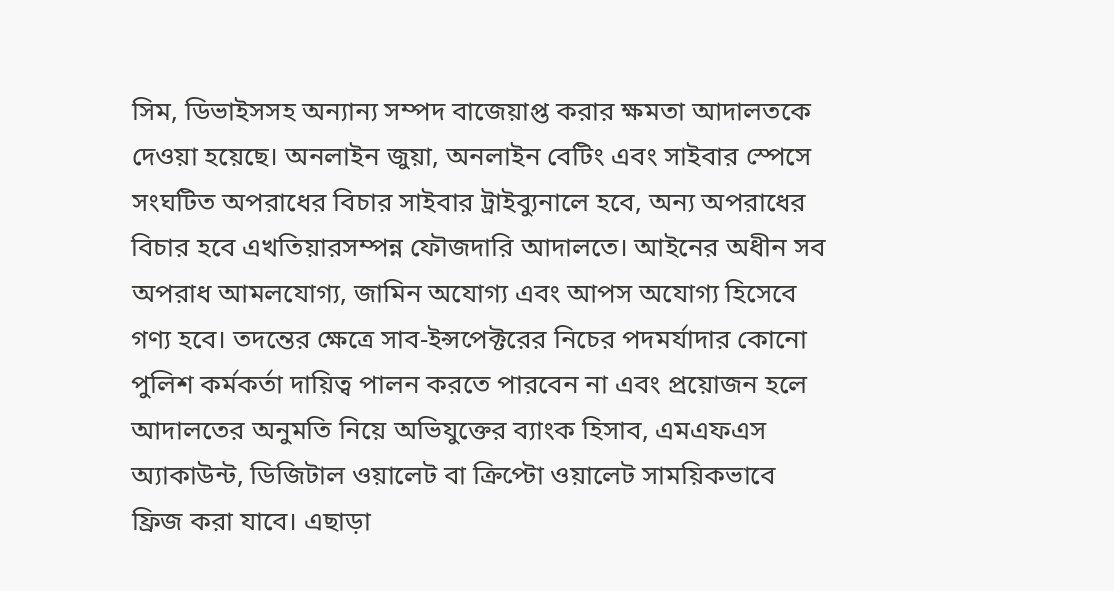সিম, ডিভাইসসহ অন্যান্য সম্পদ বাজেয়াপ্ত করার ক্ষমতা আদালতকে দেওয়া হয়েছে। অনলাইন জুয়া, অনলাইন বেটিং এবং সাইবার স্পেসে সংঘটিত অপরাধের বিচার সাইবার ট্রাইব্যুনালে হবে, অন্য অপরাধের বিচার হবে এখতিয়ারসম্পন্ন ফৌজদারি আদালতে। আইনের অধীন সব অপরাধ আমলযোগ্য, জামিন অযোগ্য এবং আপস অযোগ্য হিসেবে গণ্য হবে। তদন্তের ক্ষেত্রে সাব-ইন্সপেক্টরের নিচের পদমর্যাদার কোনো পুলিশ কর্মকর্তা দায়িত্ব পালন করতে পারবেন না এবং প্রয়োজন হলে আদালতের অনুমতি নিয়ে অভিযুক্তের ব্যাংক হিসাব, এমএফএস অ্যাকাউন্ট, ডিজিটাল ওয়ালেট বা ক্রিপ্টো ওয়ালেট সাময়িকভাবে ফ্রিজ করা যাবে। এছাড়া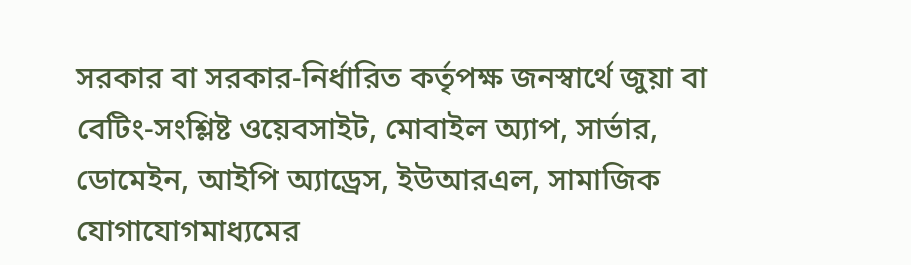সরকার বা সরকার-নির্ধারিত কর্তৃপক্ষ জনস্বার্থে জুয়া বা বেটিং-সংশ্লিষ্ট ওয়েবসাইট, মোবাইল অ্যাপ, সার্ভার, ডোমেইন, আইপি অ্যাড্রেস, ইউআরএল, সামাজিক যোগাযোগমাধ্যমের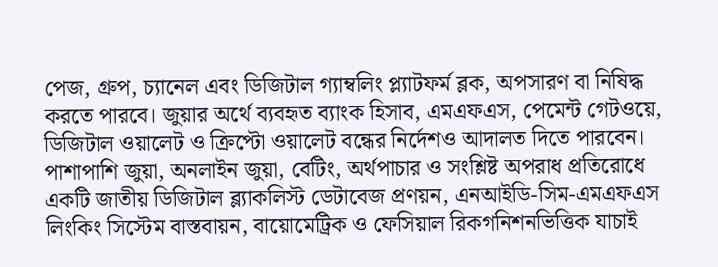পেজ, গ্রুপ, চ্যানেল এবং ডিজিটাল গ্যাম্বলিং প্ল্যাটফর্ম ব্লক, অপসারণ বা নিষিদ্ধ করতে পারবে। জুয়ার অর্থে ব্যবহৃত ব্যাংক হিসাব, এমএফএস, পেমেন্ট গেটওয়ে, ডিজিটাল ওয়ালেট ও ক্রিপ্টো ওয়ালেট বন্ধের নির্দেশও আদালত দিতে পারবেন। পাশাপাশি জুয়া, অনলাইন জুয়া, বেটিং, অর্থপাচার ও সংশ্লিষ্ট অপরাধ প্রতিরোধে একটি জাতীয় ডিজিটাল ব্ল্যাকলিস্ট ডেটাবেজ প্রণয়ন, এনআইডি-সিম-এমএফএস লিংকিং সিস্টেম বাস্তবায়ন, বায়োমেট্রিক ও ফেসিয়াল রিকগনিশনভিত্তিক যাচাই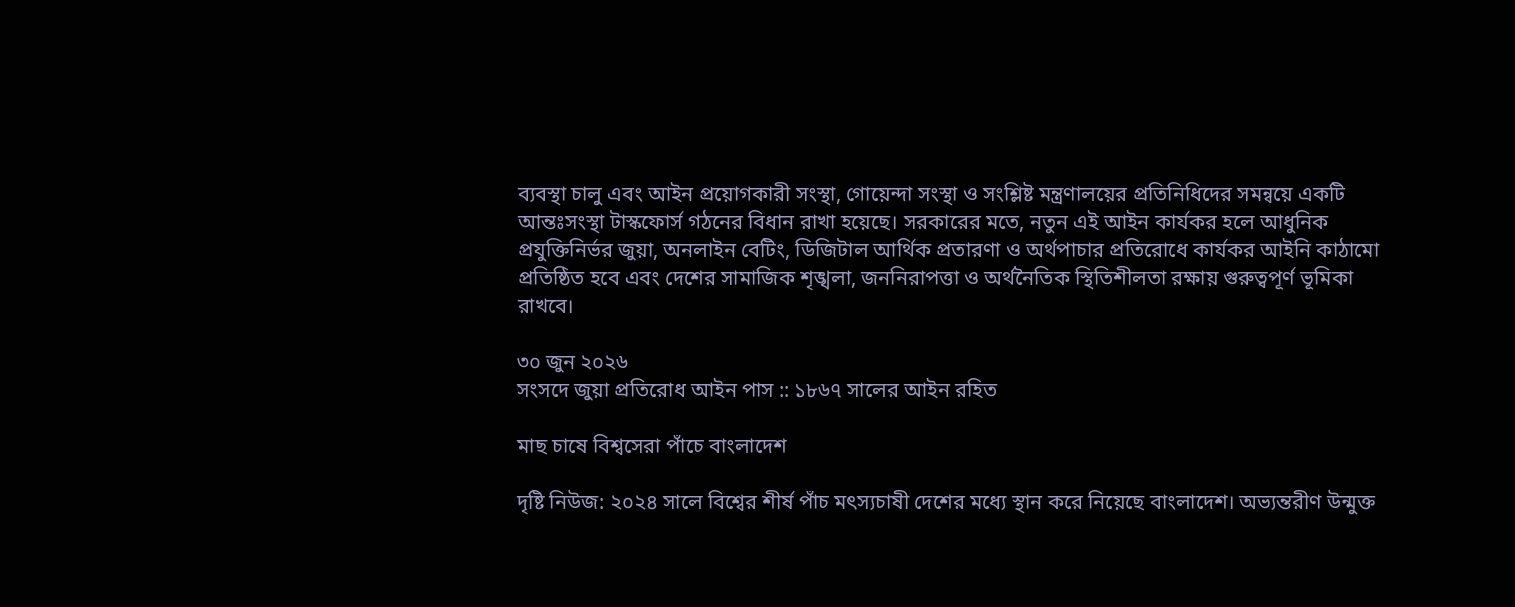ব্যবস্থা চালু এবং আইন প্রয়োগকারী সংস্থা, গোয়েন্দা সংস্থা ও সংশ্লিষ্ট মন্ত্রণালয়ের প্রতিনিধিদের সমন্বয়ে একটি আন্তঃসংস্থা টাস্কফোর্স গঠনের বিধান রাখা হয়েছে। সরকারের মতে, নতুন এই আইন কার্যকর হলে আধুনিক প্রযুক্তিনির্ভর জুয়া, অনলাইন বেটিং, ডিজিটাল আর্থিক প্রতারণা ও অর্থপাচার প্রতিরোধে কার্যকর আইনি কাঠামো প্রতিষ্ঠিত হবে এবং দেশের সামাজিক শৃঙ্খলা, জননিরাপত্তা ও অর্থনৈতিক স্থিতিশীলতা রক্ষায় গুরুত্বপূর্ণ ভূমিকা রাখবে।

৩০ জুন ২০২৬
সংসদে জুয়া প্রতিরোধ আইন পাস :: ১৮৬৭ সালের আইন রহিত

মাছ চাষে বিশ্বসেরা পাঁচে বাংলাদেশ

দৃষ্টি নিউজ: ২০২৪ সালে বিশ্বের শীর্ষ পাঁচ মৎস্যচাষী দেশের মধ্যে স্থান করে নিয়েছে বাংলাদেশ। অভ্যন্তরীণ উন্মুক্ত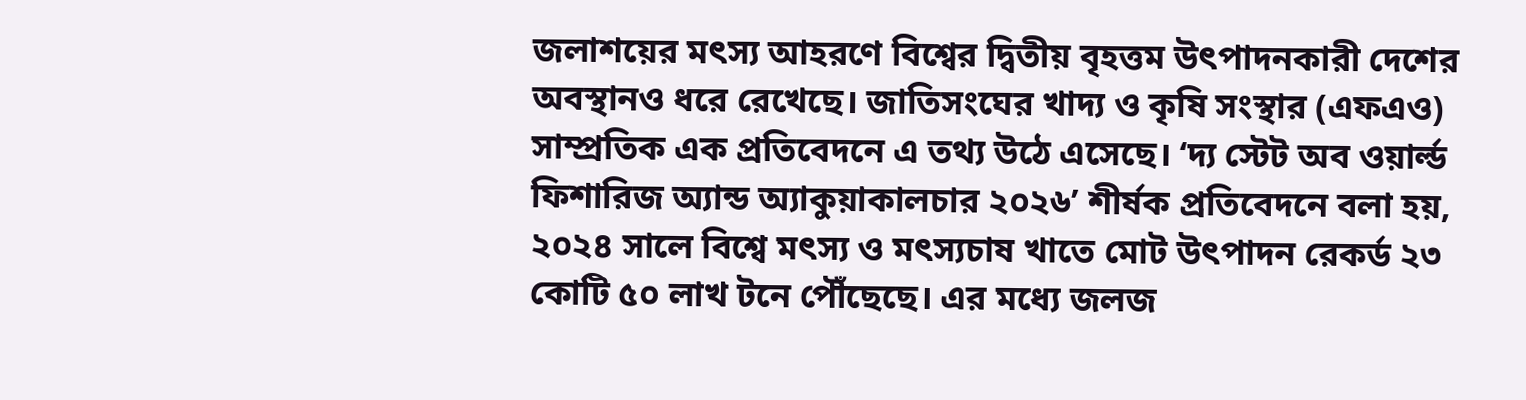জলাশয়ের মৎস্য আহরণে বিশ্বের দ্বিতীয় বৃহত্তম উৎপাদনকারী দেশের অবস্থানও ধরে রেখেছে। জাতিসংঘের খাদ্য ও কৃষি সংস্থার (এফএও) সাম্প্রতিক এক প্রতিবেদনে এ তথ্য উঠে এসেছে। ‘দ্য স্টেট অব ওয়ার্ল্ড ফিশারিজ অ্যান্ড অ্যাকুয়াকালচার ২০২৬’ শীর্ষক প্রতিবেদনে বলা হয়, ২০২৪ সালে বিশ্বে মৎস্য ও মৎস্যচাষ খাতে মোট উৎপাদন রেকর্ড ২৩ কোটি ৫০ লাখ টনে পৌঁছেছে। এর মধ্যে জলজ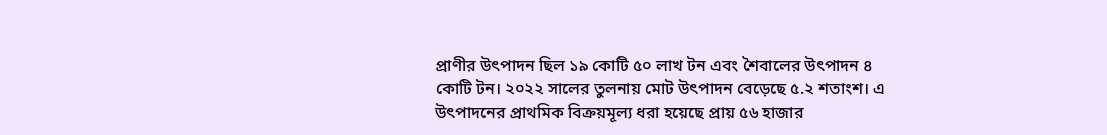প্রাণীর উৎপাদন ছিল ১৯ কোটি ৫০ লাখ টন এবং শৈবালের উৎপাদন ৪ কোটি টন। ২০২২ সালের তুলনায় মোট উৎপাদন বেড়েছে ৫.২ শতাংশ। এ উৎপাদনের প্রাথমিক বিক্রয়মূল্য ধরা হয়েছে প্রায় ৫৬ হাজার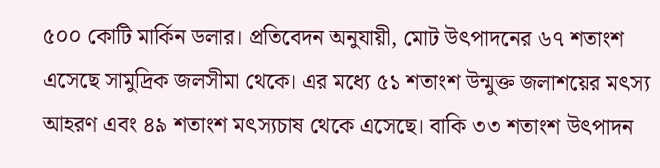৫০০ কোটি মার্কিন ডলার। প্রতিবেদন অনুযায়ী, মোট উৎপাদনের ৬৭ শতাংশ এসেছে সামুদ্রিক জলসীমা থেকে। এর মধ্যে ৫১ শতাংশ উন্মুক্ত জলাশয়ের মৎস্য আহরণ এবং ৪৯ শতাংশ মৎস্যচাষ থেকে এসেছে। বাকি ৩৩ শতাংশ উৎপাদন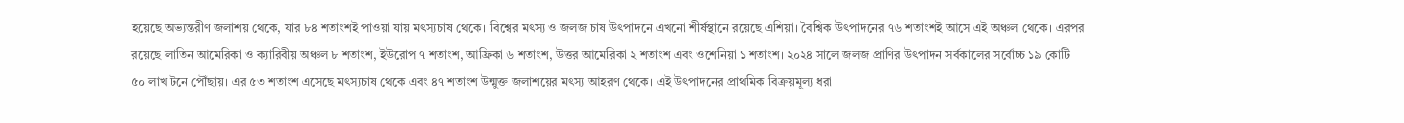হয়েছে অভ্যন্তরীণ জলাশয় থেকে, যার ৮৪ শতাংশই পাওয়া যায় মৎস্যচাষ থেকে। বিশ্বের মৎস্য ও জলজ চাষ উৎপাদনে এখনো শীর্ষস্থানে রয়েছে এশিয়া। বৈশ্বিক উৎপাদনের ৭৬ শতাংশই আসে এই অঞ্চল থেকে। এরপর রয়েছে লাতিন আমেরিকা ও ক্যারিবীয় অঞ্চল ৮ শতাংশ, ইউরোপ ৭ শতাংশ, আফ্রিকা ৬ শতাংশ, উত্তর আমেরিকা ২ শতাংশ এবং ওশেনিয়া ১ শতাংশ। ২০২৪ সালে জলজ প্রাণির উৎপাদন সর্বকালের সর্বোচ্চ ১৯ কোটি ৫০ লাখ টনে পৌঁছায়। এর ৫৩ শতাংশ এসেছে মৎস্যচাষ থেকে এবং ৪৭ শতাংশ উন্মুক্ত জলাশয়ের মৎস্য আহরণ থেকে। এই উৎপাদনের প্রাথমিক বিক্রয়মূল্য ধরা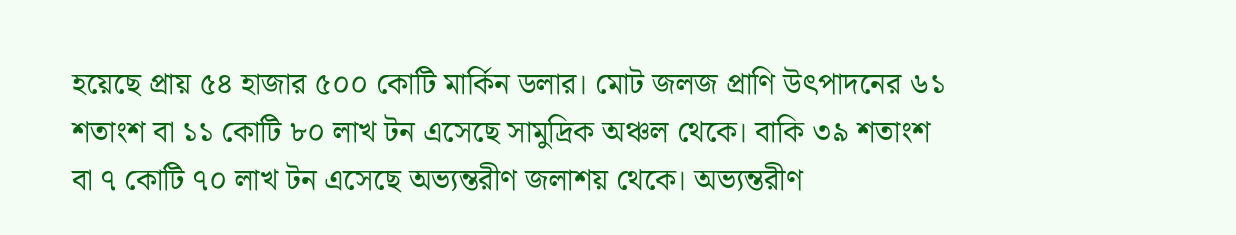হয়েছে প্রায় ৫৪ হাজার ৫০০ কোটি মার্কিন ডলার। মোট জলজ প্রাণি উৎপাদনের ৬১ শতাংশ বা ১১ কোটি ৮০ লাখ টন এসেছে সামুদ্রিক অঞ্চল থেকে। বাকি ৩৯ শতাংশ বা ৭ কোটি ৭০ লাখ টন এসেছে অভ্যন্তরীণ জলাশয় থেকে। অভ্যন্তরীণ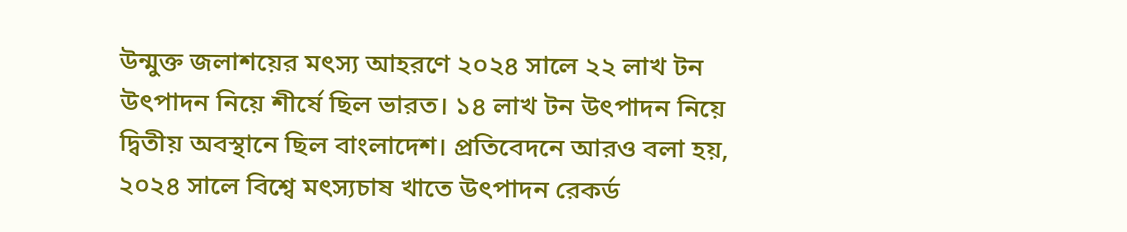উন্মুক্ত জলাশয়ের মৎস্য আহরণে ২০২৪ সালে ২২ লাখ টন উৎপাদন নিয়ে শীর্ষে ছিল ভারত। ১৪ লাখ টন উৎপাদন নিয়ে দ্বিতীয় অবস্থানে ছিল বাংলাদেশ। প্রতিবেদনে আরও বলা হয়, ২০২৪ সালে বিশ্বে মৎস্যচাষ খাতে উৎপাদন রেকর্ড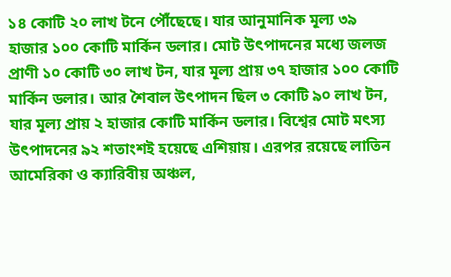১৪ কোটি ২০ লাখ টনে পৌঁছেছে। যার আনুমানিক মূল্য ৩৯ হাজার ১০০ কোটি মার্কিন ডলার। মোট উৎপাদনের মধ্যে জলজ প্রাণী ১০ কোটি ৩০ লাখ টন, যার মূল্য প্রায় ৩৭ হাজার ১০০ কোটি মার্কিন ডলার। আর শৈবাল উৎপাদন ছিল ৩ কোটি ৯০ লাখ টন, যার মূল্য প্রায় ২ হাজার কোটি মার্কিন ডলার। বিশ্বের মোট মৎস্য উৎপাদনের ৯২ শতাংশই হয়েছে এশিয়ায়। এরপর রয়েছে লাতিন আমেরিকা ও ক্যারিবীয় অঞ্চল,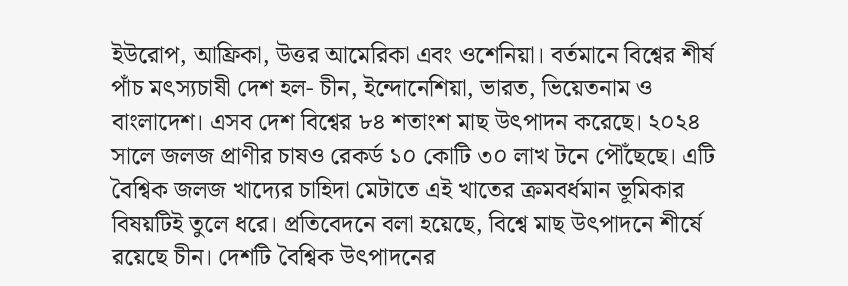ইউরোপ, আফ্রিকা, উত্তর আমেরিকা এবং ওশেনিয়া। বর্তমানে বিশ্বের শীর্ষ পাঁচ মৎস্যচাষী দেশ হল- চীন, ইন্দোনেশিয়া, ভারত, ভিয়েতনাম ও বাংলাদেশ। এসব দেশ বিশ্বের ৮৪ শতাংশ মাছ উৎপাদন করেছে। ২০২৪ সালে জলজ প্রাণীর চাষও রেকর্ড ১০ কোটি ৩০ লাখ টনে পৌঁছেছে। এটি বৈশ্বিক জলজ খাদ্যের চাহিদা মেটাতে এই খাতের ক্রমবর্ধমান ভূমিকার বিষয়টিই তুলে ধরে। প্রতিবেদনে বলা হয়েছে, বিশ্বে মাছ উৎপাদনে শীর্ষে রয়েছে চীন। দেশটি বৈশ্বিক উৎপাদনের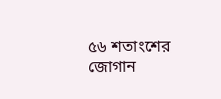৫৬ শতাংশের জোগান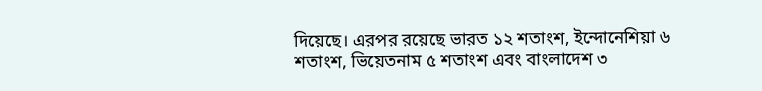দিয়েছে। এরপর রয়েছে ভারত ১২ শতাংশ, ইন্দোনেশিয়া ৬ শতাংশ, ভিয়েতনাম ৫ শতাংশ এবং বাংলাদেশ ৩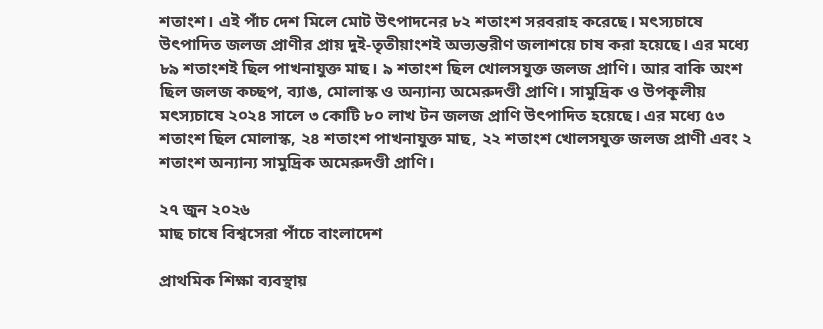শতাংশ। এই পাঁচ দেশ মিলে মোট উৎপাদনের ৮২ শতাংশ সরবরাহ করেছে। মৎস্যচাষে উৎপাদিত জলজ প্রাণীর প্রায় দুই-তৃতীয়াংশই অভ্যন্তরীণ জলাশয়ে চাষ করা হয়েছে। এর মধ্যে ৮৯ শতাংশই ছিল পাখনাযুক্ত মাছ। ৯ শতাংশ ছিল খোলসযুক্ত জলজ প্রাণি। আর বাকি অংশ ছিল জলজ কচ্ছপ, ব্যাঙ, মোলাস্ক ও অন্যান্য অমেরুদণ্ডী প্রাণি। সামুদ্রিক ও উপকূলীয় মৎস্যচাষে ২০২৪ সালে ৩ কোটি ৮০ লাখ টন জলজ প্রাণি উৎপাদিত হয়েছে। এর মধ্যে ৫৩ শতাংশ ছিল মোলাস্ক, ২৪ শতাংশ পাখনাযুক্ত মাছ, ২২ শতাংশ খোলসযুক্ত জলজ প্রাণী এবং ২ শতাংশ অন্যান্য সামুদ্রিক অমেরুদণ্ডী প্রাণি।

২৭ জুন ২০২৬
মাছ চাষে বিশ্বসেরা পাঁচে বাংলাদেশ

প্রাথমিক শিক্ষা ব্যবস্থায়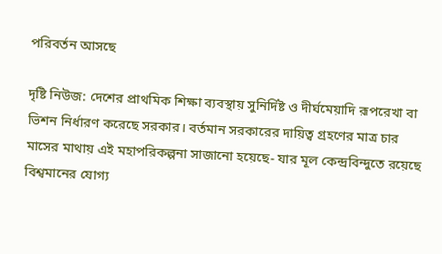পরিবর্তন আসছে

দৃষ্টি নিউজ: দেশের প্রাথমিক শিক্ষা ব্যবস্থায় সুনির্দিষ্ট ও দীর্ঘমেয়াদি রূপরেখা বা ভিশন নির্ধারণ করেছে সরকার। বর্তমান সরকারের দায়িত্ব গ্রহণের মাত্র চার মাসের মাথায় এই মহাপরিকল্পনা সাজানো হয়েছে- যার মূল কেন্দ্রবিন্দুতে রয়েছে বিশ্বমানের যোগ্য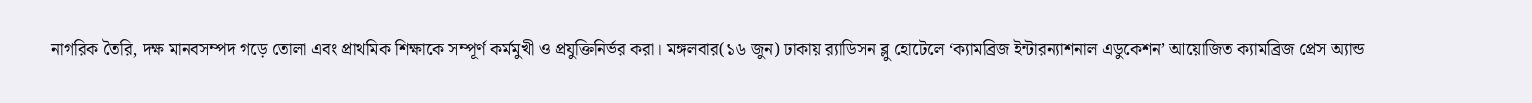নাগরিক তৈরি, দক্ষ মানবসম্পদ গড়ে তোলা এবং প্রাথমিক শিক্ষাকে সম্পূর্ণ কর্মমুখী ও প্রযুক্তিনির্ভর করা। মঙ্গলবার(১৬ জুন) ঢাকায় র‌্যাডিসন ব্লু হোটেলে ‘ক্যামব্রিজ ইন্টারন্যাশনাল এডুকেশন’ আয়োজিত ক্যামব্রিজ প্রেস অ্যান্ড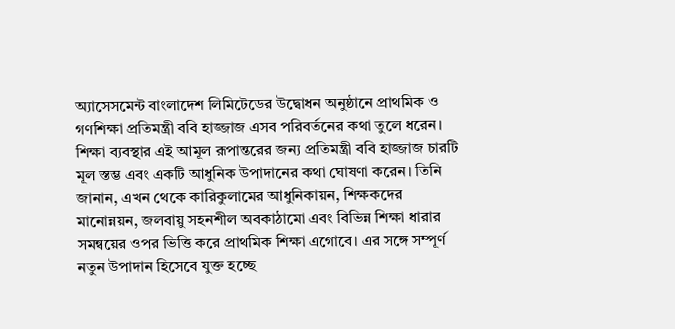অ্যাসেসমেন্ট বাংলাদেশ লিমিটেডের উদ্বোধন অনুষ্ঠানে প্রাথমিক ও গণশিক্ষা প্রতিমন্ত্রী ববি হাজ্জাজ এসব পরিবর্তনের কথা তুলে ধরেন। শিক্ষা ব্যবস্থার এই আমূল রূপান্তরের জন্য প্রতিমন্ত্রী ববি হাজ্জাজ চারটি মূল স্তম্ভ এবং একটি আধুনিক উপাদানের কথা ঘোষণা করেন। তিনি জানান, এখন থেকে কারিকুলামের আধুনিকায়ন, শিক্ষকদের মানোন্নয়ন, জলবায়ু সহনশীল অবকাঠামো এবং বিভিন্ন শিক্ষা ধারার সমন্বয়ের ওপর ভিত্তি করে প্রাথমিক শিক্ষা এগোবে। এর সঙ্গে সম্পূর্ণ নতুন উপাদান হিসেবে যুক্ত হচ্ছে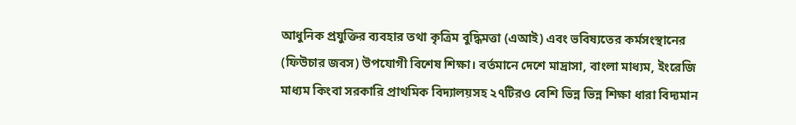আধুনিক প্রযুক্তির ব্যবহার তথা কৃত্রিম বুদ্ধিমত্তা (এআই) এবং ভবিষ্যতের কর্মসংস্থানের (ফিউচার জবস) উপযোগী বিশেষ শিক্ষা। বর্তমানে দেশে মাদ্রাসা, বাংলা মাধ্যম, ইংরেজি মাধ্যম কিংবা সরকারি প্রাথমিক বিদ্যালয়সহ ২৭টিরও বেশি ভিন্ন ভিন্ন শিক্ষা ধারা বিদ্যমান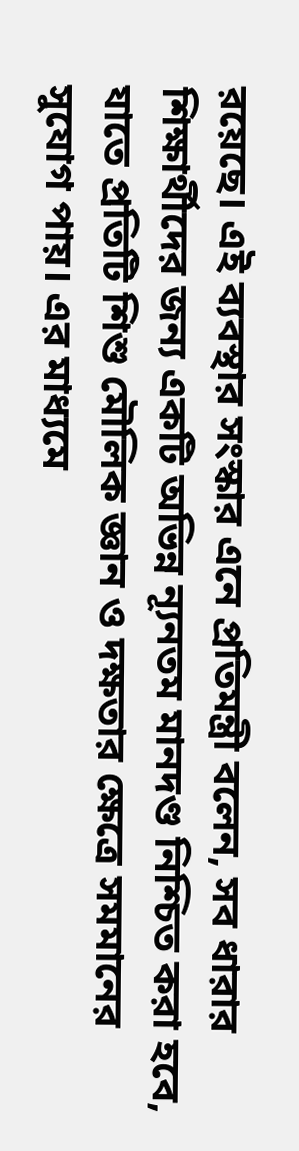রয়েছে। এই ব্যবস্থার সংস্কার এনে প্রতিমন্ত্রী বলেন, সব ধারার শিক্ষার্থীদের জন্য একটি অভিন্ন ন্যূনতম মানদণ্ড নিশ্চিত করা হবে, যাতে প্রতিটি শিশু মৌলিক জ্ঞান ও দক্ষতার ক্ষেত্রে সমমানের সুযোগ পায়। এর মাধ্যমে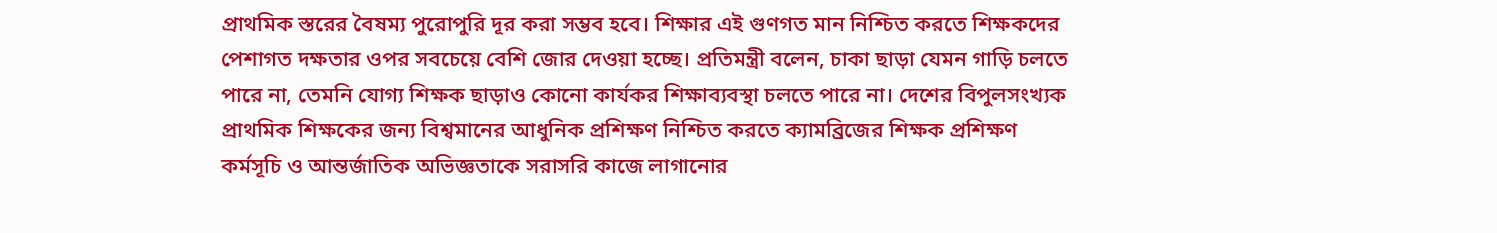প্রাথমিক স্তরের বৈষম্য পুরোপুরি দূর করা সম্ভব হবে। শিক্ষার এই গুণগত মান নিশ্চিত করতে শিক্ষকদের পেশাগত দক্ষতার ওপর সবচেয়ে বেশি জোর দেওয়া হচ্ছে। প্রতিমন্ত্রী বলেন, চাকা ছাড়া যেমন গাড়ি চলতে পারে না, তেমনি যোগ্য শিক্ষক ছাড়াও কোনো কার্যকর শিক্ষাব্যবস্থা চলতে পারে না। দেশের বিপুলসংখ্যক প্রাথমিক শিক্ষকের জন্য বিশ্বমানের আধুনিক প্রশিক্ষণ নিশ্চিত করতে ক্যামব্রিজের শিক্ষক প্রশিক্ষণ কর্মসূচি ও আন্তর্জাতিক অভিজ্ঞতাকে সরাসরি কাজে লাগানোর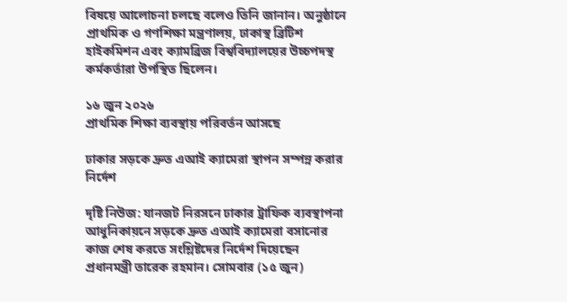বিষয়ে আলোচনা চলছে বলেও তিনি জানান। অনুষ্ঠানে প্রাথমিক ও গণশিক্ষা মন্ত্রণালয়, ঢাকাস্থ ব্রিটিশ হাইকমিশন এবং ক্যামব্রিজ বিশ্ববিদ্যালয়ের উচ্চপদস্থ কর্মকর্তারা উপস্থিত ছিলেন।

১৬ জুন ২০২৬
প্রাথমিক শিক্ষা ব্যবস্থায় পরিবর্তন আসছে

ঢাকার সড়কে দ্রুত এআই ক্যামেরা স্থাপন সম্পন্ন করার নি‌র্দেশ

দৃষ্টি নিউজ: যানজট নিরসনে ঢাকার ট্রাফিক ব্যবস্থাপনা আধুনিকায়নে সড়কে দ্রুত এআই ক্যামেরা বসানোর কাজ শেষ করতে সংশ্লিষ্টদের নির্দেশ দিয়েছেন প্রধানমন্ত্রী তারেক রহমান। সোমবার (১৫ জুন)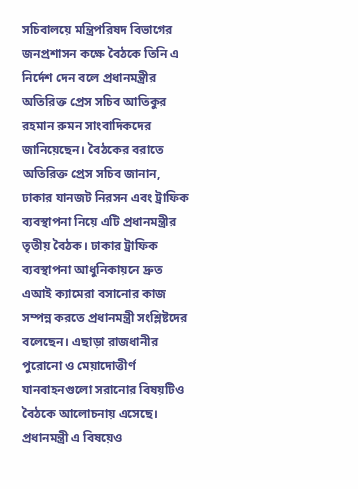সচিবালয়ে মন্ত্রিপরিষদ বিভাগের জনপ্রশাসন কক্ষে বৈঠকে তি‌নি এ নির্দেশ দেন বলে প্রধানমন্ত্রীর অতিরিক্ত প্রেস সচিব আতিকুর রহমান রুমন সাংবা‌দিকদের জানিয়েছেন। বৈঠকের বরাতে অতিরিক্ত প্রেস সচিব জানান, ঢাকার যানজট নিরসন এবং ট্রাফিক ব্যবস্থাপনা নিয়ে এটি প্রধানমন্ত্রীর তৃতীয় বৈঠক। ঢাকার ট্রাফিক ব্যবস্থাপনা আধুনিকায়নে দ্রুত এআই ক্যামেরা বসানোর কাজ সম্পন্ন করতে প্রধানমন্ত্রী সংশ্লিষ্টদের বলেছেন। এছাড়া রাজধানীর পুরোনো ও মেয়াদোত্তীর্ণ যানবাহনগুলো সরানোর বিষয়টিও বৈঠকে আলোচনায় এসেছে। প্রধানমন্ত্রী এ বিষয়েও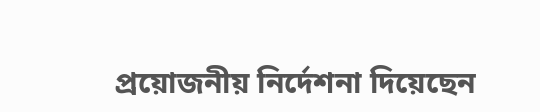প্রয়োজনীয় নির্দেশনা দিয়েছেন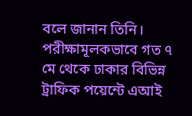বলে জানান তিনি। পরীক্ষামূলকভাবে গত ৭ মে থেকে ঢাকার বিভিন্ন ট্রাফিক পয়েন্টে এআই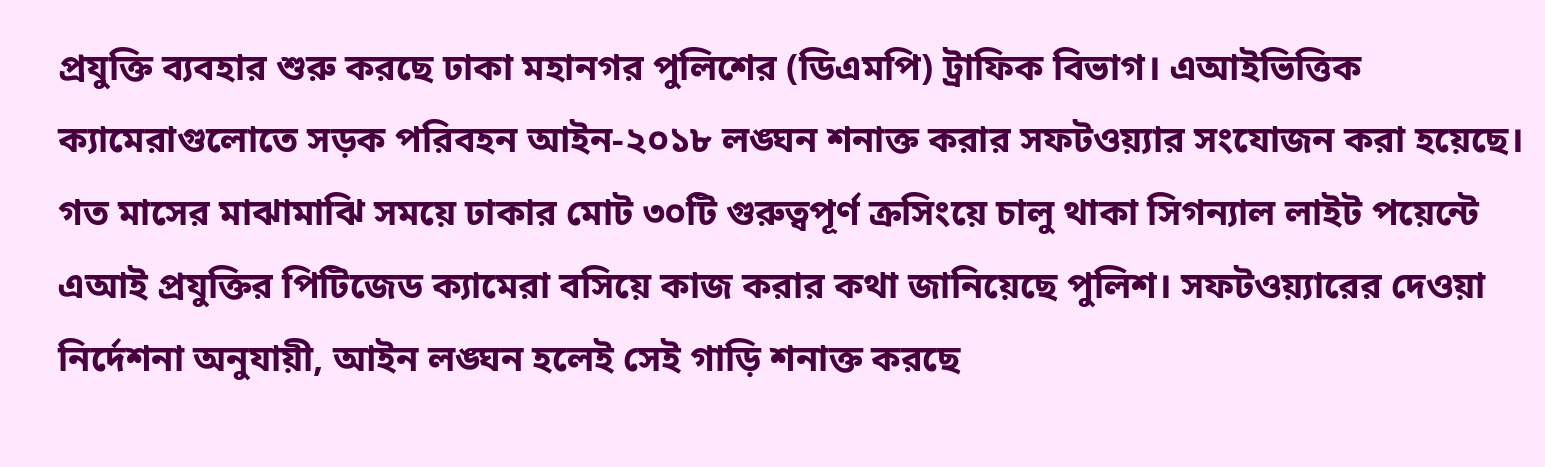প্রযুক্তি ব্যবহার শুরু করছে ঢাকা মহানগর পুলিশের (ডিএমপি) ট্রাফিক বিভাগ। এআইভিত্তিক ক্যামেরাগুলোতে সড়ক পরিবহন আইন-২০১৮ লঙ্ঘন শনাক্ত করার সফটওয়্যার সংযোজন করা হয়েছে। গত মাসের মাঝামাঝি সময়ে ঢাকার মোট ৩০টি গুরুত্বপূর্ণ ক্রসিংয়ে চালু থাকা সিগন্যাল লাইট পয়েন্টে এআই প্রযুক্তির পিটিজেড ক্যামেরা বসিয়ে কাজ করার কথা জানিয়েছে পুলিশ। সফটওয়্যারের দেওয়া নির্দেশনা অনুযায়ী, আইন লঙ্ঘন হলেই সেই গাড়ি শনাক্ত করছে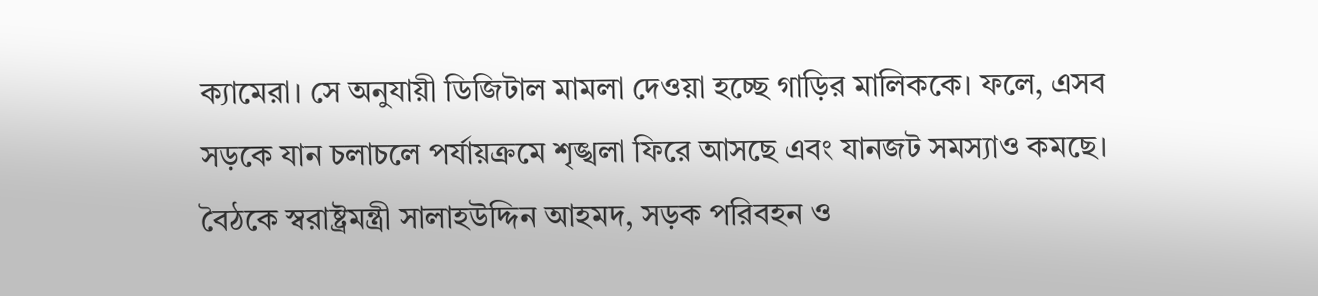ক্যামেরা। সে অনুযায়ী ডিজিটাল মামলা দেওয়া হচ্ছে গাড়ির মালিককে। ফলে, এসব সড়কে যান চলাচলে পর্যায়ক্রমে শৃঙ্খলা ফিরে আসছে এবং যানজট সমস্যাও কমছে। বৈঠকে স্বরাষ্ট্রমন্ত্রী সালাহউদ্দিন আহমদ, সড়ক পরিবহন ও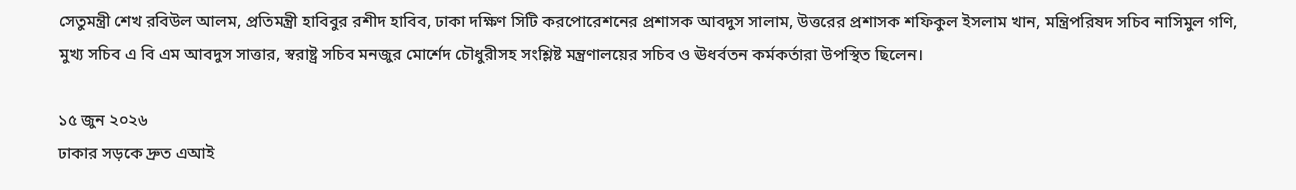সেতুমন্ত্রী শেখ রবিউল আলম, প্রতিমন্ত্রী হাবিবুর রশীদ হাবিব, ঢাকা দক্ষিণ সিটি করপোরেশনের প্রশাসক আবদুস সালাম, উত্তরের প্রশাসক শফিকুল ইসলাম খান, মন্ত্রিপরিষদ সচিব নাসিমুল গণি, মুখ্য সচিব এ বি এম আবদুস সাত্তার, স্বরাষ্ট্র সচিব মনজুর মোর্শেদ চৌধুরীসহ সংশ্লিষ্ট মন্ত্রণালয়ের সচিব ও ঊধর্বতন কর্মকর্তারা উপস্থিত ছিলেন।

১৫ জুন ২০২৬
ঢাকার সড়কে দ্রুত এআই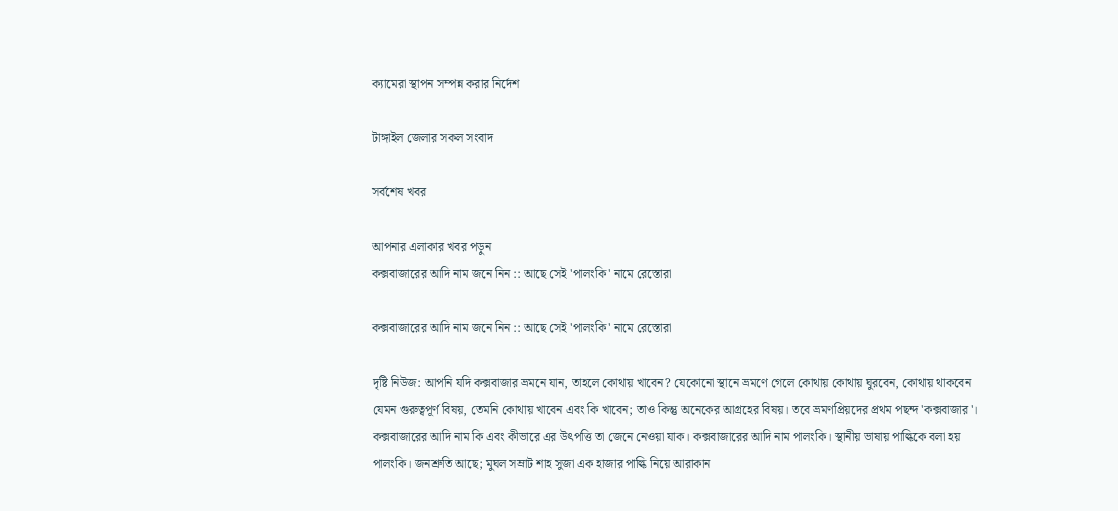ক্যামেরা স্থাপন সম্পন্ন করার নি‌র্দেশ

টাঙ্গাইল জেলার সকল সংবাদ

সর্বশেষ খবর

আপনার এলাকার খবর পড়ুন
কক্সবাজারের আদি নাম জনে নিন :: আছে সেই 'পালংকি' নামে রেস্তোরা

কক্সবাজারের আদি নাম জনে নিন :: আছে সেই 'পালংকি' নামে রেস্তোরা

দৃষ্টি নিউজ: আপনি যদি কক্সবাজার ভ্রমনে যান, তাহলে কোথায় খাবেন? যেকোনো স্থানে ভ্রমণে গেলে কোথায় কোথায় ঘুরবেন, কোথায় থাকবেন যেমন গুরুত্বপূর্ণ বিষয়, তেমনি কোথায় খাবেন এবং কি খাবেন; তাও কিন্তু অনেকের আগ্রহের বিষয়। তবে ভ্রমণপ্রিয়দের প্রথম পছন্দ 'কক্সবাজার'। কক্সবাজারের আদি নাম কি এবং কীভারে এর উৎপত্তি তা জেনে নেওয়া যাক। কক্সবাজারের আদি নাম পালংকি। স্থানীয় ভাষায় পাল্কিকে বলা হয় পালংকি। জনশ্রুতি আছে; মুঘল সম্রাট শাহ সুজা এক হাজার পাল্কি নিয়ে আরাকান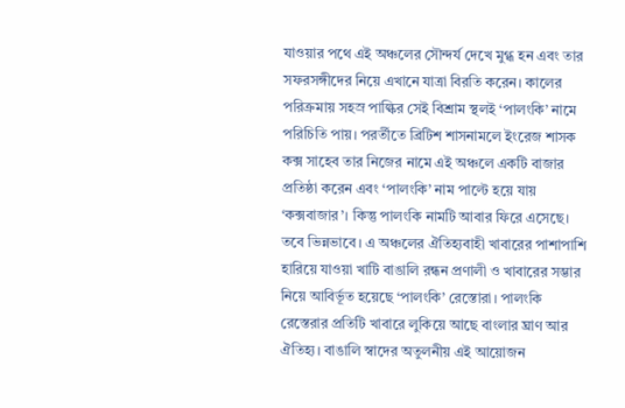যাওয়ার পথে এই অঞ্চলের সৌন্দর্য দেখে মুগ্ধ হন এবং তার সফরসঙ্গীদের নিয়ে এখানে যাত্রা বিরতি করেন। কালের পরিক্রমায় সহস্র পাল্কির সেই বিশ্রাম স্থলই ‘পালংকি’ নামে পরিচিতি পায়। পরর্তীতে ব্রিটিশ শাসনামলে ইংরেজ শাসক কক্স সাহেব তার নিজের নামে এই অঞ্চলে একটি বাজার প্রতিষ্ঠা করেন এবং ‘পালংকি’ নাম পাল্টে হয়ে যায় ‘কক্সবাজার’। কিন্তু পালংকি নামটি আবার ফিরে এসেছে। তবে ভিন্নভাবে। এ অঞ্চলের ঐতিহ্যবাহী খাবারের পাশাপাশি হারিয়ে যাওয়া খাটি বাঙালি রন্ধন প্রণালী ও খাবারের সম্ভার নিয়ে আবির্ভূত হয়েছে ‘পালংকি’ রেস্তোরা। পালংকি রেস্তেরার প্রতিটি খাবারে লুকিয়ে আছে বাংলার ঘ্রাণ আর ঐতিহ্য। বাঙালি স্বাদের অতুলনীয় এই আয়োজন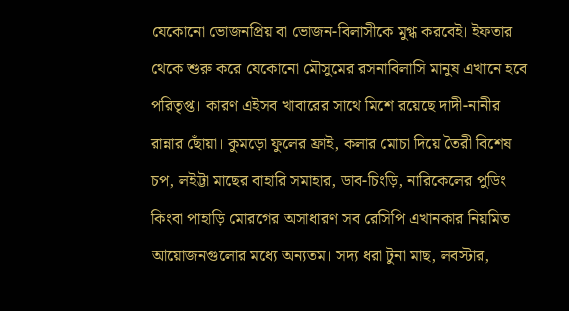যেকোনো ভোজনপ্রিয় বা ভোজন-বিলাসীকে মুগ্ধ করবেই। ইফতার থেকে শুরু করে যেকোনো মৌসুমের রসনাবিলাসি মানুষ এখানে হবে পরিতৃপ্ত। কারণ এইসব খাবারের সাথে মিশে রয়েছে দাদী-নানীর রান্নার ছোঁয়া। কুমড়ো ফুলের ফ্রাই, কলার মোচা দিয়ে তৈরী বিশেষ চপ, লইট্টা মাছের বাহারি সমাহার, ডাব-চিংড়ি, নারিকেলের পুডিং কিংবা পাহাড়ি মোরগের অসাধারণ সব রেসিপি এখানকার নিয়মিত আয়োজনগুলোর মধ্যে অন্যতম। সদ্য ধরা টুনা মাছ, লবস্টার,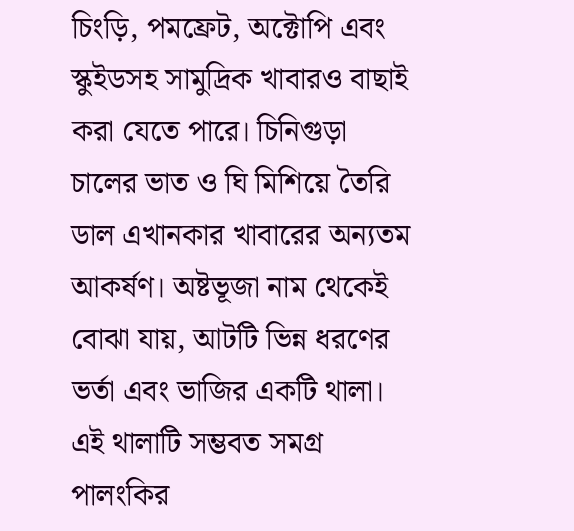চিংড়ি, পমফ্রেট, অক্টোপি এবং স্কুইডসহ সামুদ্রিক খাবারও বাছাই করা যেতে পারে। চিনিগুড়া চালের ভাত ও ঘি মিশিয়ে তৈরি ডাল এখানকার খাবারের অন্যতম আকর্ষণ। অষ্টভূজা নাম থেকেই বোঝা যায়, আটটি ভিন্ন ধরণের ভর্তা এবং ভাজির একটি থালা। এই থালাটি সম্ভবত সমগ্র পালংকির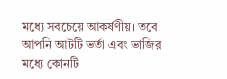মধ্যে সবচেয়ে আকর্ষণীয়। তবে আপনি আটটি ভর্তা এবং ভাজির মধ্যে কোনটি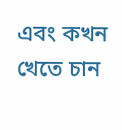এবং কখন খেতে চান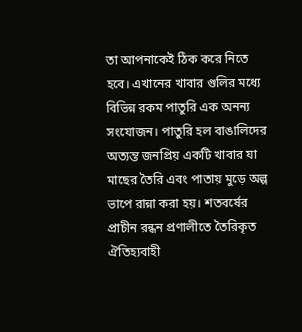তা আপনাকেই ঠিক করে নিতে হবে। এখানের খাবার গুলির মধ্যে বিভিন্ন রকম পাতুরি এক অনন্য সংযোজন। পাতুরি হল বাঙালিদের অত্যন্ত জনপ্রিয় একটি খাবার যা মাছের তৈরি এবং পাতায় মুড়ে অল্প ভাপে রান্না করা হয়। শতবর্ষের প্রাচীন রন্ধন প্রণালীতে তৈরিকৃত ঐতিহ্যবাহী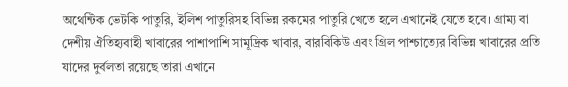অথেন্টিক ভেটকি পাতুরি, ইলিশ পাতুরিসহ বিভিন্ন রকমের পাতুরি খেতে হলে এখানেই যেতে হবে। গ্রাম্য বা দেশীয় ঐতিহ্যবাহী খাবারের পাশাপাশি সামূদ্রিক খাবার, বারবিকিউ এবং গ্রিল পাশ্চাত্যের বিভিন্ন খাবারের প্রতি যাদের দুর্বলতা রয়েছে তারা এখানে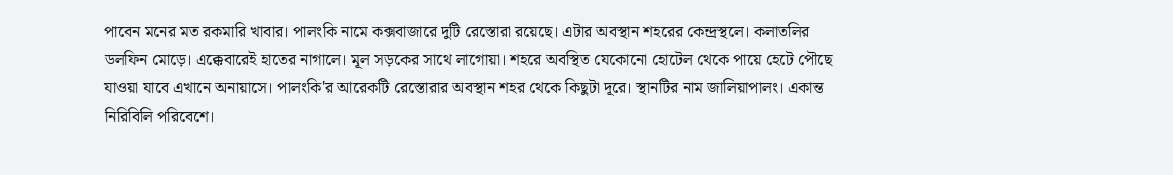পাবেন মনের মত রকমারি খাবার। পালংকি নামে কক্সবাজারে দুটি রেস্তোরা রয়েছে। এটার অবস্থান শহরের কেন্দ্রস্থলে। কলাতলির ডলফিন মোড়ে। এক্কেবারেই হাতের নাগালে। মূল সড়কের সাথে লাগোয়া। শহরে অবস্থিত যেকোনো হোটেল থেকে পায়ে হেটে পৌছে যাওয়া যাবে এখানে অনায়াসে। পালংকি'র আরেকটি রেস্তোরার অবস্থান শহর থেকে কিছুটা দূরে। স্থানটির নাম জালিয়াপালং। একান্ত নিরিবিলি পরিবেশে।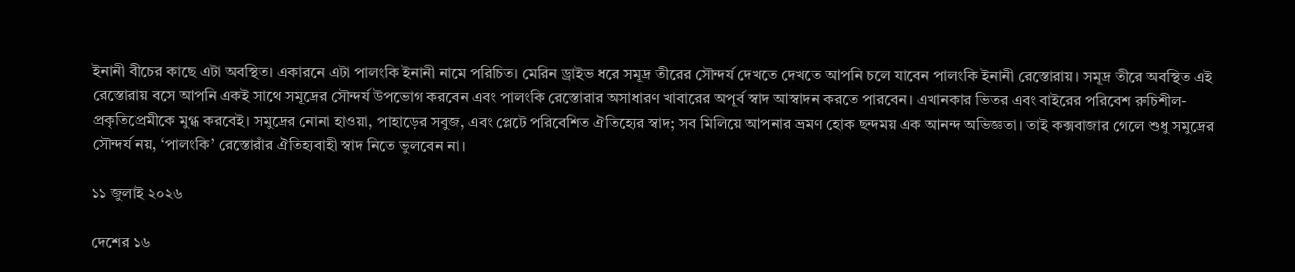ইনানী বীচের কাছে এটা অবস্থিত। একারনে এটা পালংকি ইনানী নামে পরিচিত। মেরিন ড্রাইভ ধরে সমূদ্র তীরের সৌন্দর্য দেখতে দেখতে আপনি চলে যাবেন পালংকি ইনানী রেস্তোরায়। সমূদ্র তীরে অবস্থিত এই রেস্তোরায় বসে আপনি একই সাথে সমূদ্রের সৌন্দর্য উপভোগ করবেন এবং পালংকি রেস্তোরার অসাধারণ খাবারের অপূর্ব স্বাদ আস্বাদন করতে পারবেন। এখানকার ভিতর এবং বাইরের পরিবেশ রুচিশীল-প্রকৃতিপ্রেমীকে মুগ্ধ করবেই। সমুদ্রের নোনা হাওয়া, পাহাড়ের সবুজ, এবং প্লেটে পরিবেশিত ঐতিহ্যের স্বাদ; সব মিলিয়ে আপনার ভ্রমণ হোক ছন্দময় এক আনন্দ অভিজ্ঞতা। তাই কক্সবাজার গেলে শুধু সমুদ্রের সৌন্দর্য নয়, ‘পালংকি’ রেস্তোরাঁর ঐতিহ্যবাহী স্বাদ নিতে ভুলবেন না।

১১ জুলাই ২০২৬

দেশের ১৬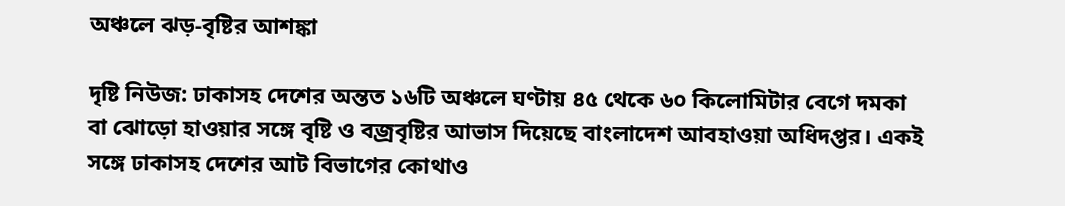অঞ্চলে ঝড়-বৃষ্টির আশঙ্কা

দৃষ্টি নিউজ: ঢাকাসহ দেশের অন্তত ১৬টি অঞ্চলে ঘণ্টায় ৪৫ থেকে ৬০ কিলোমিটার বেগে দমকা বা ঝোড়ো হাওয়ার সঙ্গে বৃষ্টি ও বজ্রবৃষ্টির আভাস দিয়েছে বাংলাদেশ আবহাওয়া অধিদপ্তর। একই সঙ্গে ঢাকাসহ দেশের আট বিভাগের কোথাও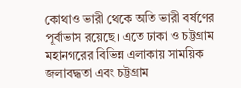কোথাও ভারী থেকে অতি ভারী বর্ষণের পূর্বাভাস রয়েছে। এতে ঢাকা ও চট্টগ্রাম মহানগরের বিভিন্ন এলাকায় সাময়িক জলাবদ্ধতা এবং চট্টগ্রাম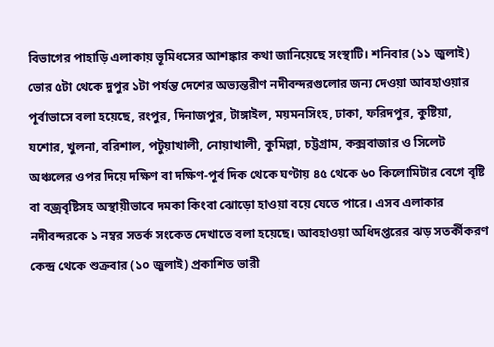বিভাগের পাহাড়ি এলাকায় ভূমিধসের আশঙ্কার কথা জানিয়েছে সংস্থাটি। শনিবার (১১ জুলাই) ভোর ৫টা থেকে দুপুর ১টা পর্যন্ত দেশের অভ্যন্তরীণ নদীবন্দরগুলোর জন্য দেওয়া আবহাওয়ার পূর্বাভাসে বলা হয়েছে, রংপুর, দিনাজপুর, টাঙ্গাইল, ময়মনসিংহ, ঢাকা, ফরিদপুর, কুষ্টিয়া, যশোর, খুলনা, বরিশাল, পটুয়াখালী, নোয়াখালী, কুমিল্লা, চট্টগ্রাম, কক্সবাজার ও সিলেট অঞ্চলের ওপর দিয়ে দক্ষিণ বা দক্ষিণ-পূর্ব দিক থেকে ঘণ্টায় ৪৫ থেকে ৬০ কিলোমিটার বেগে বৃষ্টি বা বজ্রবৃষ্টিসহ অস্থায়ীভাবে দমকা কিংবা ঝোড়ো হাওয়া বয়ে যেতে পারে। এসব এলাকার নদীবন্দরকে ১ নম্বর সতর্ক সংকেত দেখাতে বলা হয়েছে। আবহাওয়া অধিদপ্তরের ঝড় সতর্কীকরণ কেন্দ্র থেকে শুক্রবার (১০ জুলাই) প্রকাশিত ভারী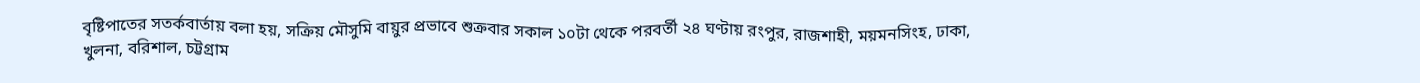বৃষ্টিপাতের সতর্কবার্তায় বলা হয়, সক্রিয় মৌসুমি বায়ুর প্রভাবে শুক্রবার সকাল ১০টা থেকে পরবর্তী ২৪ ঘণ্টায় রংপুর, রাজশাহী, ময়মনসিংহ, ঢাকা, খুলনা, বরিশাল, চট্টগ্রাম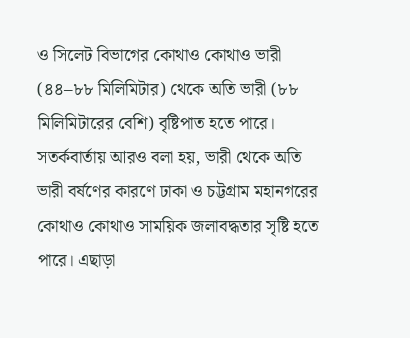ও সিলেট বিভাগের কোথাও কোথাও ভারী (৪৪–৮৮ মিলিমিটার) থেকে অতি ভারী (৮৮ মিলিমিটারের বেশি) বৃষ্টিপাত হতে পারে। সতর্কবার্তায় আরও বলা হয়, ভারী থেকে অতি ভারী বর্ষণের কারণে ঢাকা ও চট্টগ্রাম মহানগরের কোথাও কোথাও সাময়িক জলাবদ্ধতার সৃষ্টি হতে পারে। এছাড়া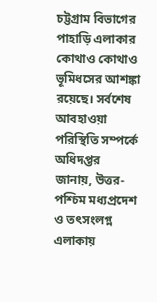চট্টগ্রাম বিভাগের পাহাড়ি এলাকার কোথাও কোথাও ভূমিধসের আশঙ্কা রয়েছে। সর্বশেষ আবহাওয়া পরিস্থিতি সম্পর্কে অধিদপ্তর জানায়, উত্তর-পশ্চিম মধ্যপ্রদেশ ও তৎসংলগ্ন এলাকায়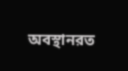অবস্থানরত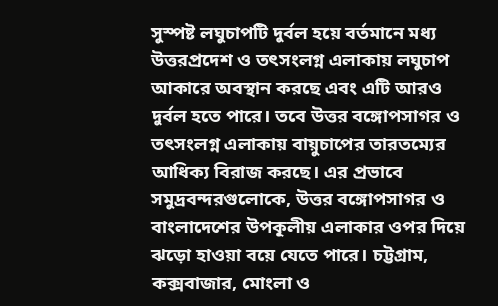সুস্পষ্ট লঘুচাপটি দুর্বল হয়ে বর্তমানে মধ্য উত্তরপ্রদেশ ও তৎসংলগ্ন এলাকায় লঘুচাপ আকারে অবস্থান করছে এবং এটি আরও দুর্বল হতে পারে। তবে উত্তর বঙ্গোপসাগর ও তৎসংলগ্ন এলাকায় বায়ুচাপের তারতম্যের আধিক্য বিরাজ করছে। এর প্রভাবে সমুদ্রবন্দরগুলোকে, উত্তর বঙ্গোপসাগর ও বাংলাদেশের উপকূলীয় এলাকার ওপর দিয়ে ঝড়ো হাওয়া বয়ে যেতে পারে। চট্টগ্রাম, কক্সবাজার, মোংলা ও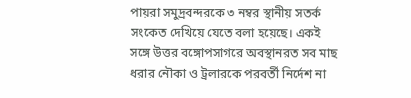পায়রা সমুদ্রবন্দরকে ৩ নম্বর স্থানীয় সতর্ক সংকেত দেখিয়ে যেতে বলা হয়েছে। একই সঙ্গে উত্তর বঙ্গোপসাগরে অবস্থানরত সব মাছ ধরার নৌকা ও ট্রলারকে পরবর্তী নির্দেশ না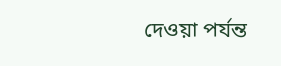দেওয়া পর্যন্ত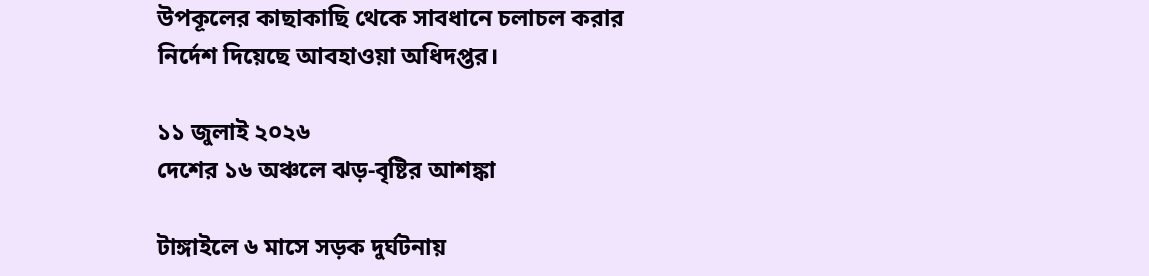উপকূলের কাছাকাছি থেকে সাবধানে চলাচল করার নির্দেশ দিয়েছে আবহাওয়া অধিদপ্তর।

১১ জুলাই ২০২৬
দেশের ১৬ অঞ্চলে ঝড়-বৃষ্টির আশঙ্কা

টাঙ্গাইলে ৬ মাসে সড়ক দুর্ঘটনায়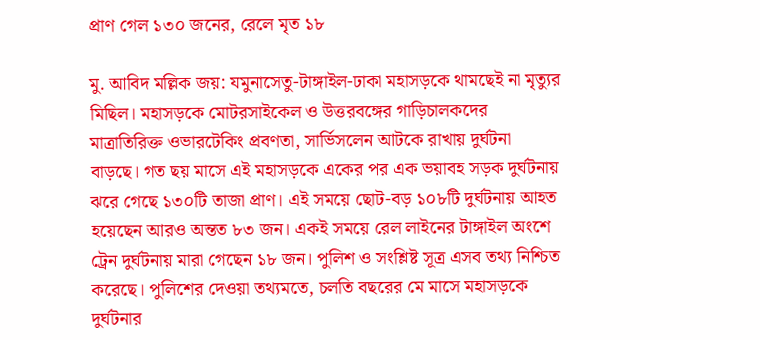প্রাণ গেল ১৩০ জনের, রেলে মৃত ১৮

মু. আবিদ মল্লিক জয়: যমুনাসেতু-টাঙ্গাইল-ঢাকা মহাসড়কে থামছেই না মৃত্যুর মিছিল। মহাসড়কে মোটরসাইকেল ও উত্তরবঙ্গের গাড়িচালকদের মাত্রাতিরিক্ত ওভারটেকিং প্রবণতা, সার্ভিসলেন আটকে রাখায় দুর্ঘটনা বাড়ছে। গত ছয় মাসে এই মহাসড়কে একের পর এক ভয়াবহ সড়ক দুর্ঘটনায় ঝরে গেছে ১৩০টি তাজা প্রাণ। এই সময়ে ছোট-বড় ১০৮টি দুর্ঘটনায় আহত হয়েছেন আরও অন্তত ৮৩ জন। একই সময়ে রেল লাইনের টাঙ্গাইল অংশে ট্রেন দুর্ঘটনায় মারা গেছেন ১৮ জন। পুলিশ ও সংশ্লিষ্ট সূত্র এসব তথ্য নিশ্চিত করেছে। পুলিশের দেওয়া তথ্যমতে, চলতি বছরের মে মাসে মহাসড়কে দুর্ঘটনার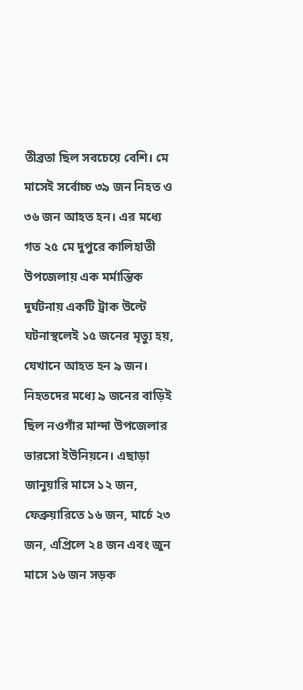তীব্রতা ছিল সবচেয়ে বেশি। মে মাসেই সর্বোচ্চ ৩৯ জন নিহত ও ৩৬ জন আহত হন। এর মধ্যে গত ২৫ মে দুপুরে কালিহাতী উপজেলায় এক মর্মান্তিক দুর্ঘটনায় একটি ট্রাক উল্টে ঘটনাস্থলেই ১৫ জনের মৃত্যু হয়, যেখানে আহত হন ৯ জন। নিহতদের মধ্যে ৯ জনের বাড়িই ছিল নওগাঁর মান্দা উপজেলার ভারসো ইউনিয়নে। এছাড়া জানুয়ারি মাসে ১২ জন, ফেব্রুয়ারিতে ১৬ জন, মার্চে ২৩ জন, এপ্রিলে ২৪ জন এবং জুন মাসে ১৬ জন সড়ক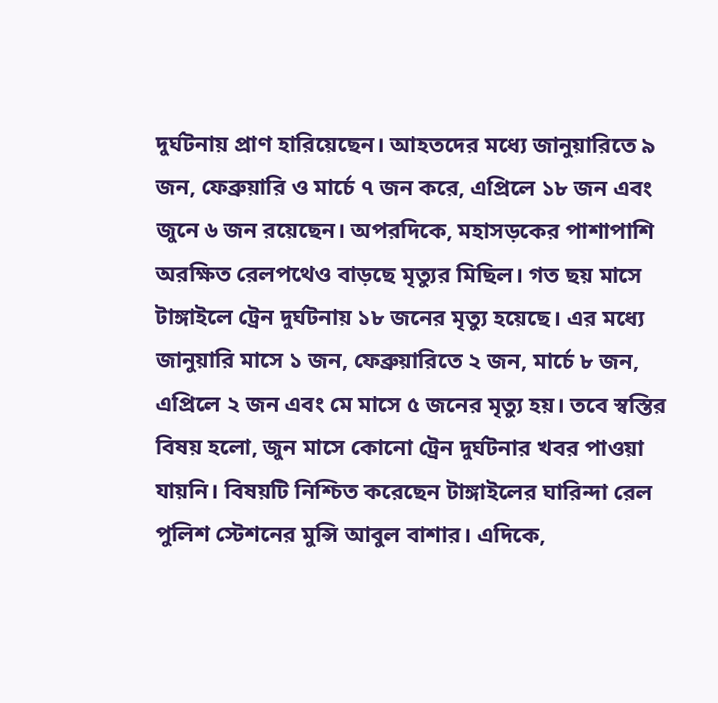দুর্ঘটনায় প্রাণ হারিয়েছেন। আহতদের মধ্যে জানুয়ারিতে ৯ জন, ফেব্রুয়ারি ও মার্চে ৭ জন করে, এপ্রিলে ১৮ জন এবং জুনে ৬ জন রয়েছেন। অপরদিকে, মহাসড়কের পাশাপাশি অরক্ষিত রেলপথেও বাড়ছে মৃত্যুর মিছিল। গত ছয় মাসে টাঙ্গাইলে ট্রেন দুর্ঘটনায় ১৮ জনের মৃত্যু হয়েছে। এর মধ্যে জানুয়ারি মাসে ১ জন, ফেব্রুয়ারিতে ২ জন, মার্চে ৮ জন, এপ্রিলে ২ জন এবং মে মাসে ৫ জনের মৃত্যু হয়। তবে স্বস্তির বিষয় হলো, জুন মাসে কোনো ট্রেন দুর্ঘটনার খবর পাওয়া যায়নি। বিষয়টি নিশ্চিত করেছেন টাঙ্গাইলের ঘারিন্দা রেল পুলিশ স্টেশনের মুন্সি আবুল বাশার। এদিকে,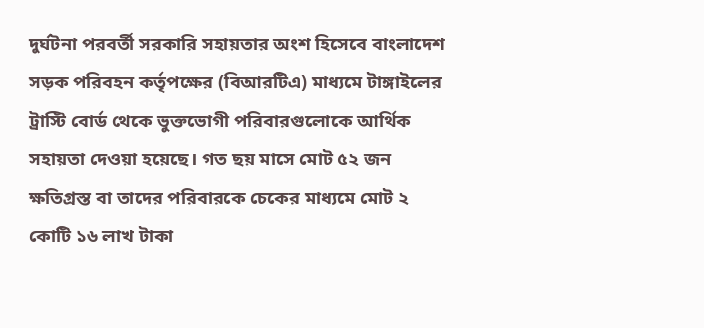দুর্ঘটনা পরবর্তী সরকারি সহায়তার অংশ হিসেবে বাংলাদেশ সড়ক পরিবহন কর্তৃপক্ষের (বিআরটিএ) মাধ্যমে টাঙ্গাইলের ট্রাস্টি বোর্ড থেকে ভুক্তভোগী পরিবারগুলোকে আর্থিক সহায়তা দেওয়া হয়েছে। গত ছয় মাসে মোট ৫২ জন ক্ষতিগ্রস্ত বা তাদের পরিবারকে চেকের মাধ্যমে মোট ২ কোটি ১৬ লাখ টাকা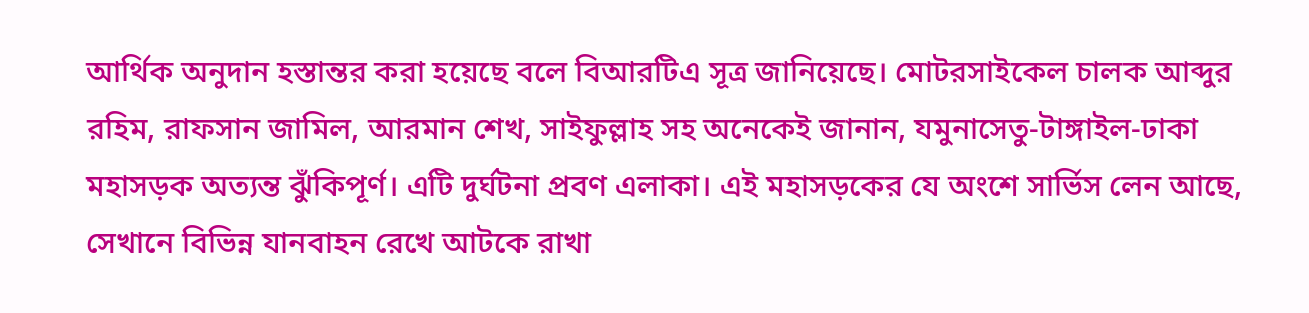আর্থিক অনুদান হস্তান্তর করা হয়েছে বলে বিআরটিএ সূত্র জানিয়েছে। মোটরসাইকেল চালক আব্দুর রহিম, রাফসান জামিল, আরমান শেখ, সাইফুল্লাহ সহ অনেকেই জানান, যমুনাসেতু-টাঙ্গাইল-ঢাকা মহাসড়ক অত্যন্ত ঝুঁকিপূর্ণ। এটি দুর্ঘটনা প্রবণ এলাকা। এই মহাসড়কের যে অংশে সার্ভিস লেন আছে, সেখানে বিভিন্ন যানবাহন রেখে আটকে রাখা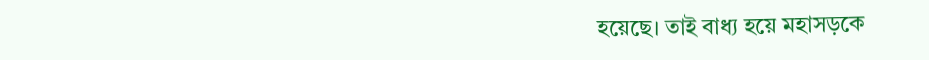হয়েছে। তাই বাধ্য হয়ে মহাসড়কে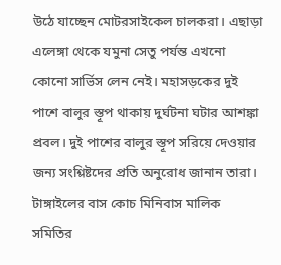উঠে যাচ্ছেন মোটরসাইকেল চালকরা। এছাড়া এলেঙ্গা থেকে যমুনা সেতু পর্যন্ত এখনো কোনো সার্ভিস লেন নেই। মহাসড়কের দুই পাশে বালুর স্তূপ থাকায় দুর্ঘটনা ঘটার আশঙ্কা প্রবল। দুই পাশের বালুর স্তূপ সরিয়ে দেওয়ার জন্য সংশ্লিষ্টদের প্রতি অনুরোধ জানান তারা। টাঙ্গাইলের বাস কোচ মিনিবাস মালিক সমিতির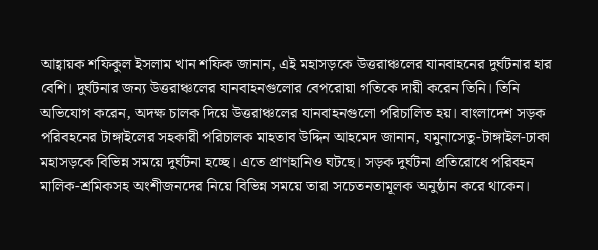আহ্বায়ক শফিকুল ইসলাম খান শফিক জানান, এই মহাসড়কে উত্তরাঞ্চলের যানবাহনের দুর্ঘটনার হার বেশি। দুর্ঘটনার জন্য উত্তরাঞ্চলের যানবাহনগুলোর বেপরোয়া গতিকে দায়ী করেন তিনি। তিনি অভিযোগ করেন, অদক্ষ চালক দিয়ে উত্তরাঞ্চলের যানবাহনগুলো পরিচালিত হয়। বাংলাদেশ সড়ক পরিবহনের টাঙ্গাইলের সহকারী পরিচালক মাহতাব উদ্দিন আহমেদ জানান, যমুনাসেতু-টাঙ্গাইল-ঢাকা মহাসড়কে বিভিন্ন সময়ে দুর্ঘটনা হচ্ছে। এতে প্রাণহানিও ঘটছে। সড়ক দুর্ঘটনা প্রতিরোধে পরিবহন মালিক-শ্রমিকসহ অংশীজনদের নিয়ে বিভিন্ন সময়ে তারা সচেতনতামূলক অনুষ্ঠান করে থাকেন।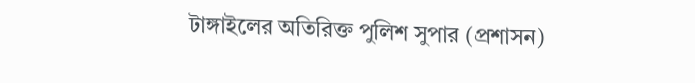টাঙ্গাইলের অতিরিক্ত পুলিশ সুপার (প্রশাসন)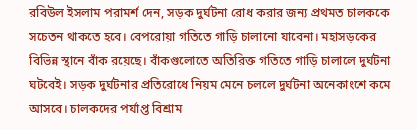রবিউল ইসলাম পরামর্শ দেন, সড়ক দুর্ঘটনা রোধ করার জন্য প্রথমত চালককে সচেতন থাকতে হবে। বেপরোয়া গতিতে গাড়ি চালানো যাবেনা। মহাসড়কের বিভিন্ন স্থানে বাঁক রয়েছে। বাঁকগুলোতে অতিরিক্ত গতিতে গাড়ি চালালে দুর্ঘটনা ঘটবেই। সড়ক দুর্ঘটনার প্রতিরোধে নিয়ম মেনে চললে দুর্ঘটনা অনেকাংশে কমে আসবে। চালকদের পর্যাপ্ত বিশ্রাম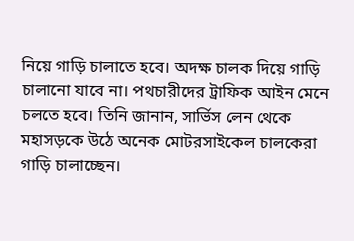নিয়ে গাড়ি চালাতে হবে। অদক্ষ চালক দিয়ে গাড়ি চালানো যাবে না। পথচারীদের ট্রাফিক আইন মেনে চলতে হবে। তিনি জানান, সার্ভিস লেন থেকে মহাসড়কে উঠে অনেক মোটরসাইকেল চালকেরা গাড়ি চালাচ্ছেন।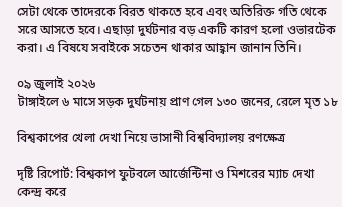সেটা থেকে তাদেরকে বিরত থাকতে হবে এবং অতিরিক্ত গতি থেকে সরে আসতে হবে। এছাড়া দুর্ঘটনার বড় একটি কারণ হলো ওভারটেক করা। এ বিষযে সবাইকে সচেতন থাকার আহ্বান জানান তিনি।

০৯ জুলাই ২০২৬
টাঙ্গাইলে ৬ মাসে সড়ক দুর্ঘটনায় প্রাণ গেল ১৩০ জনের, রেলে মৃত ১৮

বিশ্বকাপের খেলা দেখা নিয়ে ভাসানী বিশ্ববিদ্যালয় রণক্ষেত্র

দৃষ্টি রিপোর্ট: বিশ্বকাপ ফুটবলে আর্জেন্টিনা ও মিশরের ম্যাচ দেখা কেন্দ্র করে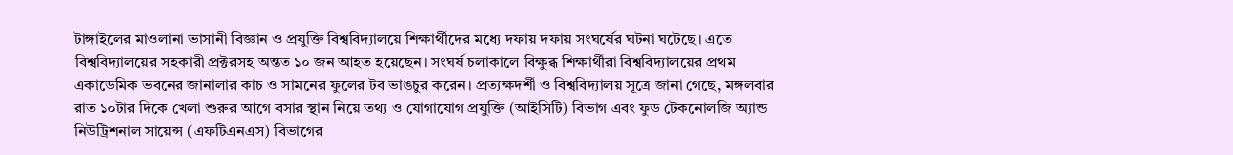টাঙ্গাইলের মাওলানা ভাসানী বিজ্ঞান ও প্রযুক্তি বিশ্ববিদ্যালয়ে শিক্ষার্থীদের মধ্যে দফায় দফায় সংঘর্ষের ঘটনা ঘটেছে। এতে বিশ্ববিদ্যালয়ের সহকারী প্রক্টরসহ অন্তত ১০ জন আহত হয়েছেন। সংঘর্ষ চলাকালে বিক্ষুব্ধ শিক্ষার্থীরা বিশ্ববিদ্যালয়ের প্রথম একাডেমিক ভবনের জানালার কাচ ও সামনের ফুলের টব ভাঙচুর করেন। প্রত্যক্ষদর্শী ও বিশ্ববিদ্যালয় সূত্রে জানা গেছে, মঙ্গলবার রাত ১০টার দিকে খেলা শুরুর আগে বসার স্থান নিয়ে তথ্য ও যোগাযোগ প্রযুক্তি (আইসিটি) বিভাগ এবং ফুড টেকনোলজি অ্যান্ড নিউট্রিশনাল সায়েন্স (এফটিএনএস) বিভাগের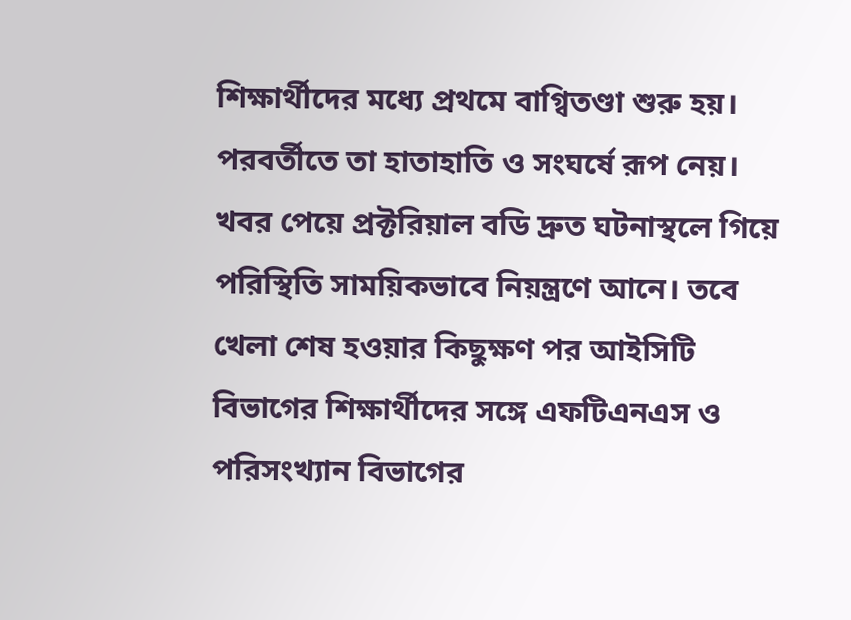শিক্ষার্থীদের মধ্যে প্রথমে বাগ্বিতণ্ডা শুরু হয়। পরবর্তীতে তা হাতাহাতি ও সংঘর্ষে রূপ নেয়। খবর পেয়ে প্রক্টরিয়াল বডি দ্রুত ঘটনাস্থলে গিয়ে পরিস্থিতি সাময়িকভাবে নিয়ন্ত্রণে আনে। তবে খেলা শেষ হওয়ার কিছুক্ষণ পর আইসিটি বিভাগের শিক্ষার্থীদের সঙ্গে এফটিএনএস ও পরিসংখ্যান বিভাগের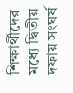শিক্ষার্থীদের মধ্যে দ্বিতীয় দফায় সংঘর্ষ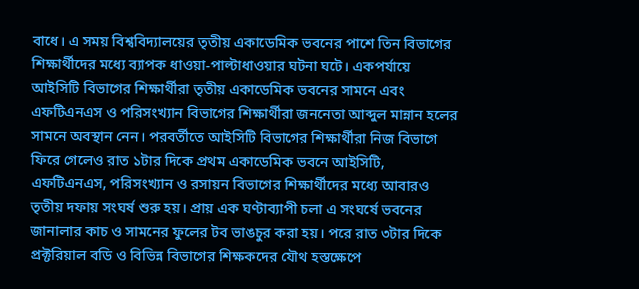বাধে। এ সময় বিশ্ববিদ্যালয়ের তৃতীয় একাডেমিক ভবনের পাশে তিন বিভাগের শিক্ষার্থীদের মধ্যে ব্যাপক ধাওয়া-পাল্টাধাওয়ার ঘটনা ঘটে। একপর্যায়ে আইসিটি বিভাগের শিক্ষার্থীরা তৃতীয় একাডেমিক ভবনের সামনে এবং এফটিএনএস ও পরিসংখ্যান বিভাগের শিক্ষার্থীরা জননেতা আব্দুল মান্নান হলের সামনে অবস্থান নেন। পরবর্তীতে আইসিটি বিভাগের শিক্ষার্থীরা নিজ বিভাগে ফিরে গেলেও রাত ১টার দিকে প্রথম একাডেমিক ভবনে আইসিটি, এফটিএনএস, পরিসংখ্যান ও রসায়ন বিভাগের শিক্ষার্থীদের মধ্যে আবারও তৃতীয় দফায় সংঘর্ষ শুরু হয়। প্রায় এক ঘণ্টাব্যাপী চলা এ সংঘর্ষে ভবনের জানালার কাচ ও সামনের ফুলের টব ভাঙচুর করা হয়। পরে রাত ৩টার দিকে প্রক্টরিয়াল বডি ও বিভিন্ন বিভাগের শিক্ষকদের যৌথ হস্তক্ষেপে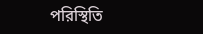পরিস্থিতি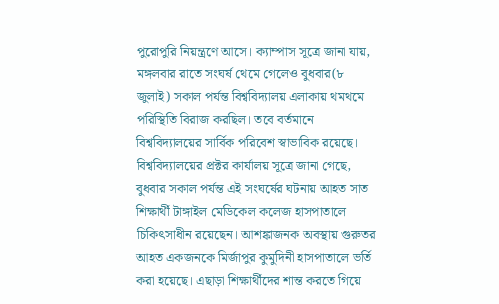পুরোপুরি নিয়ন্ত্রণে আসে। ক্যাম্পাস সূত্রে জানা যায়, মঙ্গলবার রাতে সংঘর্ষ থেমে গেলেও বুধবার(৮ জুলাই) সকাল পর্যন্ত বিশ্ববিদ্যালয় এলাকায় থমথমে পরিস্থিতি বিরাজ করছিল। তবে বর্তমানে বিশ্ববিদ্যালয়ের সার্বিক পরিবেশ স্বাভাবিক রয়েছে। বিশ্ববিদ্যালয়ের প্রক্টর কার্যালয় সূত্রে জানা গেছে, বুধবার সকাল পর্যন্ত এই সংঘর্ষের ঘটনায় আহত সাত শিক্ষার্থী টাঙ্গাইল মেডিকেল কলেজ হাসপাতালে চিকিৎসাধীন রয়েছেন। আশঙ্কাজনক অবস্থায় গুরুতর আহত একজনকে মির্জাপুর কুমুদিনী হাসপাতালে ভর্তি করা হয়েছে। এছাড়া শিক্ষার্থীদের শান্ত করতে গিয়ে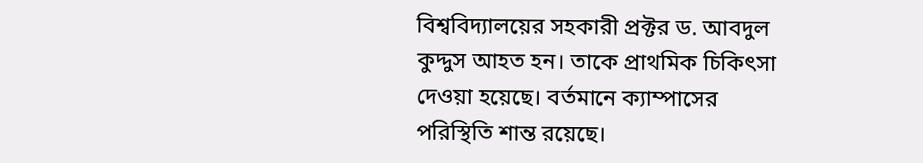বিশ্ববিদ্যালয়ের সহকারী প্রক্টর ড. আবদুল কুদ্দুস আহত হন। তাকে প্রাথমিক চিকিৎসা দেওয়া হয়েছে। বর্তমানে ক্যাম্পাসের পরিস্থিতি শান্ত রয়েছে।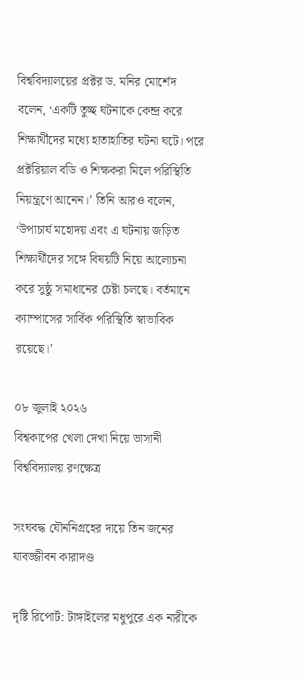বিশ্ববিদ্যালয়ের প্রক্টর ড. মনির মোর্শেদ বলেন, ‘একটি তুচ্ছ ঘটনাকে কেন্দ্র করে শিক্ষার্থীদের মধ্যে হাতাহাতির ঘটনা ঘটে। পরে প্রক্টরিয়াল বডি ও শিক্ষকরা মিলে পরিস্থিতি নিয়ন্ত্রণে আনেন।’ তিনি আরও বলেন, ‘উপাচার্য মহোদয় এবং এ ঘটনায় জড়িত শিক্ষার্থীদের সঙ্গে বিষয়টি নিয়ে আলোচনা করে সুষ্ঠু সমাধানের চেষ্টা চলছে। বর্তমানে ক্যাম্পাসের সার্বিক পরিস্থিতি স্বাভাবিক রয়েছে।’

০৮ জুলাই ২০২৬
বিশ্বকাপের খেলা দেখা নিয়ে ভাসানী বিশ্ববিদ্যালয় রণক্ষেত্র

সংঘবদ্ধ যৌননিগ্রহের দায়ে তিন জনের যাবজ্জীবন কারাদণ্ড

দৃষ্টি রিপোর্ট: টাঙ্গাইলের মধুপুরে এক নারীকে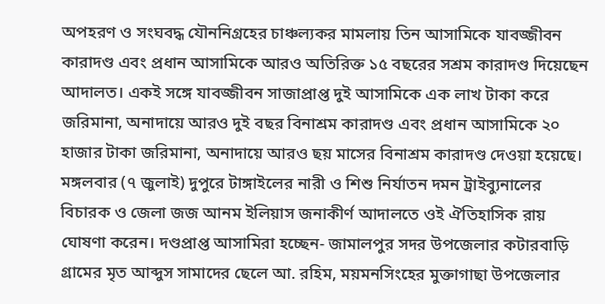অপহরণ ও সংঘবদ্ধ যৌননিগ্রহের চাঞ্চল্যকর মামলায় তিন আসামিকে যাবজ্জীবন কারাদণ্ড এবং প্রধান আসামিকে আরও অতিরিক্ত ১৫ বছরের সশ্রম কারাদণ্ড দিয়েছেন আদালত। একই সঙ্গে যাবজ্জীবন সাজাপ্রাপ্ত দুই আসামিকে এক লাখ টাকা করে জরিমানা, অনাদায়ে আরও দুই বছর বিনাশ্রম কারাদণ্ড এবং প্রধান আসামিকে ২০ হাজার টাকা জরিমানা, অনাদায়ে আরও ছয় মাসের বিনাশ্রম কারাদণ্ড দেওয়া হয়েছে। মঙ্গলবার (৭ জুলাই) দুপুরে টাঙ্গাইলের নারী ও শিশু নির্যাতন দমন ট্রাইব্যুনালের বিচারক ও জেলা জজ আনম ইলিয়াস জনাকীর্ণ আদালতে ওই ঐতিহাসিক রায় ঘোষণা করেন। দণ্ডপ্রাপ্ত আসামিরা হচ্ছেন- জামালপুর সদর উপজেলার কটারবাড়ি গ্রামের মৃত আব্দুস সামাদের ছেলে আ. রহিম, ময়মনসিংহের মুক্তাগাছা উপজেলার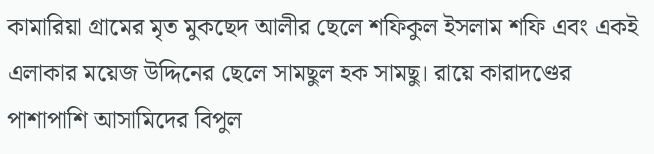কামারিয়া গ্রামের মৃত মুকছেদ আলীর ছেলে শফিকুল ইসলাম শফি এবং একই এলাকার ময়েজ উদ্দিনের ছেলে সামছুল হক সামছু। রায়ে কারাদণ্ডের পাশাপাশি আসামিদের বিপুল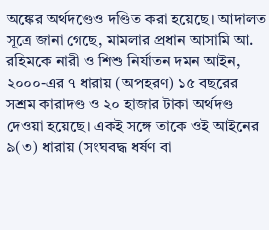অঙ্কের অর্থদণ্ডেও দণ্ডিত করা হয়েছে। আদালত সূত্রে জানা গেছে, মামলার প্রধান আসামি আ. রহিমকে নারী ও শিশু নির্যাতন দমন আইন, ২০০০-এর ৭ ধারায় (অপহরণ) ১৫ বছরের সশ্রম কারাদণ্ড ও ২০ হাজার টাকা অর্থদণ্ড দেওয়া হয়েছে। একই সঙ্গে তাকে ওই আইনের ৯(৩) ধারায় (সংঘবদ্ধ ধর্ষণ বা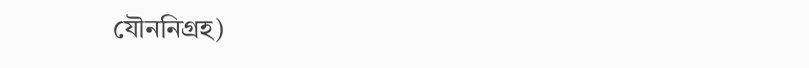যৌননিগ্রহ)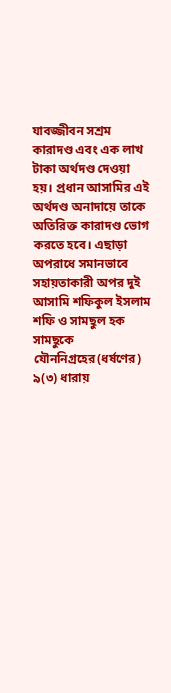যাবজ্জীবন সশ্রম কারাদণ্ড এবং এক লাখ টাকা অর্থদণ্ড দেওয়া হয়। প্রধান আসামির এই অর্থদণ্ড অনাদায়ে তাকে অতিরিক্ত কারাদণ্ড ভোগ করতে হবে। এছাড়া অপরাধে সমানভাবে সহায়তাকারী অপর দুই আসামি শফিকুল ইসলাম শফি ও সামছুল হক সামছুকে যৌননিগ্রহের(ধর্ষণের) ৯(৩) ধারায়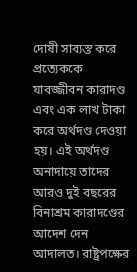দোষী সাব্যস্ত করে প্রত্যেককে যাবজ্জীবন কারাদণ্ড এবং এক লাখ টাকা করে অর্থদণ্ড দেওয়া হয়। এই অর্থদণ্ড অনাদায়ে তাদের আরও দুই বছরের বিনাশ্রম কারাদণ্ডের আদেশ দেন আদালত। রাষ্ট্রপক্ষের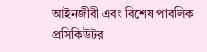আইনজীবী এবং বিশেষ পাবলিক প্রসিকিউটর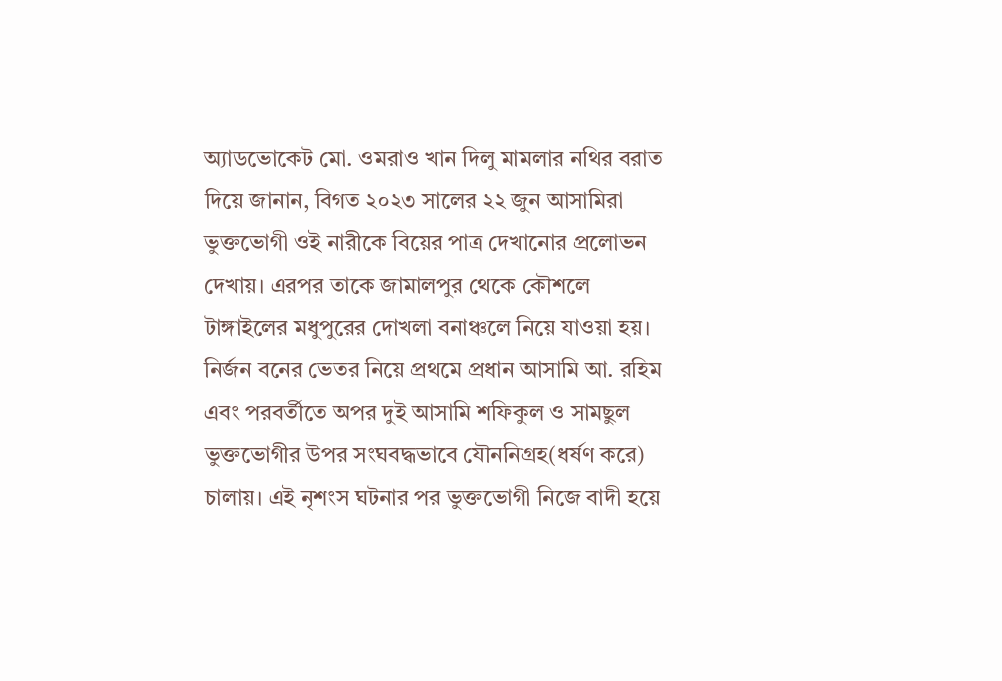অ্যাডভোকেট মো. ওমরাও খান দিলু মামলার নথির বরাত দিয়ে জানান, বিগত ২০২৩ সালের ২২ জুন আসামিরা ভুক্তভোগী ওই নারীকে বিয়ের পাত্র দেখানোর প্রলোভন দেখায়। এরপর তাকে জামালপুর থেকে কৌশলে টাঙ্গাইলের মধুপুরের দোখলা বনাঞ্চলে নিয়ে যাওয়া হয়। নির্জন বনের ভেতর নিয়ে প্রথমে প্রধান আসামি আ. রহিম এবং পরবর্তীতে অপর দুই আসামি শফিকুল ও সামছুল ভুক্তভোগীর উপর সংঘবদ্ধভাবে যৌননিগ্রহ(ধর্ষণ করে) চালায়। এই নৃশংস ঘটনার পর ভুক্তভোগী নিজে বাদী হয়ে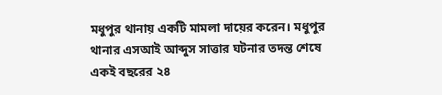মধুপুর থানায় একটি মামলা দায়ের করেন। মধুপুর থানার এসআই আব্দুস সাত্তার ঘটনার তদন্ত শেষে একই বছরের ২৪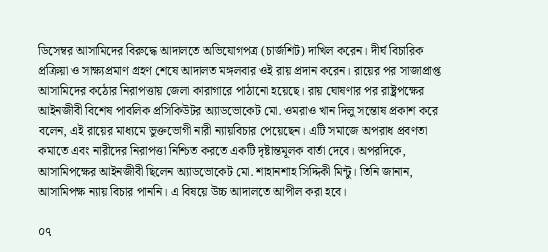ডিসেম্বর আসামিদের বিরুদ্ধে আদালতে অভিযোগপত্র (চার্জশিট) দাখিল করেন। দীর্ঘ বিচারিক প্রক্রিয়া ও সাক্ষ্যপ্রমাণ গ্রহণ শেষে আদালত মঙ্গলবার ওই রায় প্রদান করেন। রায়ের পর সাজাপ্রাপ্ত আসামিদের কঠোর নিরাপত্তায় জেলা কারাগারে পাঠানো হয়েছে। রায় ঘোষণার পর রাষ্ট্রপক্ষের আইনজীবী বিশেষ পাবলিক প্রসিকিউটর অ্যাডভোকেট মো. ওমরাও খান দিলু সন্তোষ প্রকাশ করে বলেন, এই রায়ের মাধ্যমে ভুক্তভোগী নারী ন্যায়বিচার পেয়েছেন। এটি সমাজে অপরাধ প্রবণতা কমাতে এবং নারীদের নিরাপত্তা নিশ্চিত করতে একটি দৃষ্টান্তমূলক বার্তা দেবে। অপরদিকে, আসামিপক্ষের আইনজীবী ছিলেন অ্যাডভোকেট মো. শাহানশাহ সিদ্দিকী মিন্টু। তিনি জানান, আসামিপক্ষ ন্যায় বিচার পাননি। এ বিষয়ে উচ্চ আদালতে আপীল করা হবে।

০৭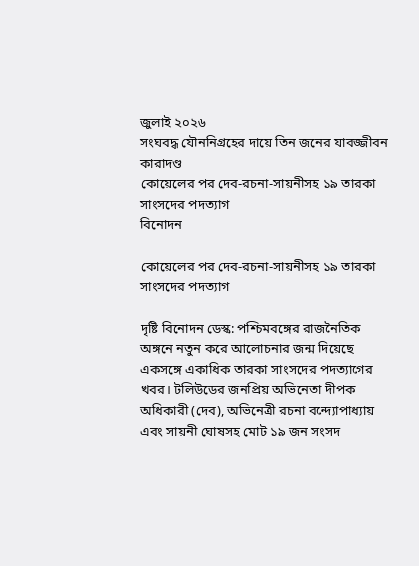জুলাই ২০২৬
সংঘবদ্ধ যৌননিগ্রহের দায়ে তিন জনের যাবজ্জীবন কারাদণ্ড
কোয়েলের পর দেব-রচনা-সায়নীসহ ১৯ তারকা সাংসদের পদত্যাগ
বিনোদন

কোয়েলের পর দেব-রচনা-সায়নীসহ ১৯ তারকা সাংসদের পদত্যাগ

দৃষ্টি বিনোদন ডেস্ক: পশ্চিমবঙ্গের রাজনৈতিক অঙ্গনে নতুন করে আলোচনার জন্ম দিয়েছে একসঙ্গে একাধিক তারকা সাংসদের পদত্যাগের খবর। টলিউডের জনপ্রিয় অভিনেতা দীপক অধিকারী (দেব), অভিনেত্রী রচনা বন্দ্যোপাধ্যায় এবং সায়নী ঘোষসহ মোট ১৯ জন সংসদ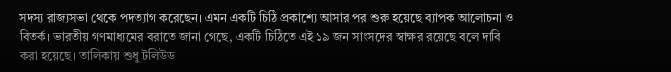সদস্য রাজ্যসভা থেকে পদত্যাগ করেছেন। এমন একটি চিঠি প্রকাশ্যে আসার পর শুরু হয়েছে ব্যাপক আলোচনা ও বিতর্ক। ভারতীয় গণমাধ্যমের বরাতে জানা গেছে, একটি চিঠিতে এই ১৯ জন সাংসদের স্বাক্ষর রয়েছে বলে দাবি করা হয়েছে। তালিকায় শুধু টলিউড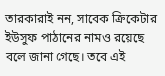তারকারাই নন, সাবেক ক্রিকেটার ইউসুফ পাঠানের নামও রয়েছে বলে জানা গেছে। তবে এই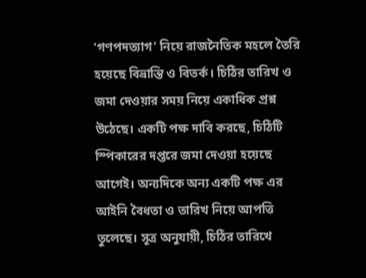‘গণপদত্যাগ’ নিয়ে রাজনৈতিক মহলে তৈরি হয়েছে বিভ্রান্তি ও বিতর্ক। চিঠির তারিখ ও জমা দেওয়ার সময় নিয়ে একাধিক প্রশ্ন উঠেছে। একটি পক্ষ দাবি করছে, চিঠিটি স্পিকারের দপ্তরে জমা দেওয়া হয়েছে আগেই। অন্যদিকে অন্য একটি পক্ষ এর আইনি বৈধতা ও তারিখ নিয়ে আপত্তি তুলেছে। সূত্র অনুযায়ী, চিঠির তারিখে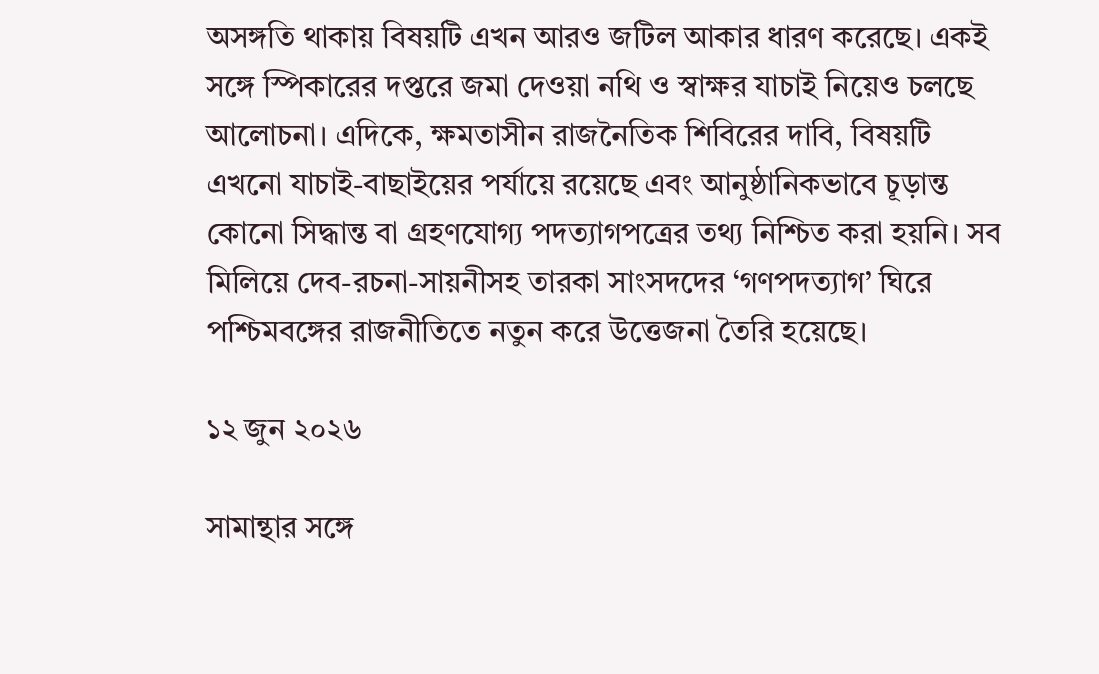অসঙ্গতি থাকায় বিষয়টি এখন আরও জটিল আকার ধারণ করেছে। একই সঙ্গে স্পিকারের দপ্তরে জমা দেওয়া নথি ও স্বাক্ষর যাচাই নিয়েও চলছে আলোচনা। এদিকে, ক্ষমতাসীন রাজনৈতিক শিবিরের দাবি, বিষয়টি এখনো যাচাই-বাছাইয়ের পর্যায়ে রয়েছে এবং আনুষ্ঠানিকভাবে চূড়ান্ত কোনো সিদ্ধান্ত বা গ্রহণযোগ্য পদত্যাগপত্রের তথ্য নিশ্চিত করা হয়নি। সব মিলিয়ে দেব-রচনা-সায়নীসহ তারকা সাংসদদের ‘গণপদত্যাগ’ ঘিরে পশ্চিমবঙ্গের রাজনীতিতে নতুন করে উত্তেজনা তৈরি হয়েছে।

১২ জুন ২০২৬

সামান্থার সঙ্গে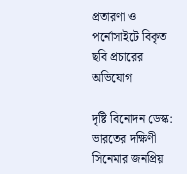প্রতারণা ও পর্নোসাইটে বিকৃত ছবি প্রচারের অভিযোগ

দৃষ্টি বিনোদন ডেস্ক: ভারতের দক্ষিণী সিনেমার জনপ্রিয়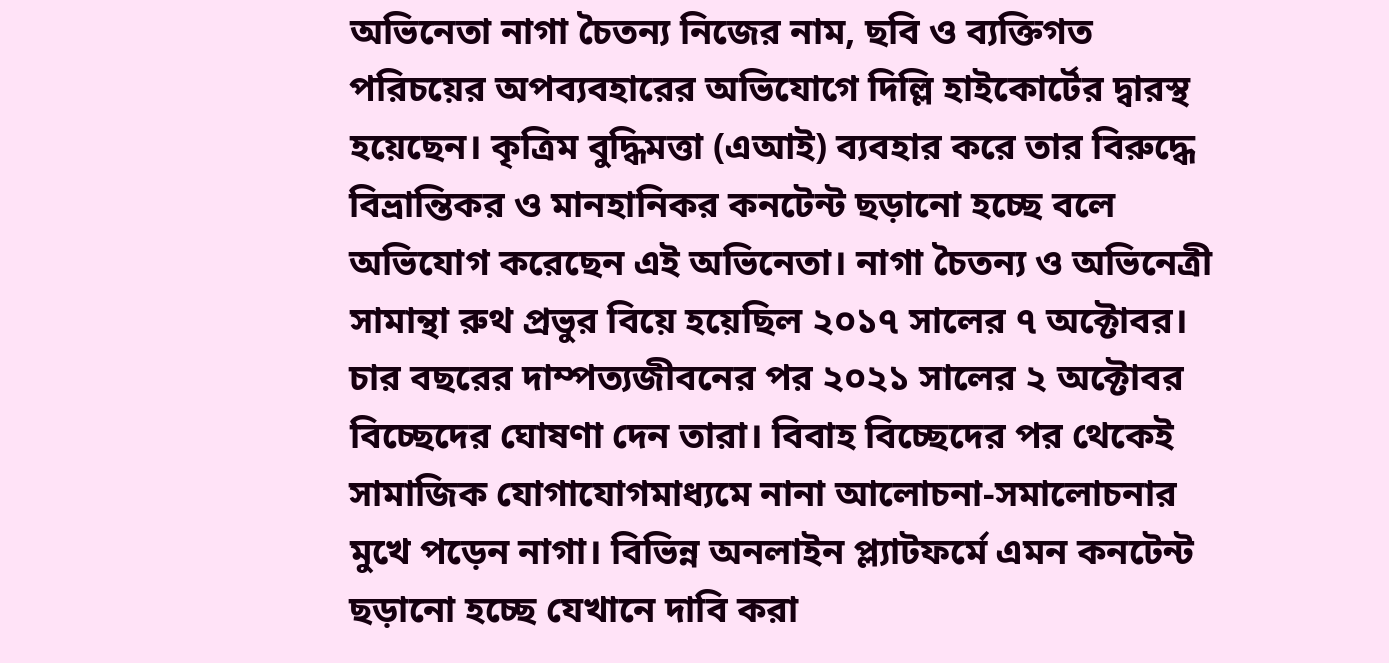অভিনেতা নাগা চৈতন্য নিজের নাম, ছবি ও ব্যক্তিগত পরিচয়ের অপব্যবহারের অভিযোগে দিল্লি হাইকোর্টের দ্বারস্থ হয়েছেন। কৃত্রিম বুদ্ধিমত্তা (এআই) ব্যবহার করে তার বিরুদ্ধে বিভ্রান্তিকর ও মানহানিকর কনটেন্ট ছড়ানো হচ্ছে বলে অভিযোগ করেছেন এই অভিনেতা। নাগা চৈতন্য ও অভিনেত্রী সামান্থা রুথ প্রভুর বিয়ে হয়েছিল ২০১৭ সালের ৭ অক্টোবর। চার বছরের দাম্পত্যজীবনের পর ২০২১ সালের ২ অক্টোবর বিচ্ছেদের ঘোষণা দেন তারা। বিবাহ বিচ্ছেদের পর থেকেই সামাজিক যোগাযোগমাধ্যমে নানা আলোচনা-সমালোচনার মুখে পড়েন নাগা। বিভিন্ন অনলাইন প্ল্যাটফর্মে এমন কনটেন্ট ছড়ানো হচ্ছে যেখানে দাবি করা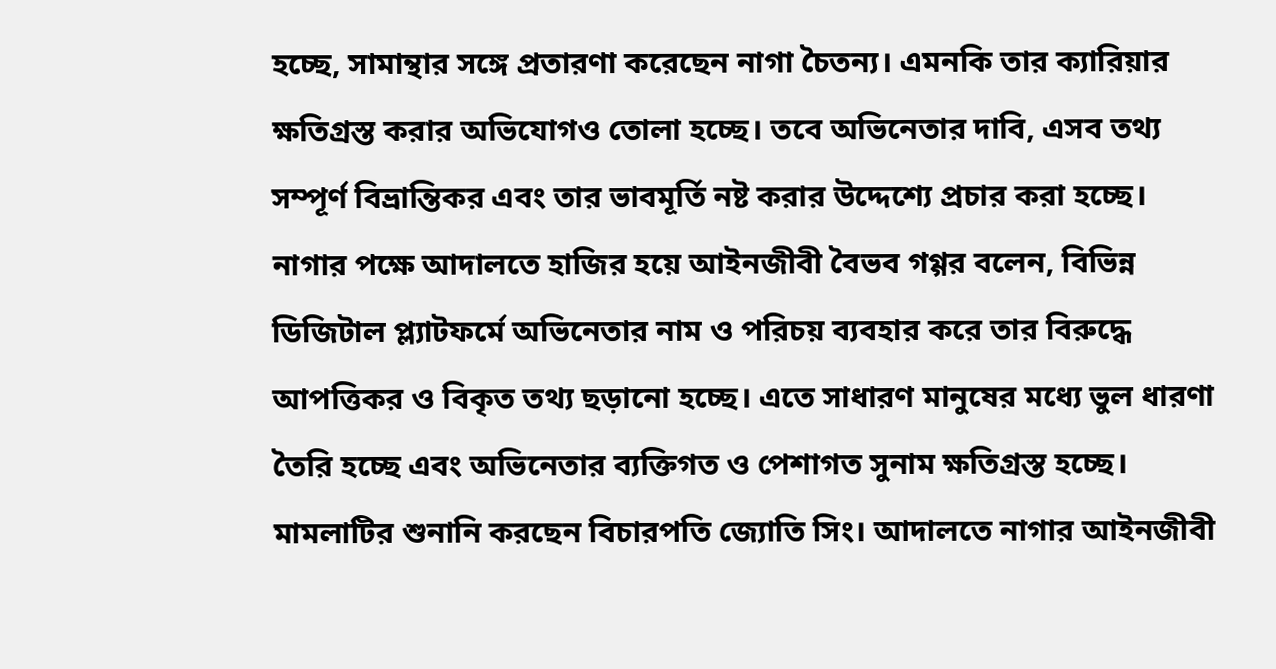হচ্ছে, সামান্থার সঙ্গে প্রতারণা করেছেন নাগা চৈতন্য। এমনকি তার ক্যারিয়ার ক্ষতিগ্রস্ত করার অভিযোগও তোলা হচ্ছে। তবে অভিনেতার দাবি, এসব তথ্য সম্পূর্ণ বিভ্রান্তিকর এবং তার ভাবমূর্তি নষ্ট করার উদ্দেশ্যে প্রচার করা হচ্ছে। নাগার পক্ষে আদালতে হাজির হয়ে আইনজীবী বৈভব গগ্গর বলেন, বিভিন্ন ডিজিটাল প্ল্যাটফর্মে অভিনেতার নাম ও পরিচয় ব্যবহার করে তার বিরুদ্ধে আপত্তিকর ও বিকৃত তথ্য ছড়ানো হচ্ছে। এতে সাধারণ মানুষের মধ্যে ভুল ধারণা তৈরি হচ্ছে এবং অভিনেতার ব্যক্তিগত ও পেশাগত সুনাম ক্ষতিগ্রস্ত হচ্ছে। মামলাটির শুনানি করছেন বিচারপতি জ্যোতি সিং। আদালতে নাগার আইনজীবী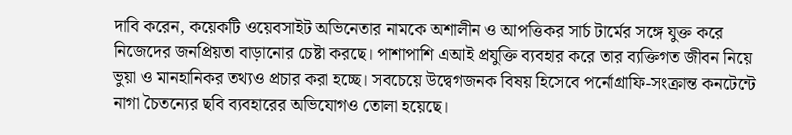দাবি করেন, কয়েকটি ওয়েবসাইট অভিনেতার নামকে অশালীন ও আপত্তিকর সার্চ টার্মের সঙ্গে যুক্ত করে নিজেদের জনপ্রিয়তা বাড়ানোর চেষ্টা করছে। পাশাপাশি এআই প্রযুক্তি ব্যবহার করে তার ব্যক্তিগত জীবন নিয়ে ভুয়া ও মানহানিকর তথ্যও প্রচার করা হচ্ছে। সবচেয়ে উদ্বেগজনক বিষয় হিসেবে পর্নোগ্রাফি-সংক্রান্ত কনটেন্টে নাগা চৈতন্যের ছবি ব্যবহারের অভিযোগও তোলা হয়েছে।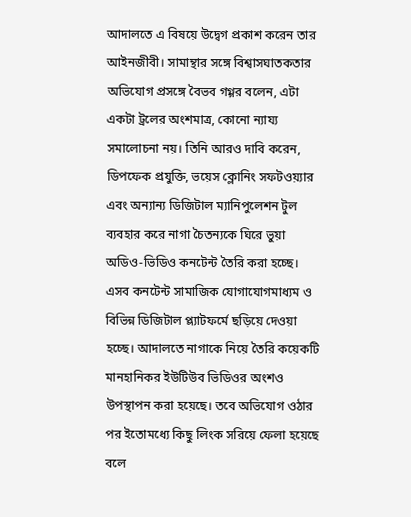আদালতে এ বিষয়ে উদ্বেগ প্রকাশ করেন তার আইনজীবী। সামান্থার সঙ্গে বিশ্বাসঘাতকতার অভিযোগ প্রসঙ্গে বৈভব গগ্গর বলেন, এটা একটা ট্রলের অংশমাত্র, কোনো ন্যায্য সমালোচনা নয়। তিনি আরও দাবি করেন, ডিপফেক প্রযুক্তি, ভয়েস ক্লোনিং সফটওয়্যার এবং অন্যান্য ডিজিটাল ম্যানিপুলেশন টুল ব্যবহার করে নাগা চৈতন্যকে ঘিরে ভুয়া অডিও-ভিডিও কনটেন্ট তৈরি করা হচ্ছে। এসব কনটেন্ট সামাজিক যোগাযোগমাধ্যম ও বিভিন্ন ডিজিটাল প্ল্যাটফর্মে ছড়িয়ে দেওয়া হচ্ছে। আদালতে নাগাকে নিয়ে তৈরি কয়েকটি মানহানিকর ইউটিউব ভিডিওর অংশও উপস্থাপন করা হয়েছে। তবে অভিযোগ ওঠার পর ইতোমধ্যে কিছু লিংক সরিয়ে ফেলা হয়েছে বলে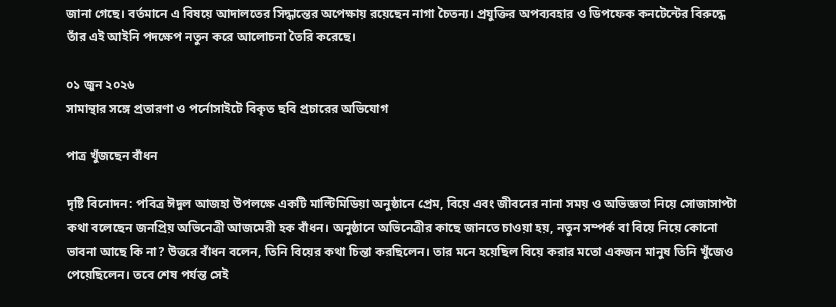জানা গেছে। বর্তমানে এ বিষয়ে আদালতের সিদ্ধান্তের অপেক্ষায় রয়েছেন নাগা চৈতন্য। প্রযুক্তির অপব্যবহার ও ডিপফেক কনটেন্টের বিরুদ্ধে তাঁর এই আইনি পদক্ষেপ নতুন করে আলোচনা তৈরি করেছে।

০১ জুন ২০২৬
সামান্থার সঙ্গে প্রতারণা ও পর্নোসাইটে বিকৃত ছবি প্রচারের অভিযোগ

পাত্র খুঁজছেন বাঁধন

দৃষ্টি বিনোদন: পবিত্র ঈদুল আজহা উপলক্ষে একটি মাল্টিমিডিয়া অনুষ্ঠানে প্রেম, বিয়ে এবং জীবনের নানা সময় ও অভিজ্ঞতা নিয়ে সোজাসাপ্টা কথা বলেছেন জনপ্রিয় অভিনেত্রী আজমেরী হক বাঁধন। অনুষ্ঠানে অভিনেত্রীর কাছে জানতে চাওয়া হয়, নতুন সম্পর্ক বা বিয়ে নিয়ে কোনো ভাবনা আছে কি না? উত্তরে বাঁধন বলেন, তিনি বিয়ের কথা চিন্তা করছিলেন। তার মনে হয়েছিল বিয়ে করার মতো একজন মানুষ তিনি খুঁজেও পেয়েছিলেন। তবে শেষ পর্যন্ত সেই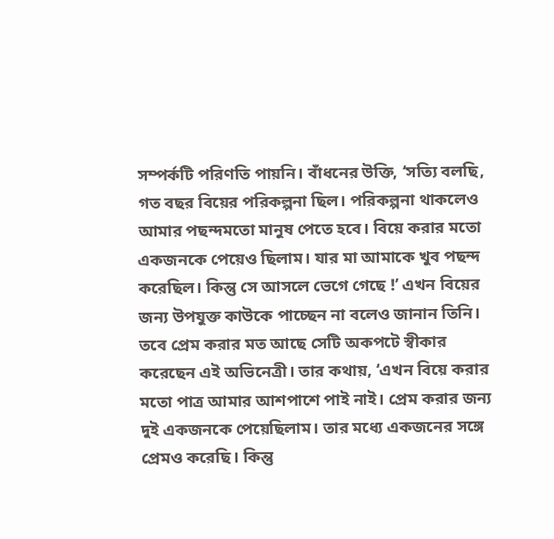সম্পর্কটি পরিণতি পায়নি। বাঁধনের উক্তি, ‘সত্যি বলছি, গত বছর বিয়ের পরিকল্পনা ছিল। পরিকল্পনা থাকলেও আমার পছন্দমতো মানুষ পেতে হবে। বিয়ে করার মতো একজনকে পেয়েও ছিলাম। যার মা আমাকে খুব পছন্দ করেছিল। কিন্তু সে আসলে ভেগে গেছে !’ এখন বিয়ের জন্য উপযুক্ত কাউকে পাচ্ছেন না বলেও জানান তিনি। তবে প্রেম করার মত আছে সেটি অকপটে স্বীকার করেছেন এই অভিনেত্রী। তার কথায়, ‘এখন বিয়ে করার মতো পাত্র আমার আশপাশে পাই নাই। প্রেম করার জন্য দুই একজনকে পেয়েছিলাম। তার মধ্যে একজনের সঙ্গে প্রেমও করেছি। কিন্তু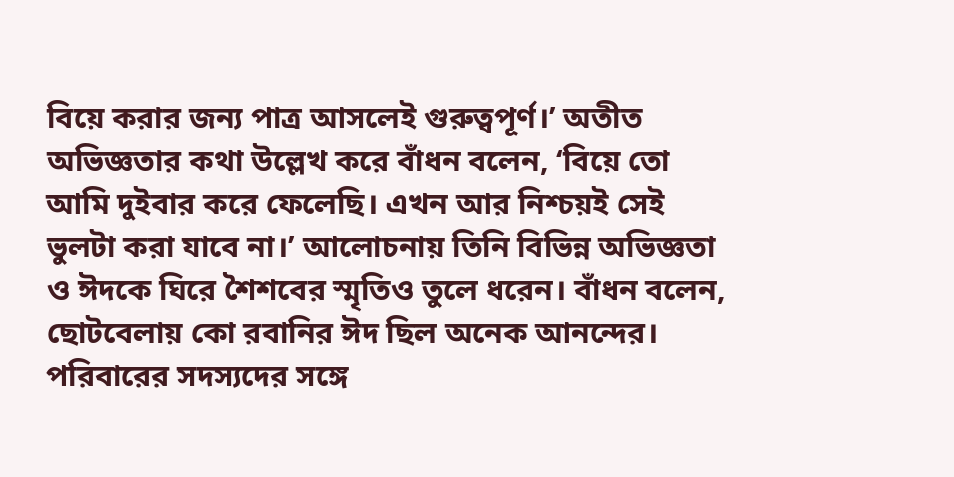বিয়ে করার জন্য পাত্র আসলেই গুরুত্বপূর্ণ।’ অতীত অভিজ্ঞতার কথা উল্লেখ করে বাঁধন বলেন, ‘বিয়ে তো আমি দুইবার করে ফেলেছি। এখন আর নিশ্চয়ই সেই ভুলটা করা যাবে না।’ আলোচনায় তিনি বিভিন্ন অভিজ্ঞতা ও ঈদকে ঘিরে শৈশবের স্মৃতিও তুলে ধরেন। বাঁধন বলেন, ছোটবেলায় কো রবানির ঈদ ছিল অনেক আনন্দের। পরিবারের সদস্যদের সঙ্গে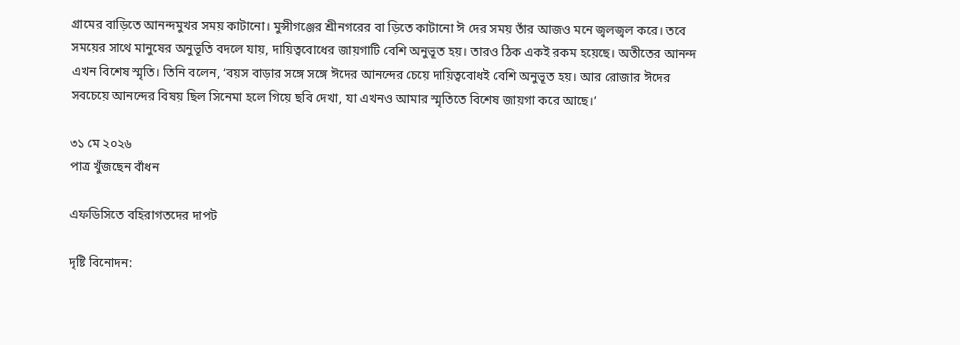গ্রামের বাড়িতে আনন্দমুখর সময় কাটানো। মুন্সীগঞ্জের শ্রীনগরের বা ড়িতে কাটানো ঈ দের সময় তাঁর আজও মনে জ্বলজ্বল করে। তবে সময়ের সাথে মানুষের অনুভূতি বদলে যায়, দায়িত্ববোধের জায়গাটি বেশি অনুভূত হয়। তারও ঠিক একই রকম হয়েছে। অতীতের আনন্দ এখন বিশেষ স্মৃতি। তিনি বলেন, ‘বয়স বাড়ার সঙ্গে সঙ্গে ঈদের আনন্দের চেয়ে দায়িত্ববোধই বেশি অনুভূত হয়। আর রোজার ঈদের সবচেয়ে আনন্দের বিষয় ছিল সিনেমা হলে গিয়ে ছবি দেখা, যা এখনও আমার স্মৃতিতে বিশেষ জায়গা করে আছে।’

৩১ মে ২০২৬
পাত্র খুঁজছেন বাঁধন

এফডিসিতে বহিরাগতদের দাপট

দৃষ্টি বিনোদন: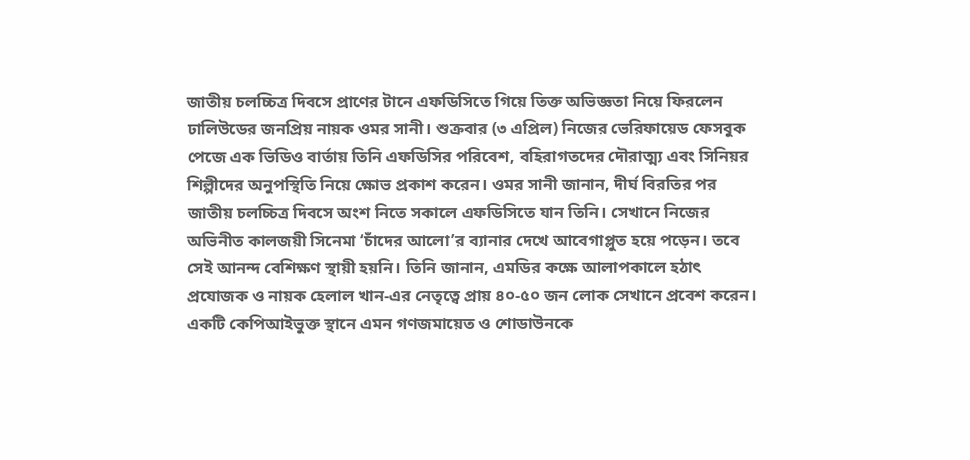জাতীয় চলচ্চিত্র দিবসে প্রাণের টানে এফডিসিতে গিয়ে তিক্ত অভিজ্ঞতা নিয়ে ফিরলেন ঢালিউডের জনপ্রিয় নায়ক ওমর সানী। শুক্রবার (৩ এপ্রিল) নিজের ভেরিফায়েড ফেসবুক পেজে এক ভিডিও বার্তায় তিনি এফডিসির পরিবেশ, বহিরাগতদের দৌরাত্ম্য এবং সিনিয়র শিল্পীদের অনুপস্থিতি নিয়ে ক্ষোভ প্রকাশ করেন। ওমর সানী জানান, দীর্ঘ বিরতির পর জাতীয় চলচ্চিত্র দিবসে অংশ নিতে সকালে এফডিসিতে যান তিনি। সেখানে নিজের অভিনীত কালজয়ী সিনেমা ‘চাঁদের আলো’র ব্যানার দেখে আবেগাপ্লুত হয়ে পড়েন। তবে সেই আনন্দ বেশিক্ষণ স্থায়ী হয়নি। তিনি জানান, এমডির কক্ষে আলাপকালে হঠাৎ প্রযোজক ও নায়ক হেলাল খান-এর নেতৃত্বে প্রায় ৪০-৫০ জন লোক সেখানে প্রবেশ করেন। একটি কেপিআইভুক্ত স্থানে এমন গণজমায়েত ও শোডাউনকে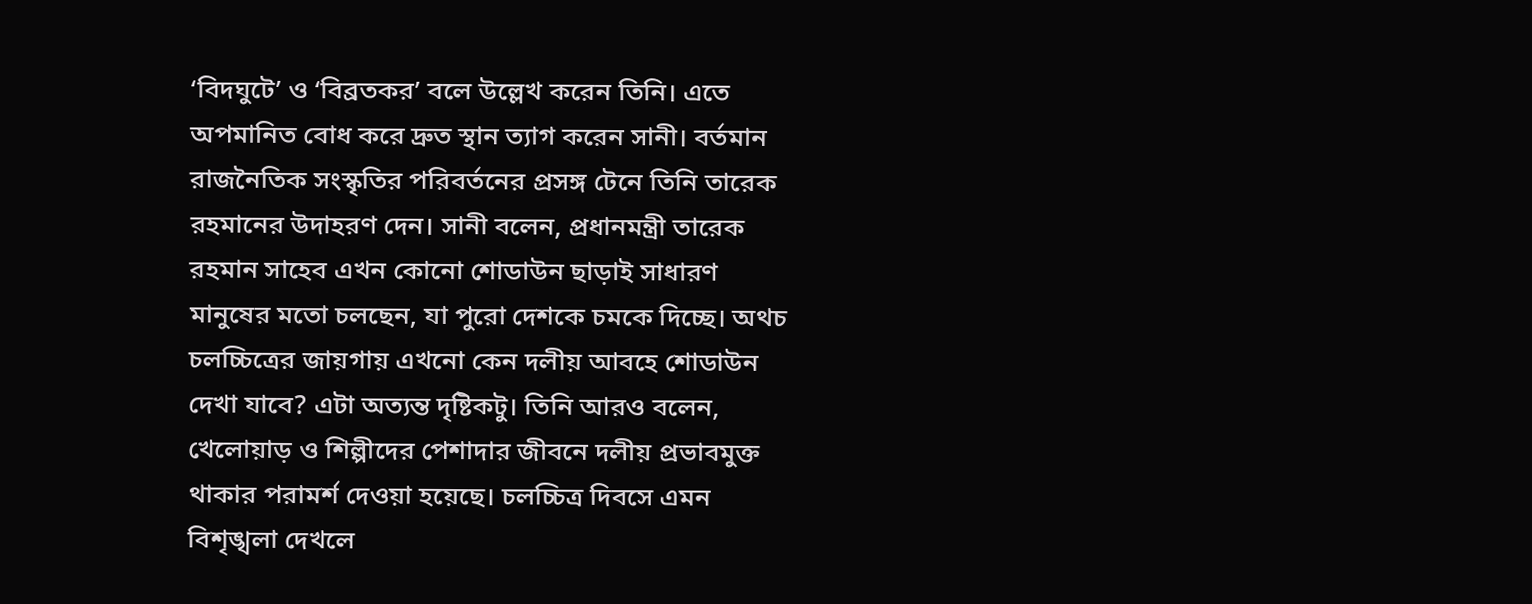‘বিদঘুটে’ ও ‘বিব্রতকর’ বলে উল্লেখ করেন তিনি। এতে অপমানিত বোধ করে দ্রুত স্থান ত্যাগ করেন সানী। বর্তমান রাজনৈতিক সংস্কৃতির পরিবর্তনের প্রসঙ্গ টেনে তিনি তারেক রহমানের উদাহরণ দেন। সানী বলেন, প্রধানমন্ত্রী তারেক রহমান সাহেব এখন কোনো শোডাউন ছাড়াই সাধারণ মানুষের মতো চলছেন, যা পুরো দেশকে চমকে দিচ্ছে। অথচ চলচ্চিত্রের জায়গায় এখনো কেন দলীয় আবহে শোডাউন দেখা যাবে? এটা অত্যন্ত দৃষ্টিকটু। তিনি আরও বলেন, খেলোয়াড় ও শিল্পীদের পেশাদার জীবনে দলীয় প্রভাবমুক্ত থাকার পরামর্শ দেওয়া হয়েছে। চলচ্চিত্র দিবসে এমন বিশৃঙ্খলা দেখলে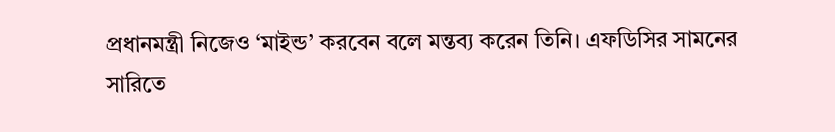প্রধানমন্ত্রী নিজেও ‘মাইন্ড’ করবেন বলে মন্তব্য করেন তিনি। এফডিসির সামনের সারিতে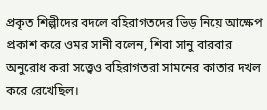প্রকৃত শিল্পীদের বদলে বহিরাগতদের ভিড় নিয়ে আক্ষেপ প্রকাশ করে ওমর সানী বলেন, শিবা সানু বারবার অনুরোধ করা সত্ত্বেও বহিরাগতরা সামনের কাতার দখল করে রেখেছিল।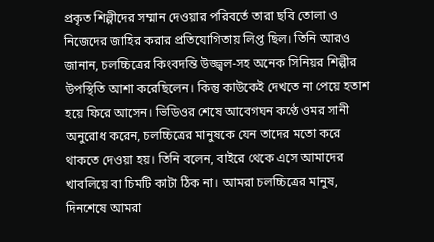প্রকৃত শিল্পীদের সম্মান দেওয়ার পরিবর্তে তারা ছবি তোলা ও নিজেদের জাহির করার প্রতিযোগিতায় লিপ্ত ছিল। তিনি আরও জানান, চলচ্চিত্রের কিংবদন্তি উজ্জ্বল-সহ অনেক সিনিয়র শিল্পীর উপস্থিতি আশা করেছিলেন। কিন্তু কাউকেই দেখতে না পেয়ে হতাশ হয়ে ফিরে আসেন। ভিডিওর শেষে আবেগঘন কণ্ঠে ওমর সানী অনুরোধ করেন, চলচ্চিত্রের মানুষকে যেন তাদের মতো করে থাকতে দেওয়া হয়। তিনি বলেন, বাইরে থেকে এসে আমাদের খাবলিয়ে বা চিমটি কাটা ঠিক না। আমরা চলচ্চিত্রের মানুষ, দিনশেষে আমরা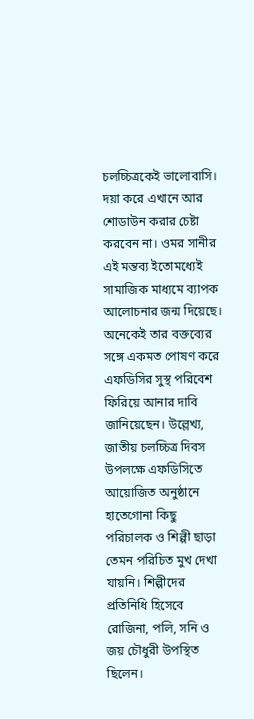চলচ্চিত্রকেই ভালোবাসি। দয়া করে এখানে আর শোডাউন করার চেষ্টা করবেন না। ওমর সানীর এই মন্তব্য ইতোমধ্যেই সামাজিক মাধ্যমে ব্যাপক আলোচনার জন্ম দিয়েছে। অনেকেই তার বক্তব্যের সঙ্গে একমত পোষণ করে এফডিসির সুস্থ পরিবেশ ফিরিয়ে আনার দাবি জানিয়েছেন। উল্লেখ্য, জাতীয় চলচ্চিত্র দিবস উপলক্ষে এফডিসিতে আয়োজিত অনুষ্ঠানে হাতেগোনা কিছু পরিচালক ও শিল্পী ছাড়া তেমন পরিচিত মুখ দেখা যায়নি। শিল্পীদের প্রতিনিধি হিসেবে রোজিনা, পলি, সনি ও জয় চৌধুরী উপস্থিত ছিলেন।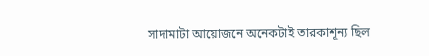সাদামাটা আয়োজনে অনেকটাই তারকাশূন্য ছিল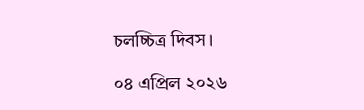চলচ্চিত্র দিবস।

০৪ এপ্রিল ২০২৬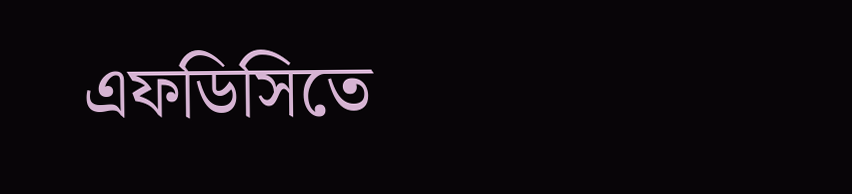এফডিসিতে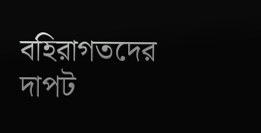বহিরাগতদের দাপট